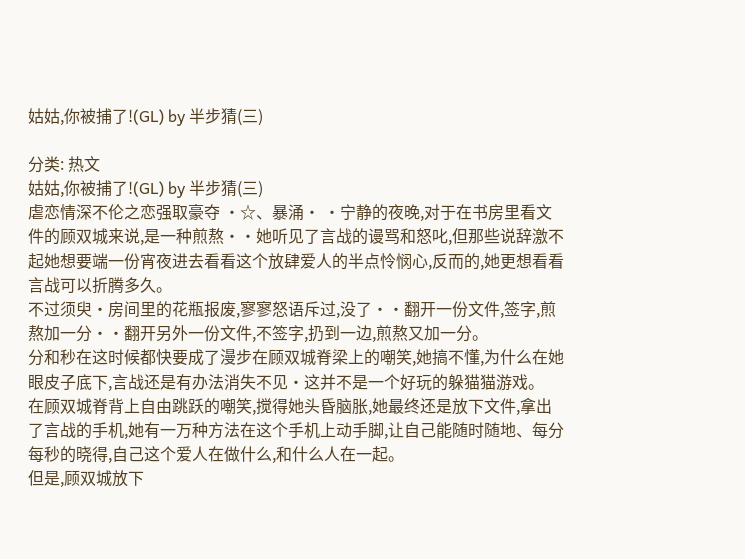姑姑,你被捕了!(GL) by 半步猜(三)

分类: 热文
姑姑,你被捕了!(GL) by 半步猜(三)
虐恋情深不伦之恋强取豪夺 ·☆、暴涌· ·宁静的夜晚,对于在书房里看文件的顾双城来说,是一种煎熬··她听见了言战的谩骂和怒叱,但那些说辞激不起她想要端一份宵夜进去看看这个放肆爱人的半点怜悯心,反而的,她更想看看言战可以折腾多久。
不过须臾·房间里的花瓶报废,寥寥怒语斥过,没了··翻开一份文件,签字,煎熬加一分··翻开另外一份文件,不签字,扔到一边,煎熬又加一分。
分和秒在这时候都快要成了漫步在顾双城脊梁上的嘲笑,她搞不懂,为什么在她眼皮子底下,言战还是有办法消失不见·这并不是一个好玩的躲猫猫游戏。
在顾双城脊背上自由跳跃的嘲笑,搅得她头昏脑胀,她最终还是放下文件,拿出了言战的手机,她有一万种方法在这个手机上动手脚,让自己能随时随地、每分每秒的晓得,自己这个爱人在做什么,和什么人在一起。
但是,顾双城放下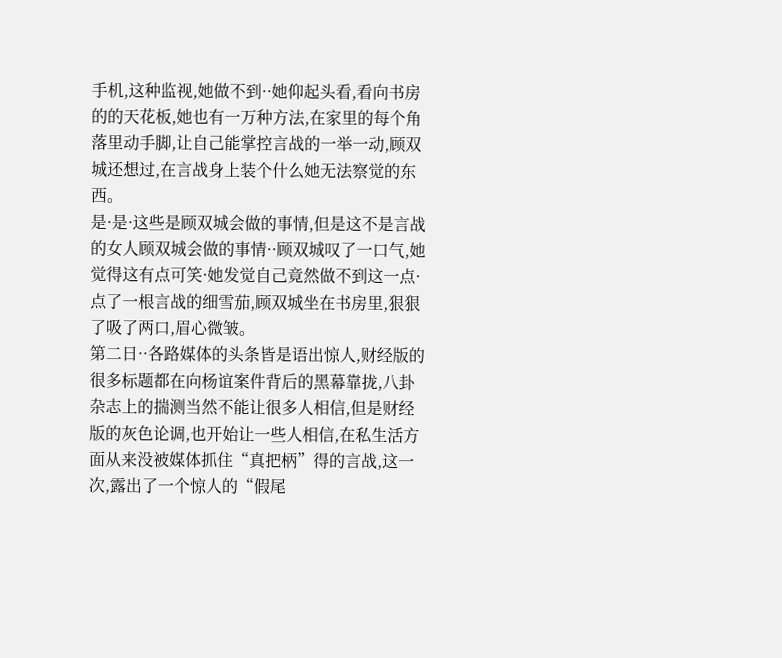手机,这种监视,她做不到··她仰起头看,看向书房的的天花板,她也有一万种方法,在家里的每个角落里动手脚,让自己能掌控言战的一举一动,顾双城还想过,在言战身上装个什么她无法察觉的东西。
是·是·这些是顾双城会做的事情,但是这不是言战的女人顾双城会做的事情··顾双城叹了一口气,她觉得这有点可笑·她发觉自己竟然做不到这一点·点了一根言战的细雪茄,顾双城坐在书房里,狠狠了吸了两口,眉心微皱。
第二日··各路媒体的头条皆是语出惊人,财经版的很多标题都在向杨谊案件背后的黑幕靠拢,八卦杂志上的揣测当然不能让很多人相信,但是财经版的灰色论调,也开始让一些人相信,在私生活方面从来没被媒体抓住“真把柄”得的言战,这一次,露出了一个惊人的“假尾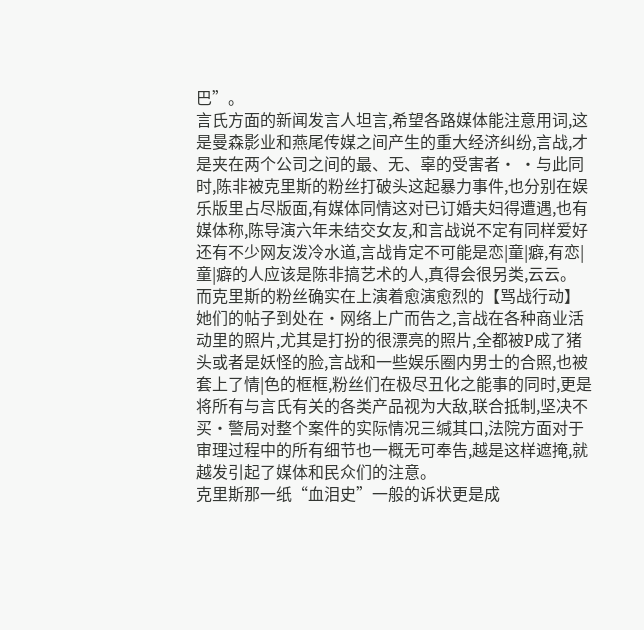巴”。
言氏方面的新闻发言人坦言,希望各路媒体能注意用词,这是曼森影业和燕尾传媒之间产生的重大经济纠纷,言战,才是夹在两个公司之间的最、无、辜的受害者· ·与此同时,陈非被克里斯的粉丝打破头这起暴力事件,也分别在娱乐版里占尽版面,有媒体同情这对已订婚夫妇得遭遇,也有媒体称,陈导演六年未结交女友,和言战说不定有同样爱好还有不少网友泼冷水道,言战肯定不可能是恋|童|癖,有恋|童|癖的人应该是陈非搞艺术的人,真得会很另类,云云。
而克里斯的粉丝确实在上演着愈演愈烈的【骂战行动】她们的帖子到处在·网络上广而告之,言战在各种商业活动里的照片,尤其是打扮的很漂亮的照片,全都被P成了猪头或者是妖怪的脸,言战和一些娱乐圈内男士的合照,也被套上了情|色的框框,粉丝们在极尽丑化之能事的同时,更是将所有与言氏有关的各类产品视为大敌,联合抵制,坚决不买·警局对整个案件的实际情况三缄其口,法院方面对于审理过程中的所有细节也一概无可奉告,越是这样遮掩,就越发引起了媒体和民众们的注意。
克里斯那一纸“血泪史”一般的诉状更是成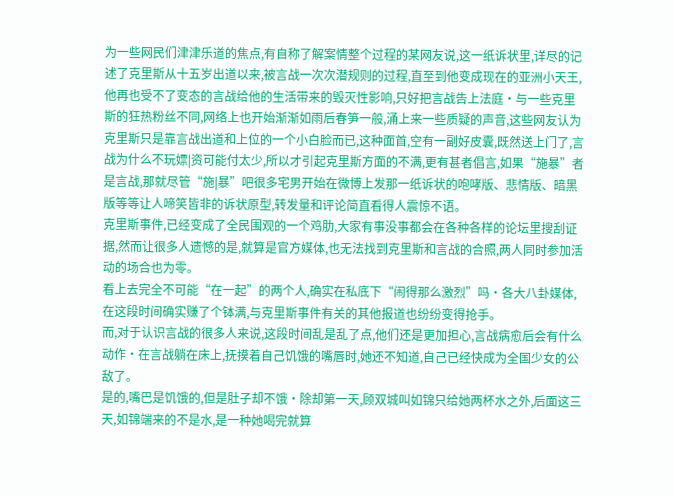为一些网民们津津乐道的焦点,有自称了解案情整个过程的某网友说,这一纸诉状里,详尽的记述了克里斯从十五岁出道以来,被言战一次次潜规则的过程,直至到他变成现在的亚洲小天王,他再也受不了变态的言战给他的生活带来的毁灭性影响,只好把言战告上法庭·与一些克里斯的狂热粉丝不同,网络上也开始渐渐如雨后春笋一般,涌上来一些质疑的声音,这些网友认为克里斯只是靠言战出道和上位的一个小白脸而已,这种面首,空有一副好皮囊,既然送上门了,言战为什么不玩嫖|资可能付太少,所以才引起克里斯方面的不满,更有甚者倡言,如果“施暴”者是言战,那就尽管“施|暴”吧很多宅男开始在微博上发那一纸诉状的咆哮版、悲情版、暗黑版等等让人啼笑皆非的诉状原型,转发量和评论简直看得人震惊不语。
克里斯事件,已经变成了全民围观的一个鸡肋,大家有事没事都会在各种各样的论坛里搜刮证据,然而让很多人遗憾的是,就算是官方媒体,也无法找到克里斯和言战的合照,两人同时参加活动的场合也为零。
看上去完全不可能“在一起”的两个人,确实在私底下“闹得那么激烈”吗·各大八卦媒体,在这段时间确实赚了个钵满,与克里斯事件有关的其他报道也纷纷变得抢手。
而,对于认识言战的很多人来说,这段时间乱是乱了点,他们还是更加担心,言战病愈后会有什么动作·在言战躺在床上,抚摸着自己饥饿的嘴唇时,她还不知道,自己已经快成为全国少女的公敌了。
是的,嘴巴是饥饿的,但是肚子却不饿·除却第一天,顾双城叫如锦只给她两杯水之外,后面这三天,如锦端来的不是水,是一种她喝完就算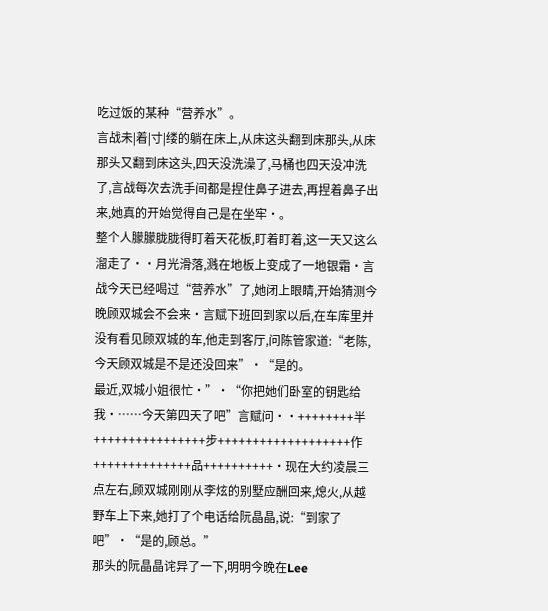吃过饭的某种“营养水”。
言战未|着|寸|缕的躺在床上,从床这头翻到床那头,从床那头又翻到床这头,四天没洗澡了,马桶也四天没冲洗了,言战每次去洗手间都是捏住鼻子进去,再捏着鼻子出来,她真的开始觉得自己是在坐牢·。
整个人朦朦胧胧得盯着天花板,盯着盯着,这一天又这么溜走了··月光滑落,溅在地板上变成了一地银霜·言战今天已经喝过“营养水”了,她闭上眼睛,开始猜测今晚顾双城会不会来·言赋下班回到家以后,在车库里并没有看见顾双城的车,他走到客厅,问陈管家道:“老陈,今天顾双城是不是还没回来”·“是的。
最近,双城小姐很忙·”·“你把她们卧室的钥匙给我·……今天第四天了吧”言赋问··++++++++半++++++++++++++++步+++++++++++++++++++作++++++++++++++品++++++++++·现在大约凌晨三点左右,顾双城刚刚从李炫的别墅应酬回来,熄火,从越野车上下来,她打了个电话给阮晶晶,说:“到家了吧”·“是的,顾总。”
那头的阮晶晶诧异了一下,明明今晚在Lee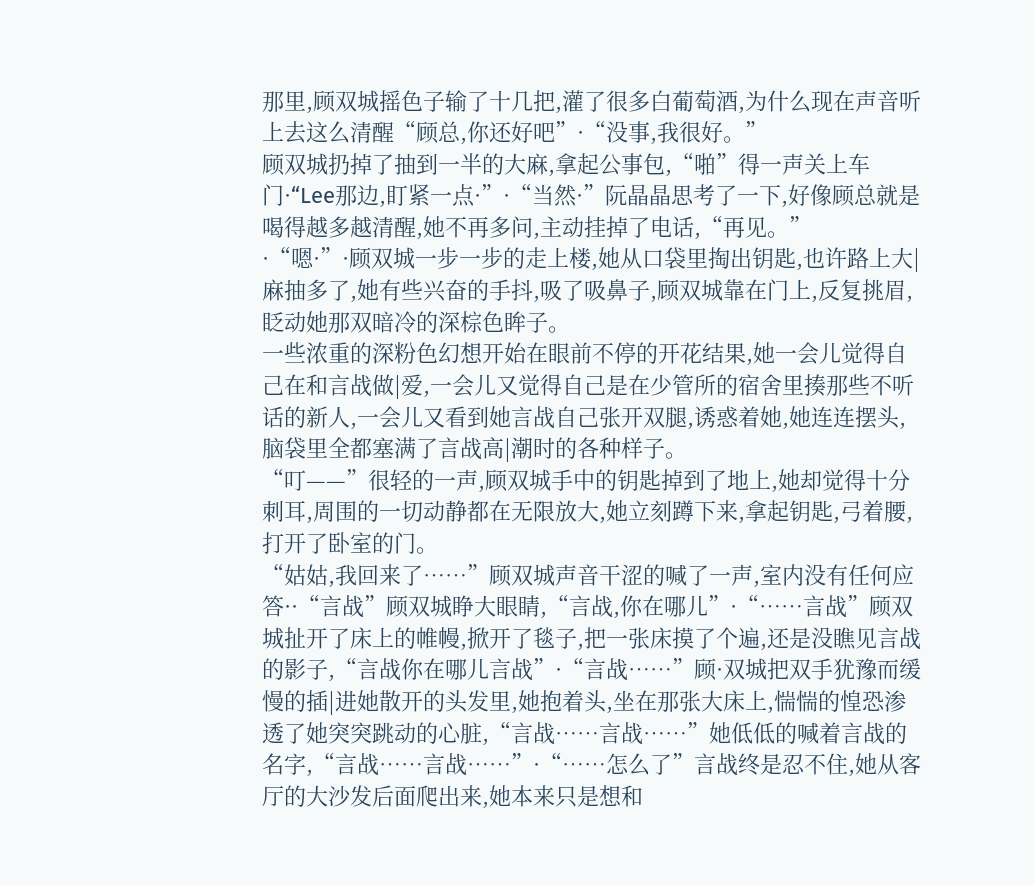那里,顾双城摇色子输了十几把,灌了很多白葡萄酒,为什么现在声音听上去这么清醒“顾总,你还好吧”·“没事,我很好。”
顾双城扔掉了抽到一半的大麻,拿起公事包,“啪”得一声关上车门·“Lee那边,盯紧一点·”·“当然·”阮晶晶思考了一下,好像顾总就是喝得越多越清醒,她不再多问,主动挂掉了电话,“再见。”
·“嗯·”·顾双城一步一步的走上楼,她从口袋里掏出钥匙,也许路上大|麻抽多了,她有些兴奋的手抖,吸了吸鼻子,顾双城靠在门上,反复挑眉,眨动她那双暗冷的深棕色眸子。
一些浓重的深粉色幻想开始在眼前不停的开花结果,她一会儿觉得自己在和言战做|爱,一会儿又觉得自己是在少管所的宿舍里揍那些不听话的新人,一会儿又看到她言战自己张开双腿,诱惑着她,她连连摆头,脑袋里全都塞满了言战高|潮时的各种样子。
“叮——”很轻的一声,顾双城手中的钥匙掉到了地上,她却觉得十分刺耳,周围的一切动静都在无限放大,她立刻蹲下来,拿起钥匙,弓着腰,打开了卧室的门。
“姑姑,我回来了……”顾双城声音干涩的喊了一声,室内没有任何应答··“言战”顾双城睁大眼睛,“言战,你在哪儿”·“……言战”顾双城扯开了床上的帷幔,掀开了毯子,把一张床摸了个遍,还是没瞧见言战的影子,“言战你在哪儿言战”·“言战……”顾·双城把双手犹豫而缓慢的插|进她散开的头发里,她抱着头,坐在那张大床上,惴惴的惶恐渗透了她突突跳动的心脏,“言战……言战……”她低低的喊着言战的名字,“言战……言战……”·“……怎么了”言战终是忍不住,她从客厅的大沙发后面爬出来,她本来只是想和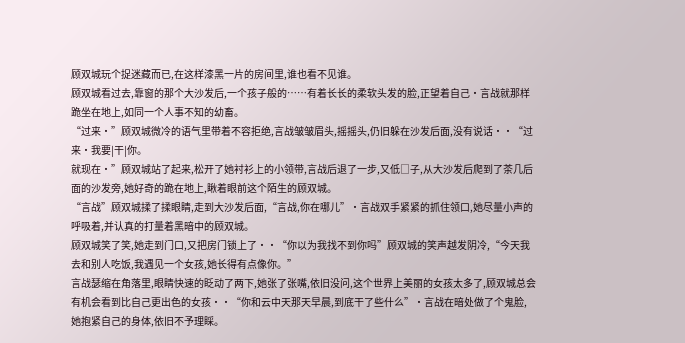顾双城玩个捉迷藏而已,在这样漆黑一片的房间里,谁也看不见谁。
顾双城看过去,靠窗的那个大沙发后,一个孩子般的……有着长长的柔软头发的脸,正望着自己·言战就那样跪坐在地上,如同一个人事不知的幼畜。
“过来·”顾双城微冷的语气里带着不容拒绝,言战皱皱眉头,摇摇头,仍旧躲在沙发后面,没有说话··“过来·我要|干|你。
就现在·”顾双城站了起来,松开了她衬衫上的小领带,言战后退了一步,又低□子,从大沙发后爬到了茶几后面的沙发旁,她好奇的跪在地上,瞅着眼前这个陌生的顾双城。
“言战”顾双城揉了揉眼睛,走到大沙发后面,“言战,你在哪儿”·言战双手紧紧的抓住领口,她尽量小声的呼吸着,并认真的打量着黑暗中的顾双城。
顾双城笑了笑,她走到门口,又把房门锁上了··“你以为我找不到你吗”顾双城的笑声越发阴冷,“今天我去和别人吃饭,我遇见一个女孩,她长得有点像你。”
言战瑟缩在角落里,眼睛快速的眨动了两下,她张了张嘴,依旧没问,这个世界上美丽的女孩太多了,顾双城总会有机会看到比自己更出色的女孩··“你和云中天那天早晨,到底干了些什么”·言战在暗处做了个鬼脸,她抱紧自己的身体,依旧不予理睬。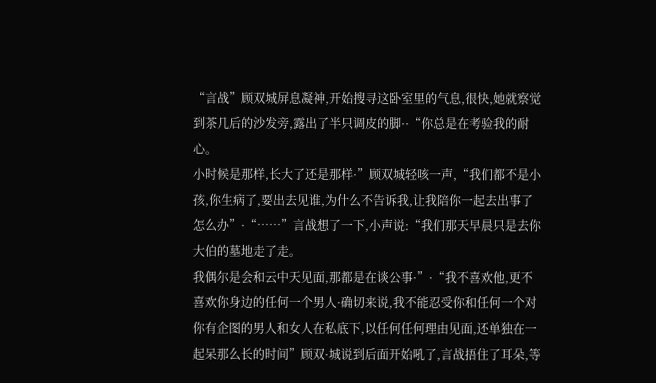“言战”顾双城屏息凝神,开始搜寻这卧室里的气息,很快,她就察觉到茶几后的沙发旁,露出了半只调皮的脚··“你总是在考验我的耐心。
小时候是那样,长大了还是那样·”顾双城轻咳一声,“我们都不是小孩,你生病了,要出去见谁,为什么不告诉我,让我陪你一起去出事了怎么办”·“……”言战想了一下,小声说:“我们那天早晨只是去你大伯的墓地走了走。
我偶尔是会和云中天见面,那都是在谈公事·”·“我不喜欢他,更不喜欢你身边的任何一个男人·确切来说,我不能忍受你和任何一个对你有企图的男人和女人在私底下,以任何任何理由见面,还单独在一起呆那么长的时间”顾双·城说到后面开始吼了,言战捂住了耳朵,等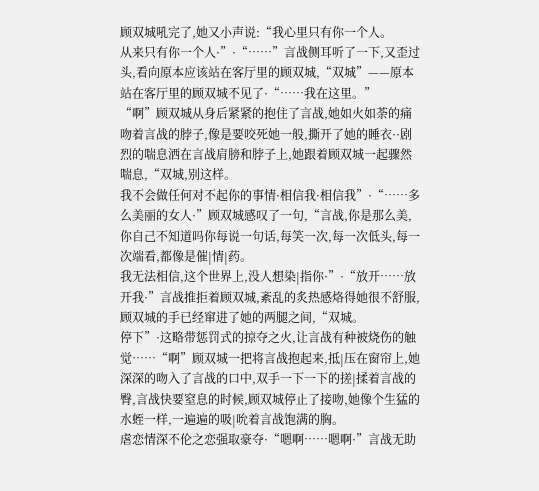顾双城吼完了,她又小声说:“我心里只有你一个人。
从来只有你一个人·”·“……”言战侧耳听了一下,又歪过头,看向原本应该站在客厅里的顾双城,“双城”——原本站在客厅里的顾双城不见了·“……我在这里。”
“啊”顾双城从身后紧紧的抱住了言战,她如火如荼的痛吻着言战的脖子,像是要咬死她一般,撕开了她的睡衣··剧烈的喘息洒在言战肩膀和脖子上,她跟着顾双城一起骤然喘息,“双城,别这样。
我不会做任何对不起你的事情·相信我·相信我”·“……多么美丽的女人·”顾双城感叹了一句,“言战,你是那么美,你自己不知道吗你每说一句话,每笑一次,每一次低头,每一次端看,都像是催|情|药。
我无法相信,这个世界上,没人想染|指你·”·“放开……放开我·”言战推拒着顾双城,紊乱的炙热感烙得她很不舒服,顾双城的手已经窜进了她的两腿之间,“双城。
停下”·这略带惩罚式的掠夺之火,让言战有种被烧伤的触觉……“啊”顾双城一把将言战抱起来,抵|压在窗帘上,她深深的吻入了言战的口中,双手一下一下的搓|揉着言战的臀,言战快要窒息的时候,顾双城停止了接吻,她像个生猛的水蛭一样,一遍遍的吸|吮着言战饱满的胸。
虐恋情深不伦之恋强取豪夺·“嗯啊……嗯啊·”言战无助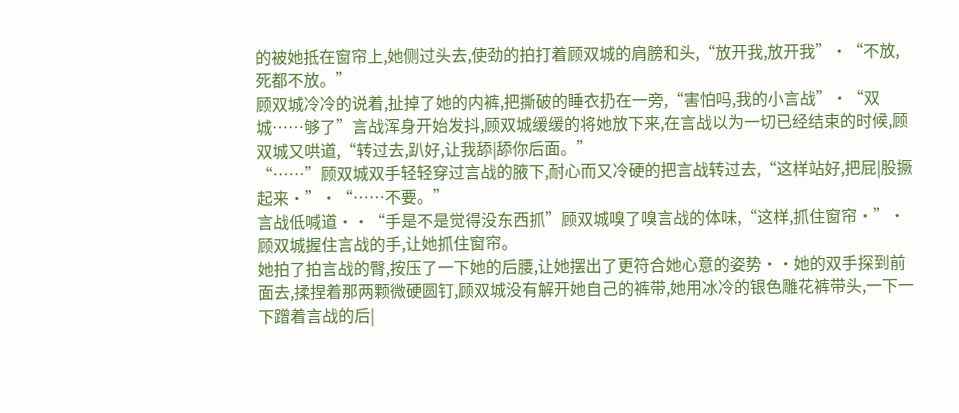的被她抵在窗帘上,她侧过头去,使劲的拍打着顾双城的肩膀和头,“放开我,放开我”·“不放,死都不放。”
顾双城冷冷的说着,扯掉了她的内裤,把撕破的睡衣扔在一旁,“害怕吗,我的小言战”·“双城……够了”言战浑身开始发抖,顾双城缓缓的将她放下来,在言战以为一切已经结束的时候,顾双城又哄道,“转过去,趴好,让我舔|舔你后面。”
“……”顾双城双手轻轻穿过言战的腋下,耐心而又冷硬的把言战转过去,“这样站好,把屁|股撅起来·”·“……不要。”
言战低喊道··“手是不是觉得没东西抓”顾双城嗅了嗅言战的体味,“这样,抓住窗帘·”·顾双城握住言战的手,让她抓住窗帘。
她拍了拍言战的臀,按压了一下她的后腰,让她摆出了更符合她心意的姿势··她的双手探到前面去,揉捏着那两颗微硬圆钉,顾双城没有解开她自己的裤带,她用冰冷的银色雕花裤带头,一下一下蹭着言战的后|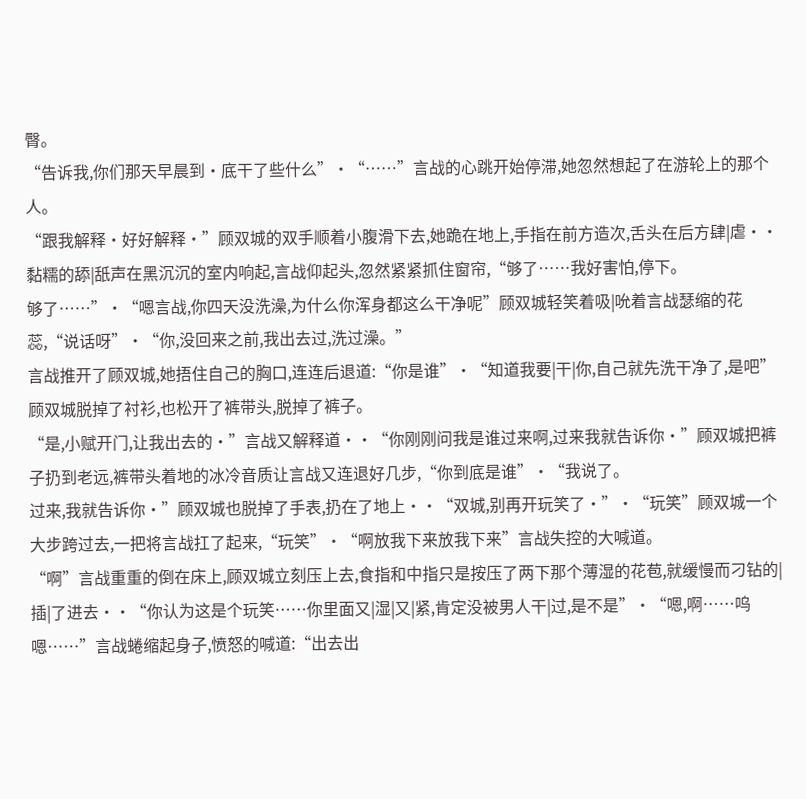臀。
“告诉我,你们那天早晨到·底干了些什么”·“……”言战的心跳开始停滞,她忽然想起了在游轮上的那个人。
“跟我解释·好好解释·”顾双城的双手顺着小腹滑下去,她跪在地上,手指在前方造次,舌头在后方肆|虐··黏糯的舔|舐声在黑沉沉的室内响起,言战仰起头,忽然紧紧抓住窗帘,“够了……我好害怕,停下。
够了……”·“嗯言战,你四天没洗澡,为什么你浑身都这么干净呢”顾双城轻笑着吸|吮着言战瑟缩的花蕊,“说话呀”·“你,没回来之前,我出去过,洗过澡。”
言战推开了顾双城,她捂住自己的胸口,连连后退道:“你是谁”·“知道我要|干|你,自己就先洗干净了,是吧”顾双城脱掉了衬衫,也松开了裤带头,脱掉了裤子。
“是,小赋开门,让我出去的·”言战又解释道··“你刚刚问我是谁过来啊,过来我就告诉你·”顾双城把裤子扔到老远,裤带头着地的冰冷音质让言战又连退好几步,“你到底是谁”·“我说了。
过来,我就告诉你·”顾双城也脱掉了手表,扔在了地上··“双城,别再开玩笑了·”·“玩笑”顾双城一个大步跨过去,一把将言战扛了起来,“玩笑”·“啊放我下来放我下来”言战失控的大喊道。
“啊”言战重重的倒在床上,顾双城立刻压上去,食指和中指只是按压了两下那个薄湿的花苞,就缓慢而刁钻的|插|了进去··“你认为这是个玩笑……你里面又|湿|又|紧,肯定没被男人干|过,是不是”·“嗯,啊……呜嗯……”言战蜷缩起身子,愤怒的喊道:“出去出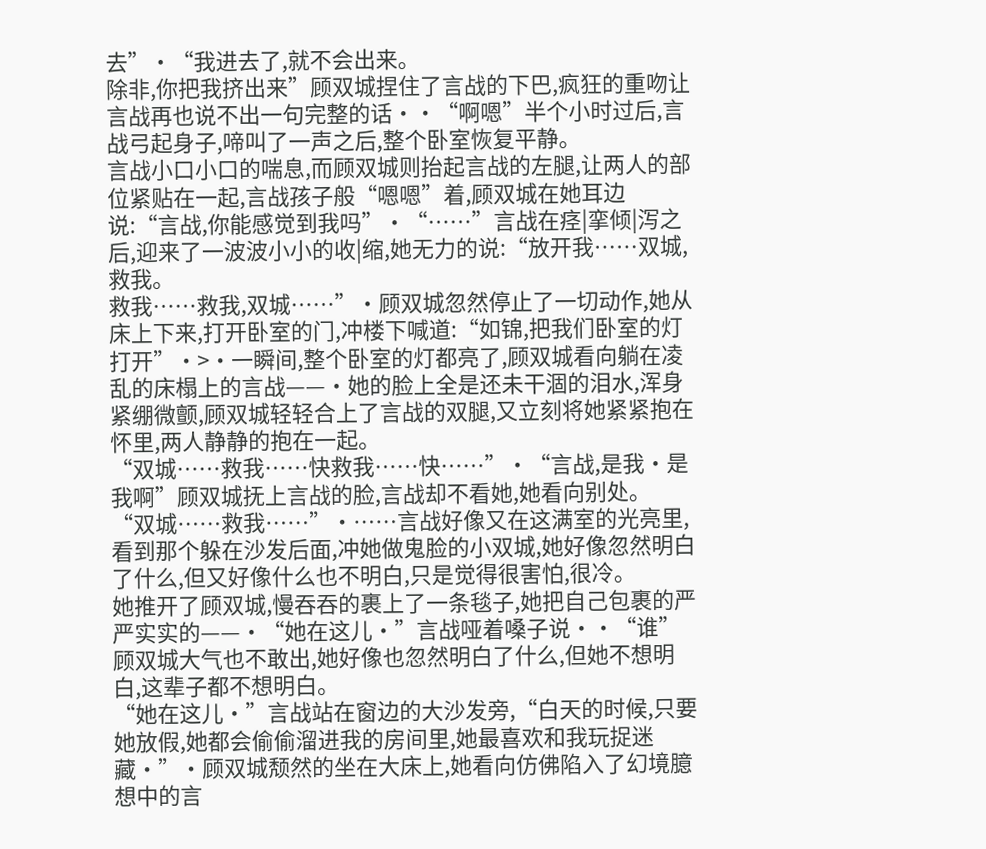去”·“我进去了,就不会出来。
除非,你把我挤出来”顾双城捏住了言战的下巴,疯狂的重吻让言战再也说不出一句完整的话··“啊嗯”半个小时过后,言战弓起身子,啼叫了一声之后,整个卧室恢复平静。
言战小口小口的喘息,而顾双城则抬起言战的左腿,让两人的部位紧贴在一起,言战孩子般“嗯嗯”着,顾双城在她耳边说:“言战,你能感觉到我吗”·“……”言战在痉|挛倾|泻之后,迎来了一波波小小的收|缩,她无力的说:“放开我……双城,救我。
救我……救我,双城……”·顾双城忽然停止了一切动作,她从床上下来,打开卧室的门,冲楼下喊道:“如锦,把我们卧室的灯打开”·>·一瞬间,整个卧室的灯都亮了,顾双城看向躺在凌乱的床榻上的言战——·她的脸上全是还未干涸的泪水,浑身紧绷微颤,顾双城轻轻合上了言战的双腿,又立刻将她紧紧抱在怀里,两人静静的抱在一起。
“双城……救我……快救我……快……”·“言战,是我·是我啊”顾双城抚上言战的脸,言战却不看她,她看向别处。
“双城……救我……”·……言战好像又在这满室的光亮里,看到那个躲在沙发后面,冲她做鬼脸的小双城,她好像忽然明白了什么,但又好像什么也不明白,只是觉得很害怕,很冷。
她推开了顾双城,慢吞吞的裹上了一条毯子,她把自己包裹的严严实实的——·“她在这儿·”言战哑着嗓子说··“谁”顾双城大气也不敢出,她好像也忽然明白了什么,但她不想明白,这辈子都不想明白。
“她在这儿·”言战站在窗边的大沙发旁,“白天的时候,只要她放假,她都会偷偷溜进我的房间里,她最喜欢和我玩捉迷藏·”·顾双城颓然的坐在大床上,她看向仿佛陷入了幻境臆想中的言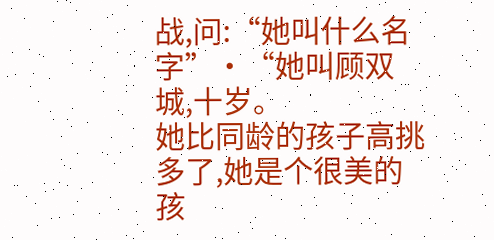战,问:“她叫什么名字”·“她叫顾双城,十岁。
她比同龄的孩子高挑多了,她是个很美的孩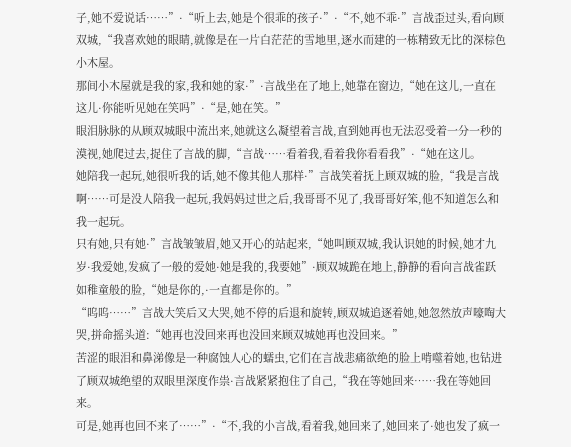子,她不爱说话……”·“听上去,她是个很乖的孩子·”·“不,她不乖·”言战歪过头,看向顾双城,“我喜欢她的眼睛,就像是在一片白茫茫的雪地里,逐水而建的一栋精致无比的深棕色小木屋。
那间小木屋就是我的家,我和她的家·”·言战坐在了地上,她靠在窗边,“她在这儿,一直在这儿·你能听见她在笑吗”·“是,她在笑。”
眼泪脉脉的从顾双城眼中流出来,她就这么凝望着言战,直到她再也无法忍受着一分一秒的漠视,她爬过去,捉住了言战的脚,“言战……看着我,看着我你看看我”·“她在这儿。
她陪我一起玩,她很听我的话,她不像其他人那样·”言战笑着抚上顾双城的脸,“我是言战啊……可是没人陪我一起玩,我妈妈过世之后,我哥哥不见了,我哥哥好笨,他不知道怎么和我一起玩。
只有她,只有她·”言战皱皱眉,她又开心的站起来,“她叫顾双城,我认识她的时候,她才九岁·我爱她,发疯了一般的爱她·她是我的,我要她”·顾双城跪在地上,静静的看向言战雀跃如稚童般的脸,“她是你的,·一直都是你的。”
“呜呜……”言战大笑后又大哭,她不停的后退和旋转,顾双城追逐着她,她忽然放声嚎啕大哭,拼命摇头道:“她再也没回来再也没回来顾双城她再也没回来。”
苦涩的眼泪和鼻涕像是一种腐蚀人心的蠕虫,它们在言战悲痛欲绝的脸上啃噬着她,也钻进了顾双城绝望的双眼里深度作祟·言战紧紧抱住了自己,“我在等她回来……我在等她回来。
可是,她再也回不来了……”·“不,我的小言战,看着我,她回来了,她回来了·她也发了疯一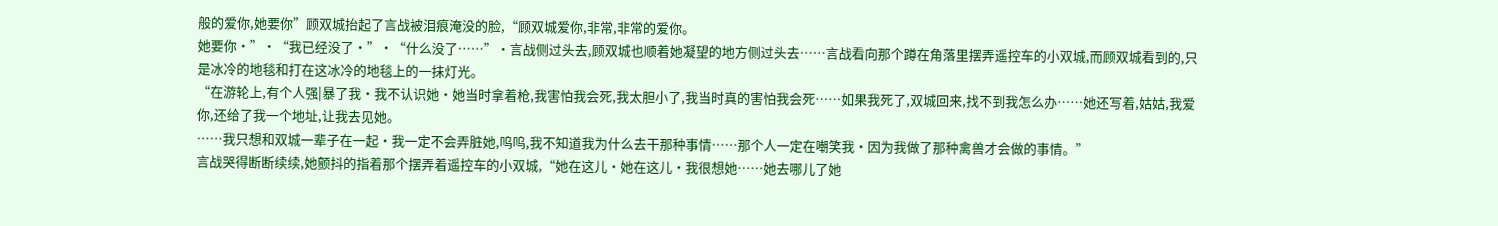般的爱你,她要你”顾双城抬起了言战被泪痕淹没的脸,“顾双城爱你,非常,非常的爱你。
她要你·”·“我已经没了·”·“什么没了……”·言战侧过头去,顾双城也顺着她凝望的地方侧过头去……言战看向那个蹲在角落里摆弄遥控车的小双城,而顾双城看到的,只是冰冷的地毯和打在这冰冷的地毯上的一抹灯光。
“在游轮上,有个人强|暴了我·我不认识她·她当时拿着枪,我害怕我会死,我太胆小了,我当时真的害怕我会死……如果我死了,双城回来,找不到我怎么办……她还写着,姑姑,我爱你,还给了我一个地址,让我去见她。
……我只想和双城一辈子在一起·我一定不会弄脏她,呜呜,我不知道我为什么去干那种事情……那个人一定在嘲笑我·因为我做了那种禽兽才会做的事情。”
言战哭得断断续续,她颤抖的指着那个摆弄着遥控车的小双城,“她在这儿·她在这儿·我很想她……她去哪儿了她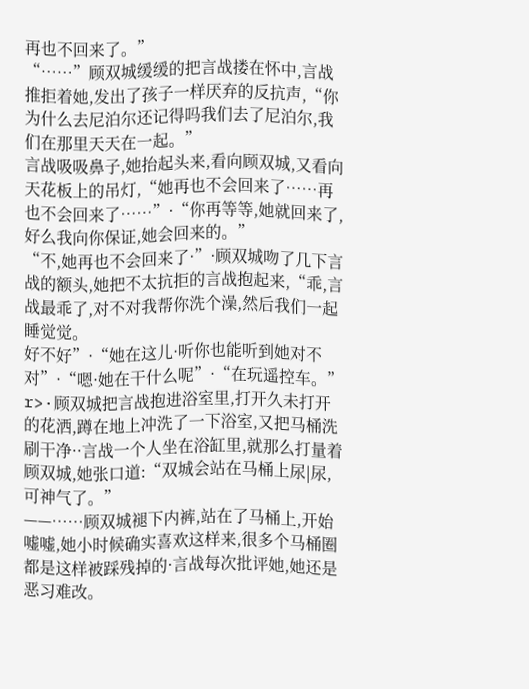再也不回来了。”
“……”顾双城缓缓的把言战搂在怀中,言战推拒着她,发出了孩子一样厌弃的反抗声,“你为什么去尼泊尔还记得吗我们去了尼泊尔,我们在那里天天在一起。”
言战吸吸鼻子,她抬起头来,看向顾双城,又看向天花板上的吊灯,“她再也不会回来了……再也不会回来了……”·“你再等等,她就回来了,好么我向你保证,她会回来的。”
“不,她再也不会回来了·”·顾双城吻了几下言战的额头,她把不太抗拒的言战抱起来,“乖,言战最乖了,对不对我帮你洗个澡,然后我们一起睡觉觉。
好不好”·“她在这儿·听你也能听到她对不对”·“嗯·她在干什么呢”·“在玩遥控车。”
r>·顾双城把言战抱进浴室里,打开久未打开的花洒,蹲在地上冲洗了一下浴室,又把马桶洗刷干净··言战一个人坐在浴缸里,就那么打量着顾双城,她张口道:“双城会站在马桶上尿|尿,可神气了。”
——……顾双城褪下内裤,站在了马桶上,开始嘘嘘,她小时候确实喜欢这样来,很多个马桶圈都是这样被踩残掉的·言战每次批评她,她还是恶习难改。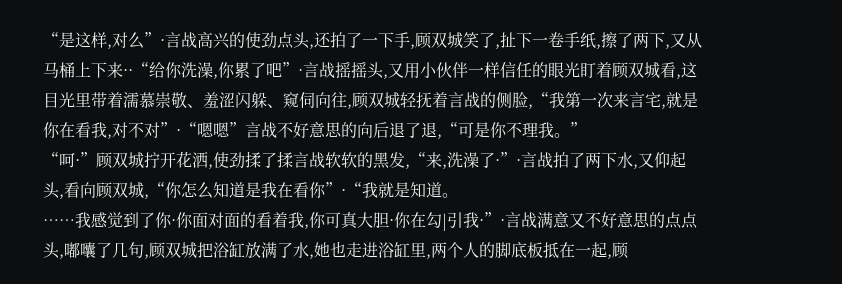“是这样,对么”·言战高兴的使劲点头,还拍了一下手,顾双城笑了,扯下一卷手纸,擦了两下,又从马桶上下来··“给你洗澡,你累了吧”·言战摇摇头,又用小伙伴一样信任的眼光盯着顾双城看,这目光里带着濡慕崇敬、羞涩闪躲、窥伺向往,顾双城轻抚着言战的侧脸,“我第一次来言宅,就是你在看我,对不对”·“嗯嗯”言战不好意思的向后退了退,“可是你不理我。”
“呵·”顾双城拧开花洒,使劲揉了揉言战软软的黑发,“来,洗澡了·”·言战拍了两下水,又仰起头,看向顾双城,“你怎么知道是我在看你”·“我就是知道。
……我感觉到了你·你面对面的看着我,你可真大胆·你在勾|引我·”·言战满意又不好意思的点点头,嘟囔了几句,顾双城把浴缸放满了水,她也走进浴缸里,两个人的脚底板抵在一起,顾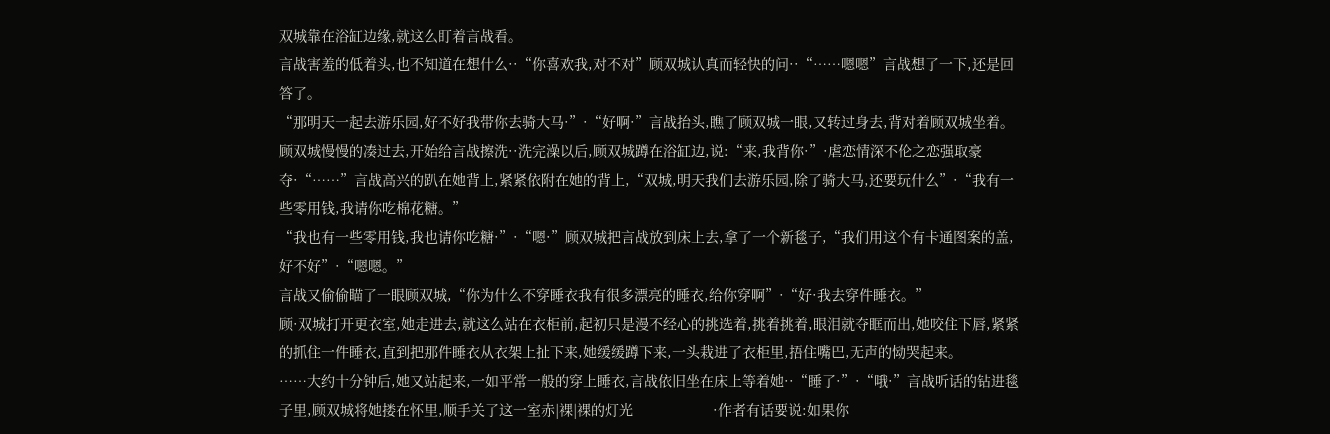双城靠在浴缸边缘,就这么盯着言战看。
言战害羞的低着头,也不知道在想什么··“你喜欢我,对不对”顾双城认真而轻快的问··“……嗯嗯”言战想了一下,还是回答了。
“那明天一起去游乐园,好不好我带你去骑大马·”·“好啊·”言战抬头,瞧了顾双城一眼,又转过身去,背对着顾双城坐着。
顾双城慢慢的凑过去,开始给言战擦洗··洗完澡以后,顾双城蹲在浴缸边,说:“来,我背你·”·虐恋情深不伦之恋强取豪夺·“……”言战高兴的趴在她背上,紧紧依附在她的背上,“双城,明天我们去游乐园,除了骑大马,还要玩什么”·“我有一些零用钱,我请你吃棉花糖。”
“我也有一些零用钱,我也请你吃糖·”·“嗯·”顾双城把言战放到床上去,拿了一个新毯子,“我们用这个有卡通图案的盖,好不好”·“嗯嗯。”
言战又偷偷瞄了一眼顾双城,“你为什么不穿睡衣我有很多漂亮的睡衣,给你穿啊”·“好·我去穿件睡衣。”
顾·双城打开更衣室,她走进去,就这么站在衣柜前,起初只是漫不经心的挑选着,挑着挑着,眼泪就夺眶而出,她咬住下唇,紧紧的抓住一件睡衣,直到把那件睡衣从衣架上扯下来,她缓缓蹲下来,一头栽进了衣柜里,捂住嘴巴,无声的恸哭起来。
……大约十分钟后,她又站起来,一如平常一般的穿上睡衣,言战依旧坐在床上等着她··“睡了·”·“哦·”言战听话的钻进毯子里,顾双城将她搂在怀里,顺手关了这一室赤|裸|裸的灯光                    ·作者有话要说:如果你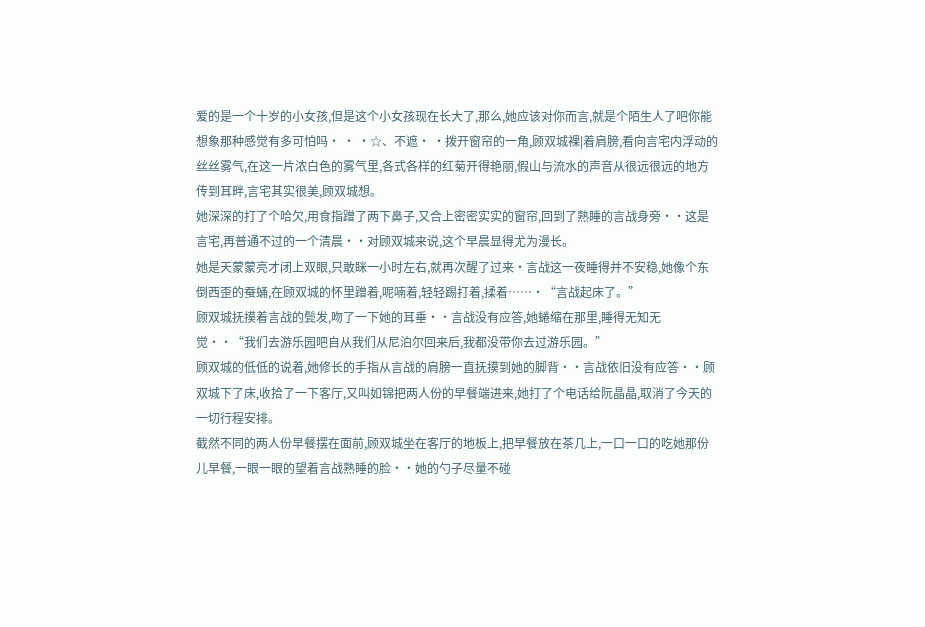爱的是一个十岁的小女孩,但是这个小女孩现在长大了,那么,她应该对你而言,就是个陌生人了吧你能想象那种感觉有多可怕吗· · ·☆、不遮· ·拨开窗帘的一角,顾双城裸|着肩膀,看向言宅内浮动的丝丝雾气,在这一片浓白色的雾气里,各式各样的红菊开得艳丽,假山与流水的声音从很远很远的地方传到耳畔,言宅其实很美,顾双城想。
她深深的打了个哈欠,用食指蹭了两下鼻子,又合上密密实实的窗帘,回到了熟睡的言战身旁··这是言宅,再普通不过的一个清晨··对顾双城来说,这个早晨显得尤为漫长。
她是天蒙蒙亮才闭上双眼,只敢眯一小时左右,就再次醒了过来·言战这一夜睡得并不安稳,她像个东倒西歪的蚕蛹,在顾双城的怀里蹭着,呢喃着,轻轻踢打着,揉着……·“言战起床了。”
顾双城抚摸着言战的鬓发,吻了一下她的耳垂··言战没有应答,她蜷缩在那里,睡得无知无觉··“我们去游乐园吧自从我们从尼泊尔回来后,我都没带你去过游乐园。”
顾双城的低低的说着,她修长的手指从言战的肩膀一直抚摸到她的脚背··言战依旧没有应答··顾双城下了床,收拾了一下客厅,又叫如锦把两人份的早餐端进来,她打了个电话给阮晶晶,取消了今天的一切行程安排。
截然不同的两人份早餐摆在面前,顾双城坐在客厅的地板上,把早餐放在茶几上,一口一口的吃她那份儿早餐,一眼一眼的望着言战熟睡的脸··她的勺子尽量不碰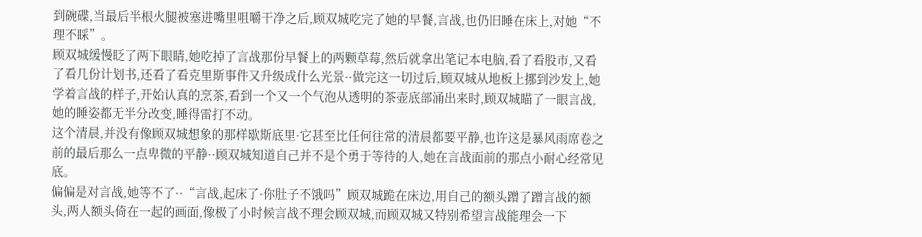到碗碟,当最后半根火腿被塞进嘴里咀嚼干净之后,顾双城吃完了她的早餐,言战,也仍旧睡在床上,对她“不理不睬”。
顾双城缓慢眨了两下眼睛,她吃掉了言战那份早餐上的两颗草莓,然后就拿出笔记本电脑,看了看股市,又看了看几份计划书,还看了看克里斯事件又升级成什么光景··做完这一切过后,顾双城从地板上挪到沙发上,她学着言战的样子,开始认真的烹茶,看到一个又一个气泡从透明的茶壶底部涌出来时,顾双城瞄了一眼言战,她的睡姿都无半分改变,睡得雷打不动。
这个清晨,并没有像顾双城想象的那样歇斯底里·它甚至比任何往常的清晨都要平静,也许这是暴风雨席卷之前的最后那么一点卑微的平静··顾双城知道自己并不是个勇于等待的人,她在言战面前的那点小耐心经常见底。
偏偏是对言战,她等不了··“言战,起床了·你肚子不饿吗”顾双城跪在床边,用自己的额头蹭了蹭言战的额头,两人额头倚在一起的画面,像极了小时候言战不理会顾双城,而顾双城又特别希望言战能理会一下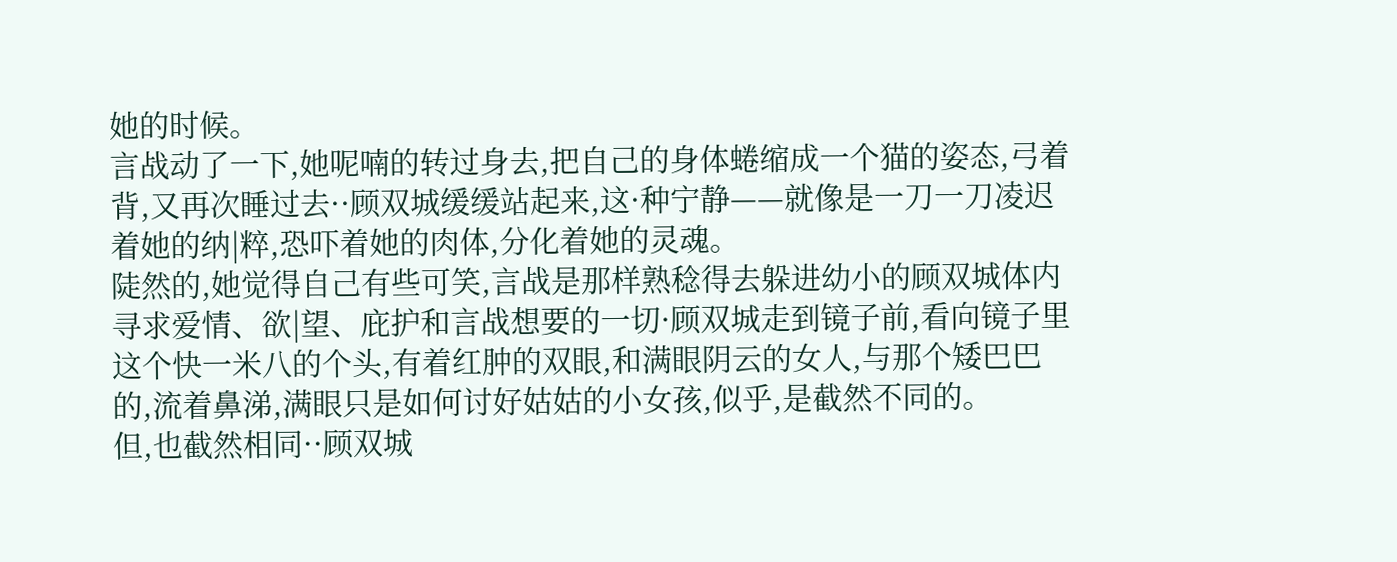她的时候。
言战动了一下,她呢喃的转过身去,把自己的身体蜷缩成一个猫的姿态,弓着背,又再次睡过去··顾双城缓缓站起来,这·种宁静——就像是一刀一刀凌迟着她的纳|粹,恐吓着她的肉体,分化着她的灵魂。
陡然的,她觉得自己有些可笑,言战是那样熟稔得去躲进幼小的顾双城体内寻求爱情、欲|望、庇护和言战想要的一切·顾双城走到镜子前,看向镜子里这个快一米八的个头,有着红肿的双眼,和满眼阴云的女人,与那个矮巴巴的,流着鼻涕,满眼只是如何讨好姑姑的小女孩,似乎,是截然不同的。
但,也截然相同··顾双城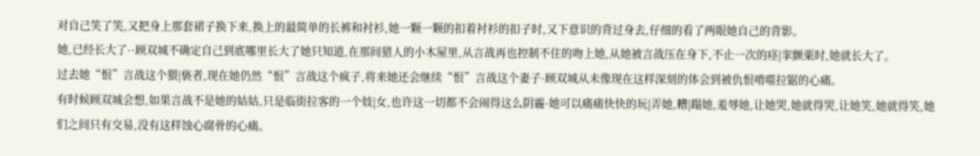对自己笑了笑,又把身上那套裙子换下来,换上的最简单的长裤和衬衫,她一颗一颗的扣着衬衫的扣子时,又下意识的背过身去,仔细的看了两眼她自己的背影。
她,已经长大了··顾双城不确定自己到底哪里长大了她只知道,在那间猎人的小木屋里,从言战再也控制不住的吻上她,从她被言战压在身下,不止一次的痉|挛颤栗时,她就长大了。
过去她“恨”言战这个猥|亵者,现在她仍然“恨”言战这个疯子,将来她还会继续“恨”言战这个妻子·顾双城从未像现在这样深刻的体会到被仇恨啃噬拉锯的心痛。
有时候顾双城会想,如果言战不是她的姑姑,只是临街拉客的一个妓|女,也许这一切都不会闹得这么阴霾·她可以痛痛快快的玩|弄她,糟|蹋她,羞辱她,让她哭,她就得哭,让她笑,她就得笑,她们之间只有交易,没有这样蚀心腐骨的心痛。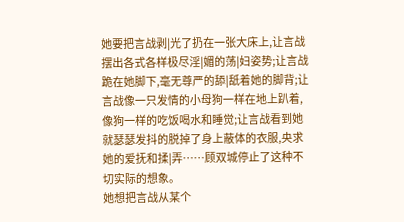她要把言战剥|光了扔在一张大床上,让言战摆出各式各样极尽淫|媚的荡|妇姿势;让言战跪在她脚下,毫无尊严的舔|舐着她的脚背;让言战像一只发情的小母狗一样在地上趴着,像狗一样的吃饭喝水和睡觉;让言战看到她就瑟瑟发抖的脱掉了身上蔽体的衣服,央求她的爱抚和揉|弄……顾双城停止了这种不切实际的想象。
她想把言战从某个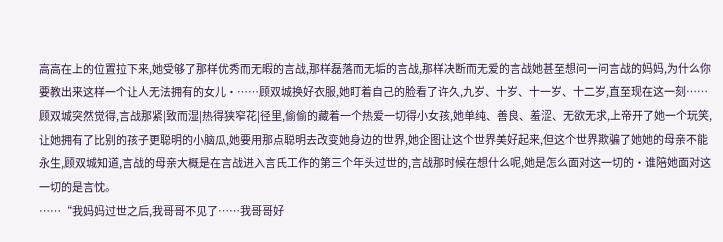高高在上的位置拉下来,她受够了那样优秀而无暇的言战,那样磊落而无垢的言战,那样决断而无爱的言战她甚至想问一问言战的妈妈,为什么你要教出来这样一个让人无法拥有的女儿·……顾双城换好衣服,她盯着自己的脸看了许久,九岁、十岁、十一岁、十二岁,直至现在这一刻……顾双城突然觉得,言战那紧|致而湿|热得狭窄花|径里,偷偷的藏着一个热爱一切得小女孩,她单纯、善良、羞涩、无欲无求,上帝开了她一个玩笑,让她拥有了比别的孩子更聪明的小脑瓜,她要用那点聪明去改变她身边的世界,她企图让这个世界美好起来,但这个世界欺骗了她她的母亲不能永生,顾双城知道,言战的母亲大概是在言战进入言氏工作的第三个年头过世的,言战那时候在想什么呢,她是怎么面对这一切的·谁陪她面对这一切的是言忱。
……“我妈妈过世之后,我哥哥不见了……我哥哥好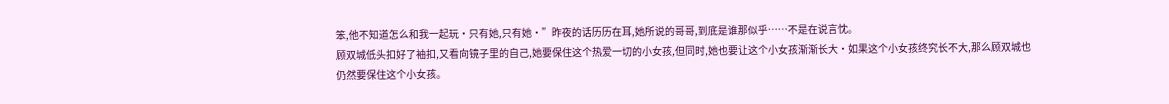笨,他不知道怎么和我一起玩·只有她,只有她·”昨夜的话历历在耳,她所说的哥哥,到底是谁那似乎……不是在说言忱。
顾双城低头扣好了袖扣,又看向镜子里的自己,她要保住这个热爱一切的小女孩,但同时,她也要让这个小女孩渐渐长大·如果这个小女孩终究长不大,那么顾双城也仍然要保住这个小女孩。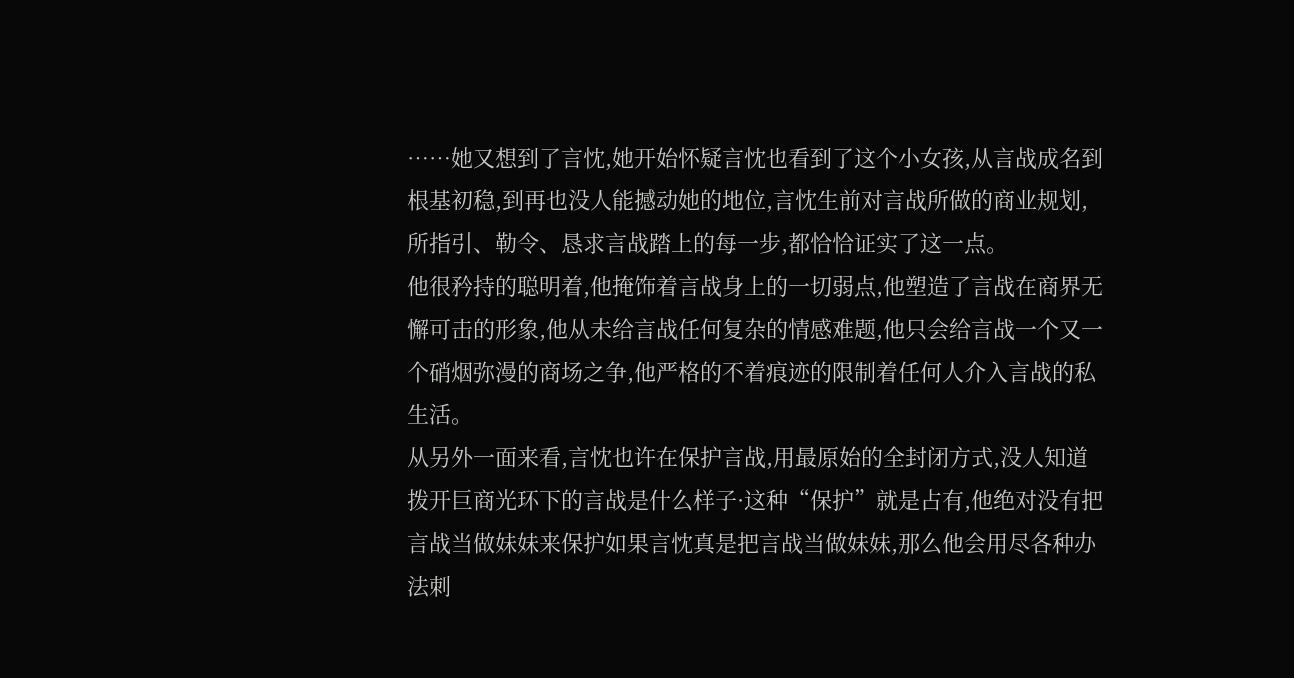……她又想到了言忱,她开始怀疑言忱也看到了这个小女孩,从言战成名到根基初稳,到再也没人能撼动她的地位,言忱生前对言战所做的商业规划,所指引、勒令、恳求言战踏上的每一步,都恰恰证实了这一点。
他很矜持的聪明着,他掩饰着言战身上的一切弱点,他塑造了言战在商界无懈可击的形象,他从未给言战任何复杂的情感难题,他只会给言战一个又一个硝烟弥漫的商场之争,他严格的不着痕迹的限制着任何人介入言战的私生活。
从另外一面来看,言忱也许在保护言战,用最原始的全封闭方式,没人知道拨开巨商光环下的言战是什么样子·这种“保护”就是占有,他绝对没有把言战当做妹妹来保护如果言忱真是把言战当做妹妹,那么他会用尽各种办法刺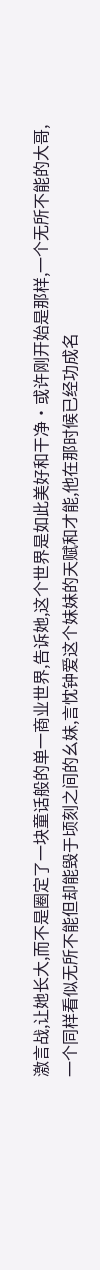激言战,让她长大,而不是圈定了一块童话般的单一商业世界,告诉她,这个世界是如此美好和干净·或许刚开始是那样,一个无所不能的大哥,一个同样看似无所不能但却能毁于顷刻之间的幺妹,言忱钟爱这个妹妹的天赋和才能,他在那时候已经功成名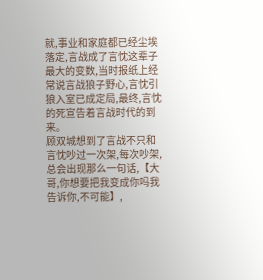就,事业和家庭都已经尘埃落定,言战成了言忱这辈子最大的变数,当时报纸上经常说言战狼子野心,言忱引狼入室已成定局,最终,言忱的死宣告着言战时代的到来。
顾双城想到了言战不只和言忱吵过一次架,每次吵架,总会出现那么一句话,【大哥,你想要把我变成你吗我告诉你,不可能】,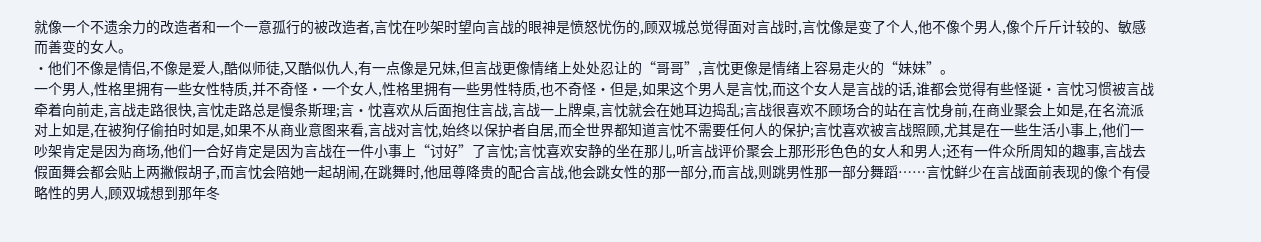就像一个不遗余力的改造者和一个一意孤行的被改造者,言忱在吵架时望向言战的眼神是愤怒忧伤的,顾双城总觉得面对言战时,言忱像是变了个人,他不像个男人,像个斤斤计较的、敏感而善变的女人。
·他们不像是情侣,不像是爱人,酷似师徒,又酷似仇人,有一点像是兄妹,但言战更像情绪上处处忍让的“哥哥”,言忱更像是情绪上容易走火的“妹妹”。
一个男人,性格里拥有一些女性特质,并不奇怪·一个女人,性格里拥有一些男性特质,也不奇怪·但是,如果这个男人是言忱,而这个女人是言战的话,谁都会觉得有些怪诞·言忱习惯被言战牵着向前走,言战走路很快,言忱走路总是慢条斯理;言·忱喜欢从后面抱住言战,言战一上牌桌,言忱就会在她耳边捣乱;言战很喜欢不顾场合的站在言忱身前,在商业聚会上如是,在名流派对上如是,在被狗仔偷拍时如是,如果不从商业意图来看,言战对言忱,始终以保护者自居,而全世界都知道言忱不需要任何人的保护;言忱喜欢被言战照顾,尤其是在一些生活小事上,他们一吵架肯定是因为商场,他们一合好肯定是因为言战在一件小事上“讨好”了言忱;言忱喜欢安静的坐在那儿,听言战评价聚会上那形形色色的女人和男人;还有一件众所周知的趣事,言战去假面舞会都会贴上两撇假胡子,而言忱会陪她一起胡闹,在跳舞时,他屈尊降贵的配合言战,他会跳女性的那一部分,而言战,则跳男性那一部分舞蹈……言忱鲜少在言战面前表现的像个有侵略性的男人,顾双城想到那年冬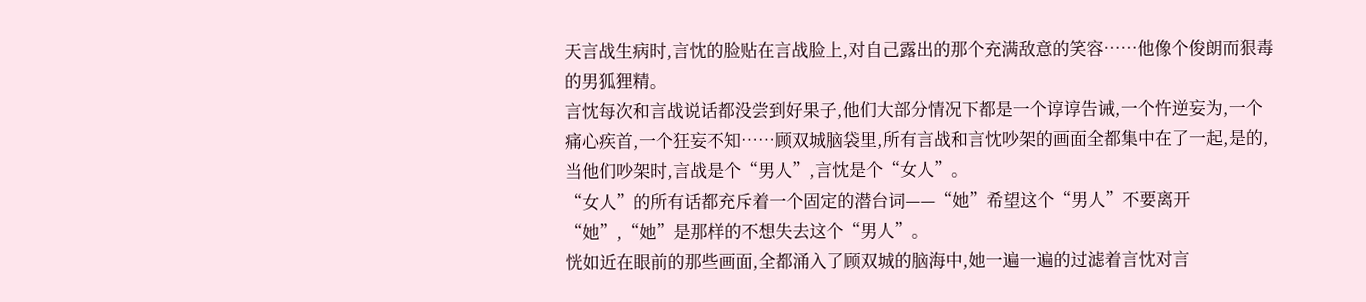天言战生病时,言忱的脸贴在言战脸上,对自己露出的那个充满敌意的笑容……他像个俊朗而狠毒的男狐狸精。
言忱每次和言战说话都没尝到好果子,他们大部分情况下都是一个谆谆告诫,一个忤逆妄为,一个痛心疾首,一个狂妄不知……顾双城脑袋里,所有言战和言忱吵架的画面全都集中在了一起,是的,当他们吵架时,言战是个“男人”,言忱是个“女人”。
“女人”的所有话都充斥着一个固定的潜台词——“她”希望这个“男人”不要离开“她”,“她”是那样的不想失去这个“男人”。
恍如近在眼前的那些画面,全都涌入了顾双城的脑海中,她一遍一遍的过滤着言忱对言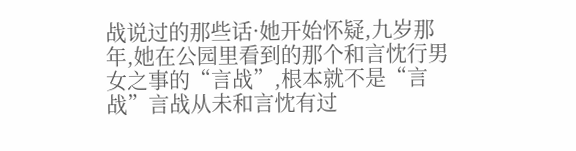战说过的那些话·她开始怀疑,九岁那年,她在公园里看到的那个和言忱行男女之事的“言战”,根本就不是“言战”言战从未和言忱有过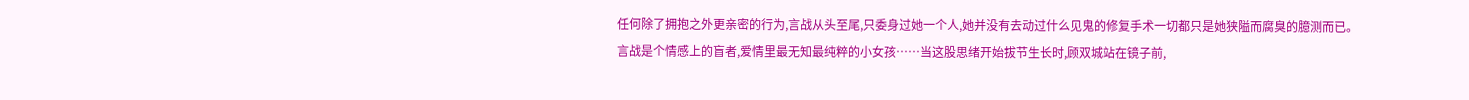任何除了拥抱之外更亲密的行为,言战从头至尾,只委身过她一个人,她并没有去动过什么见鬼的修复手术一切都只是她狭隘而腐臭的臆测而已。
言战是个情感上的盲者,爱情里最无知最纯粹的小女孩……当这股思绪开始拔节生长时,顾双城站在镜子前,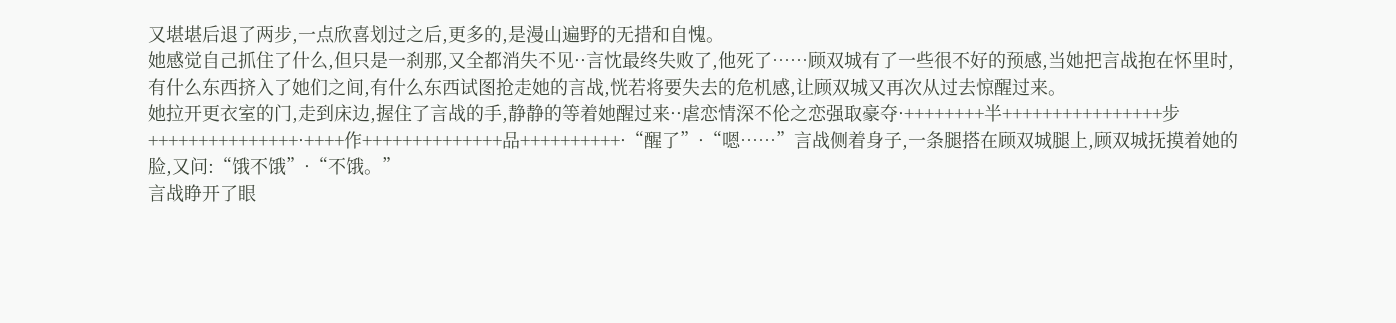又堪堪后退了两步,一点欣喜划过之后,更多的,是漫山遍野的无措和自愧。
她感觉自己抓住了什么,但只是一刹那,又全都消失不见··言忱最终失败了,他死了……顾双城有了一些很不好的预感,当她把言战抱在怀里时,有什么东西挤入了她们之间,有什么东西试图抢走她的言战,恍若将要失去的危机感,让顾双城又再次从过去惊醒过来。
她拉开更衣室的门,走到床边,握住了言战的手,静静的等着她醒过来··虐恋情深不伦之恋强取豪夺·++++++++半++++++++++++++++步+++++++++++++++·++++作++++++++++++++品++++++++++·“醒了”·“嗯……”言战侧着身子,一条腿搭在顾双城腿上,顾双城抚摸着她的脸,又问:“饿不饿”·“不饿。”
言战睁开了眼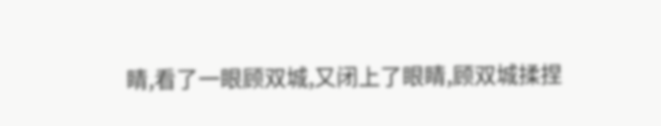睛,看了一眼顾双城,又闭上了眼睛,顾双城揉捏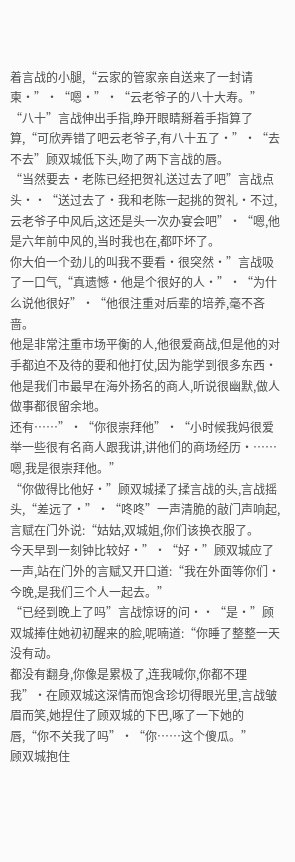着言战的小腿,“云家的管家亲自送来了一封请柬·”·“嗯·”·“云老爷子的八十大寿。”
“八十”言战伸出手指,睁开眼睛掰着手指算了算,“可欣弄错了吧云老爷子,有八十五了·”·“去不去”顾双城低下头,吻了两下言战的唇。
“当然要去·老陈已经把贺礼送过去了吧”言战点头··“送过去了·我和老陈一起挑的贺礼·不过,云老爷子中风后,这还是头一次办宴会吧”·“嗯,他是六年前中风的,当时我也在,都吓坏了。
你大伯一个劲儿的叫我不要看·很突然·”言战吸了一口气,“真遗憾·他是个很好的人·”·“为什么说他很好”·“他很注重对后辈的培养,毫不吝啬。
他是非常注重市场平衡的人,他很爱商战,但是他的对手都迫不及待的要和他打仗,因为能学到很多东西·他是我们市最早在海外扬名的商人,听说很幽默,做人做事都很留余地。
还有……”·“你很崇拜他”·“小时候我妈很爱举一些很有名商人跟我讲,讲他们的商场经历·……嗯,我是很崇拜他。”
“你做得比他好·”顾双城揉了揉言战的头,言战摇头,“差远了·”·“咚咚”一声清脆的敲门声响起,言赋在门外说:“姑姑,双城姐,你们该换衣服了。
今天早到一刻钟比较好·”·“好·”顾双城应了一声,站在门外的言赋又开口道:“我在外面等你们·今晚,是我们三个人一起去。”
“已经到晚上了吗”言战惊讶的问··“是·”顾双城捧住她初初醒来的脸,呢喃道:“你睡了整整一天没有动。
都没有翻身,你像是累极了,连我喊你,你都不理我”·在顾双城这深情而饱含珍切得眼光里,言战皱眉而笑,她捏住了顾双城的下巴,啄了一下她的唇,“你不关我了吗”·“你……这个傻瓜。”
顾双城抱住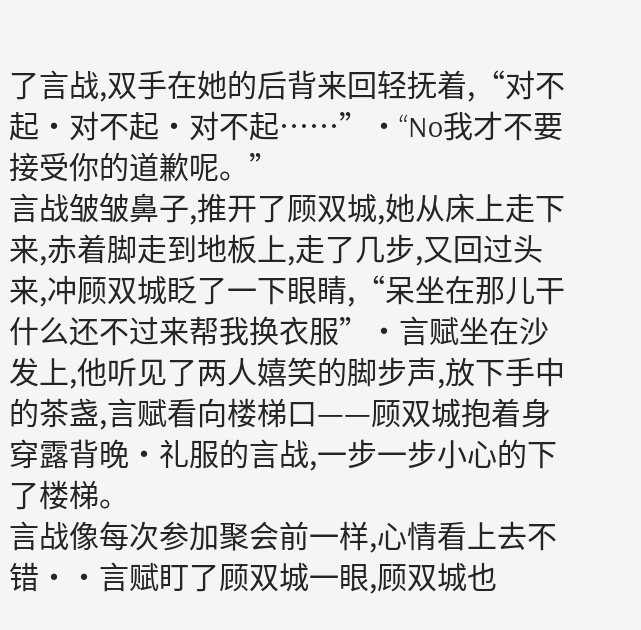了言战,双手在她的后背来回轻抚着,“对不起·对不起·对不起……”·“No我才不要接受你的道歉呢。”
言战皱皱鼻子,推开了顾双城,她从床上走下来,赤着脚走到地板上,走了几步,又回过头来,冲顾双城眨了一下眼睛,“呆坐在那儿干什么还不过来帮我换衣服”·言赋坐在沙发上,他听见了两人嬉笑的脚步声,放下手中的茶盏,言赋看向楼梯口——顾双城抱着身穿露背晚·礼服的言战,一步一步小心的下了楼梯。
言战像每次参加聚会前一样,心情看上去不错··言赋盯了顾双城一眼,顾双城也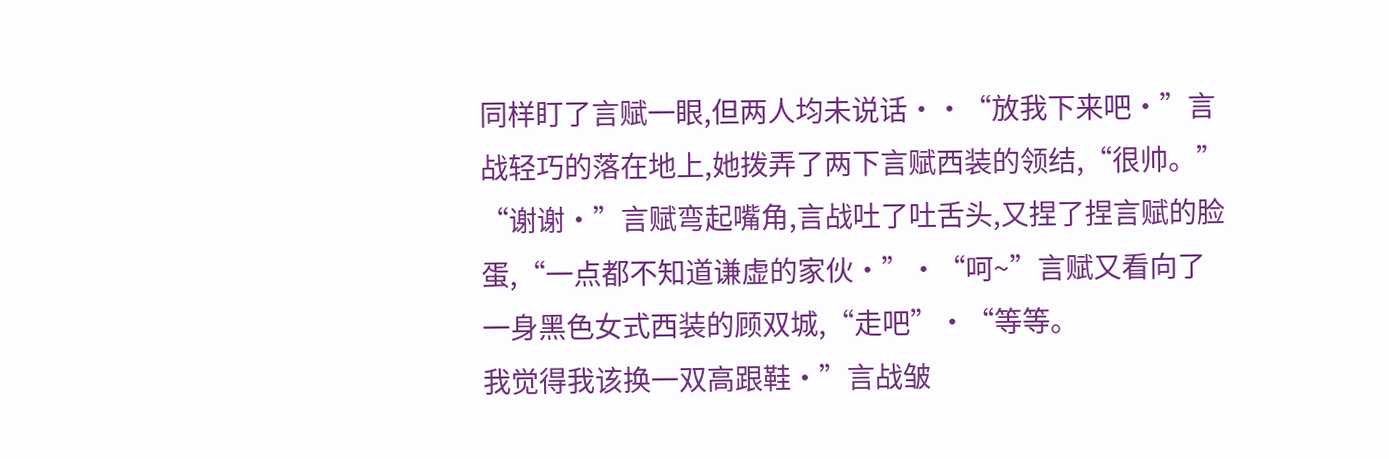同样盯了言赋一眼,但两人均未说话··“放我下来吧·”言战轻巧的落在地上,她拨弄了两下言赋西装的领结,“很帅。”
“谢谢·”言赋弯起嘴角,言战吐了吐舌头,又捏了捏言赋的脸蛋,“一点都不知道谦虚的家伙·”·“呵~”言赋又看向了一身黑色女式西装的顾双城,“走吧”·“等等。
我觉得我该换一双高跟鞋·”言战皱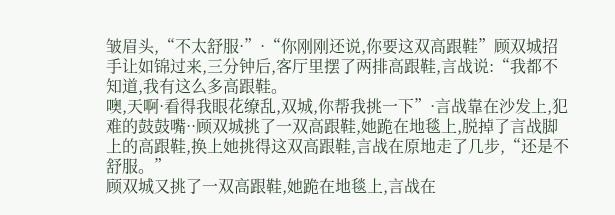皱眉头,“不太舒服·”·“你刚刚还说,你要这双高跟鞋”顾双城招手让如锦过来,三分钟后,客厅里摆了两排高跟鞋,言战说:“我都不知道,我有这么多高跟鞋。
噢,天啊·看得我眼花缭乱,双城,你帮我挑一下”·言战靠在沙发上,犯难的鼓鼓嘴··顾双城挑了一双高跟鞋,她跪在地毯上,脱掉了言战脚上的高跟鞋,换上她挑得这双高跟鞋,言战在原地走了几步,“还是不舒服。”
顾双城又挑了一双高跟鞋,她跪在地毯上,言战在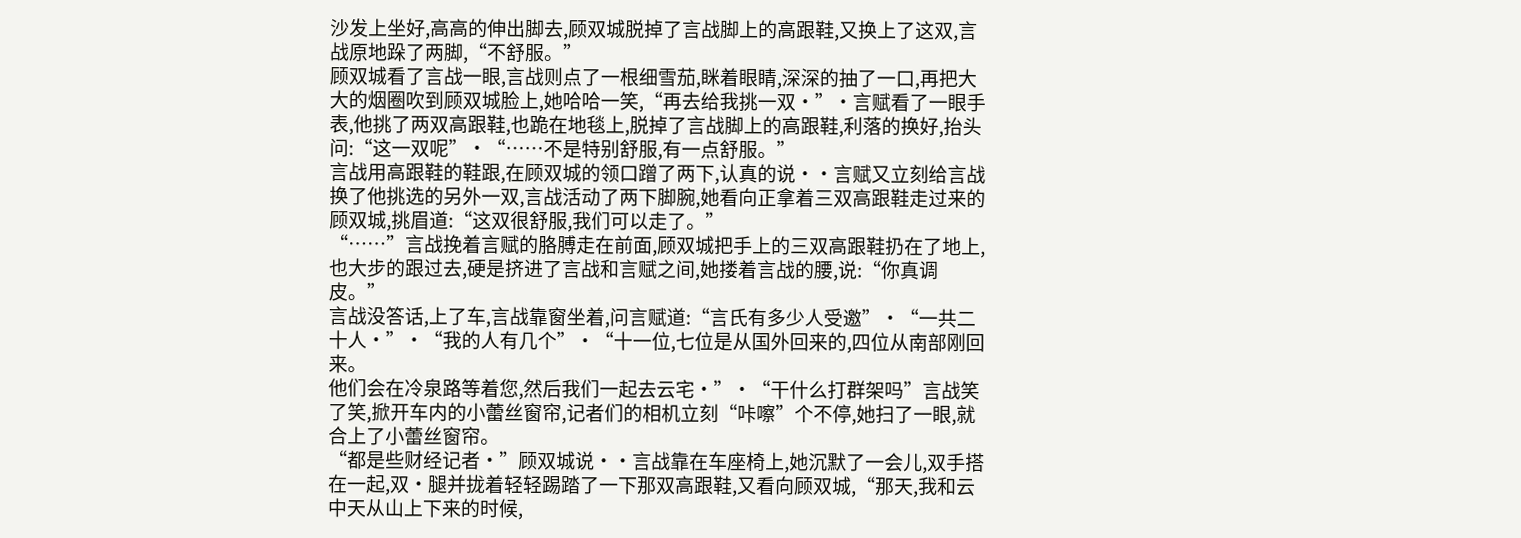沙发上坐好,高高的伸出脚去,顾双城脱掉了言战脚上的高跟鞋,又换上了这双,言战原地跺了两脚,“不舒服。”
顾双城看了言战一眼,言战则点了一根细雪茄,眯着眼睛,深深的抽了一口,再把大大的烟圈吹到顾双城脸上,她哈哈一笑,“再去给我挑一双·”·言赋看了一眼手表,他挑了两双高跟鞋,也跪在地毯上,脱掉了言战脚上的高跟鞋,利落的换好,抬头问:“这一双呢”·“……不是特别舒服,有一点舒服。”
言战用高跟鞋的鞋跟,在顾双城的领口蹭了两下,认真的说··言赋又立刻给言战换了他挑选的另外一双,言战活动了两下脚腕,她看向正拿着三双高跟鞋走过来的顾双城,挑眉道:“这双很舒服,我们可以走了。”
“……”言战挽着言赋的胳膊走在前面,顾双城把手上的三双高跟鞋扔在了地上,也大步的跟过去,硬是挤进了言战和言赋之间,她搂着言战的腰,说:“你真调皮。”
言战没答话,上了车,言战靠窗坐着,问言赋道:“言氏有多少人受邀”·“一共二十人·”·“我的人有几个”·“十一位,七位是从国外回来的,四位从南部刚回来。
他们会在冷泉路等着您,然后我们一起去云宅·”·“干什么打群架吗”言战笑了笑,掀开车内的小蕾丝窗帘,记者们的相机立刻“咔嚓”个不停,她扫了一眼,就合上了小蕾丝窗帘。
“都是些财经记者·”顾双城说··言战靠在车座椅上,她沉默了一会儿,双手搭在一起,双·腿并拢着轻轻踢踏了一下那双高跟鞋,又看向顾双城,“那天,我和云中天从山上下来的时候,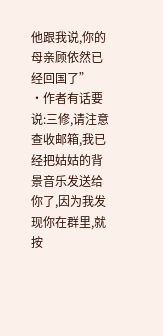他跟我说,你的母亲顾依然已经回国了”                    ·作者有话要说:三修,请注意查收邮箱,我已经把姑姑的背景音乐发送给你了,因为我发现你在群里,就按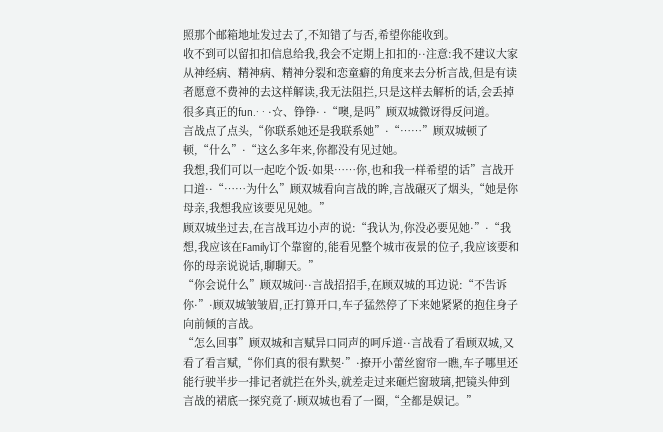照那个邮箱地址发过去了,不知错了与否,希望你能收到。
收不到可以留扣扣信息给我,我会不定期上扣扣的··注意:我不建议大家从神经病、精神病、精神分裂和恋童癖的角度来去分析言战,但是有读者愿意不费神的去这样解读,我无法阻拦,只是这样去解析的话,会丢掉很多真正的fun.· · ·☆、铮铮· ·“噢,是吗”顾双城微讶得反问道。
言战点了点头,“你联系她还是我联系她”·“……”顾双城顿了顿,“什么”·“这么多年来,你都没有见过她。
我想,我们可以一起吃个饭·如果……你,也和我一样希望的话”言战开口道··“……为什么”顾双城看向言战的眸,言战碾灭了烟头,“她是你母亲,我想我应该要见见她。”
顾双城坐过去,在言战耳边小声的说:“我认为,你没必要见她·”·“我想,我应该在Family订个靠窗的,能看见整个城市夜景的位子,我应该要和你的母亲说说话,聊聊天。”
“你会说什么”顾双城问··言战招招手,在顾双城的耳边说:“不告诉你·”·顾双城皱皱眉,正打算开口,车子猛然停了下来她紧紧的抱住身子向前倾的言战。
“怎么回事”顾双城和言赋异口同声的呵斥道··言战看了看顾双城,又看了看言赋,“你们真的很有默契·”·撩开小蕾丝窗帘一瞧,车子哪里还能行驶半步一排记者就拦在外头,就差走过来砸烂窗玻璃,把镜头伸到言战的裙底一探究竟了·顾双城也看了一圈,“全都是娱记。”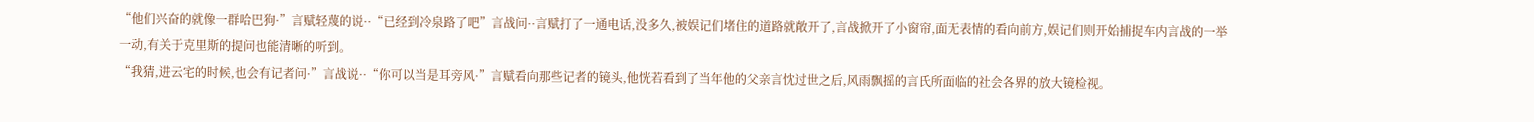“他们兴奋的就像一群哈巴狗·”言赋轻蔑的说··“已经到冷泉路了吧”言战问··言赋打了一通电话,没多久,被娱记们堵住的道路就敞开了,言战掀开了小窗帘,面无表情的看向前方,娱记们则开始捕捉车内言战的一举一动,有关于克里斯的提问也能清晰的听到。
“我猜,进云宅的时候,也会有记者问·”言战说··“你可以当是耳旁风·”言赋看向那些记者的镜头,他恍若看到了当年他的父亲言忱过世之后,风雨飘摇的言氏所面临的社会各界的放大镜检视。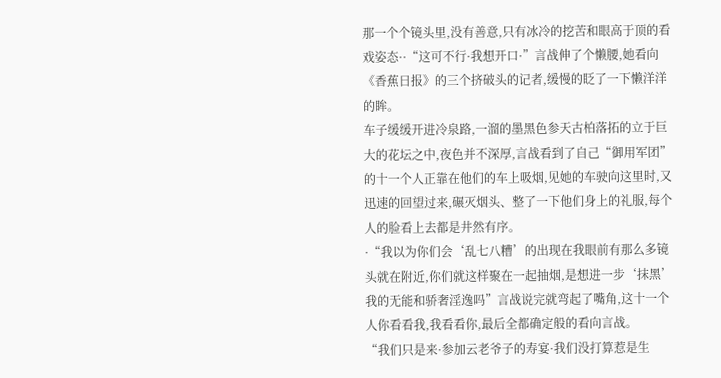那一个个镜头里,没有善意,只有冰冷的挖苦和眼高于顶的看戏姿态··“这可不行·我想开口·”言战伸了个懒腰,她看向《香蕉日报》的三个挤破头的记者,缓慢的眨了一下懒洋洋的眸。
车子缓缓开进冷泉路,一溜的墨黑色参天古柏落拓的立于巨大的花坛之中,夜色并不深厚,言战看到了自己“御用军团”的十一个人正靠在他们的车上吸烟,见她的车驶向这里时,又迅速的回望过来,碾灭烟头、整了一下他们身上的礼服,每个人的脸看上去都是井然有序。
·“我以为你们会‘乱七八糟’的出现在我眼前有那么多镜头就在附近,你们就这样聚在一起抽烟,是想进一步‘抹黑’我的无能和骄奢淫逸吗”言战说完就弯起了嘴角,这十一个人你看看我,我看看你,最后全都确定般的看向言战。
“我们只是来·参加云老爷子的寿宴·我们没打算惹是生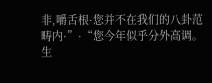非,嚼舌根·您并不在我们的八卦范畴内·”·“您今年似乎分外高调。
生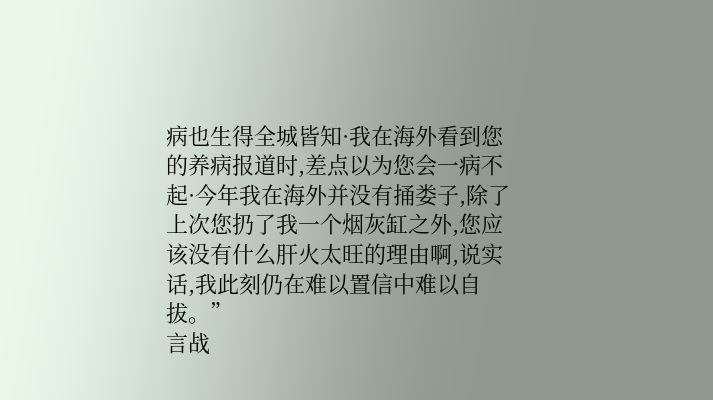病也生得全城皆知·我在海外看到您的养病报道时,差点以为您会一病不起·今年我在海外并没有捅娄子,除了上次您扔了我一个烟灰缸之外,您应该没有什么肝火太旺的理由啊,说实话,我此刻仍在难以置信中难以自拔。”
言战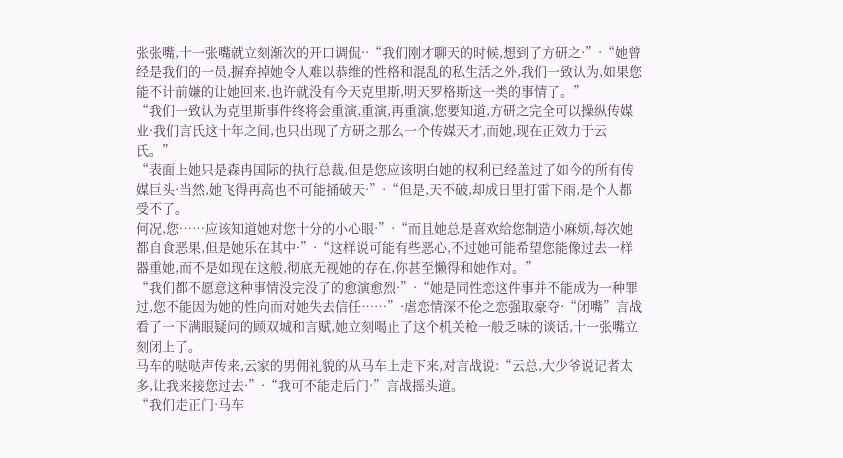张张嘴,十一张嘴就立刻渐次的开口调侃··“我们刚才聊天的时候,想到了方研之·”·“她曾经是我们的一员,摒弃掉她令人难以恭维的性格和混乱的私生活之外,我们一致认为,如果您能不计前嫌的让她回来,也许就没有今天克里斯,明天罗格斯这一类的事情了。”
“我们一致认为克里斯事件终将会重演,重演,再重演,您要知道,方研之完全可以操纵传媒业·我们言氏这十年之间,也只出现了方研之那么一个传媒天才,而她,现在正效力于云氏。”
“表面上她只是森冉国际的执行总裁,但是您应该明白她的权利已经盖过了如今的所有传媒巨头·当然,她飞得再高也不可能捅破天·”·“但是,天不破,却成日里打雷下雨,是个人都受不了。
何况,您……应该知道她对您十分的小心眼·”·“而且她总是喜欢给您制造小麻烦,每次她都自食恶果,但是她乐在其中·”·“这样说可能有些恶心,不过她可能希望您能像过去一样器重她,而不是如现在这般,彻底无视她的存在,你甚至懒得和她作对。”
“我们都不愿意这种事情没完没了的愈演愈烈·”·“她是同性恋这件事并不能成为一种罪过,您不能因为她的性向而对她失去信任……”·虐恋情深不伦之恋强取豪夺·“闭嘴”言战看了一下满眼疑问的顾双城和言赋,她立刻喝止了这个机关枪一般乏味的谈话,十一张嘴立刻闭上了。
马车的哒哒声传来,云家的男佣礼貌的从马车上走下来,对言战说:“云总,大少爷说记者太多,让我来接您过去·”·“我可不能走后门·”言战摇头道。
“我们走正门·马车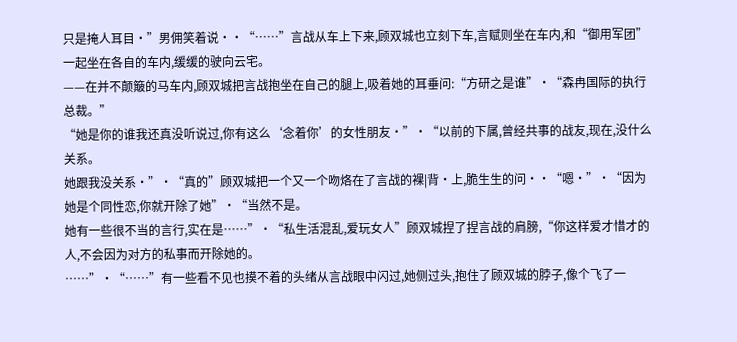只是掩人耳目·”男佣笑着说··“……”言战从车上下来,顾双城也立刻下车,言赋则坐在车内,和“御用军团”一起坐在各自的车内,缓缓的驶向云宅。
——在并不颠簸的马车内,顾双城把言战抱坐在自己的腿上,吸着她的耳垂问:“方研之是谁”·“森冉国际的执行总裁。”
“她是你的谁我还真没听说过,你有这么‘念着你’的女性朋友·”·“以前的下属,曾经共事的战友,现在,没什么关系。
她跟我没关系·”·“真的”顾双城把一个又一个吻烙在了言战的裸|背·上,脆生生的问··“嗯·”·“因为她是个同性恋,你就开除了她”·“当然不是。
她有一些很不当的言行,实在是……”·“私生活混乱,爱玩女人”顾双城捏了捏言战的肩膀,“你这样爱才惜才的人,不会因为对方的私事而开除她的。
……”·“……”有一些看不见也摸不着的头绪从言战眼中闪过,她侧过头,抱住了顾双城的脖子,像个飞了一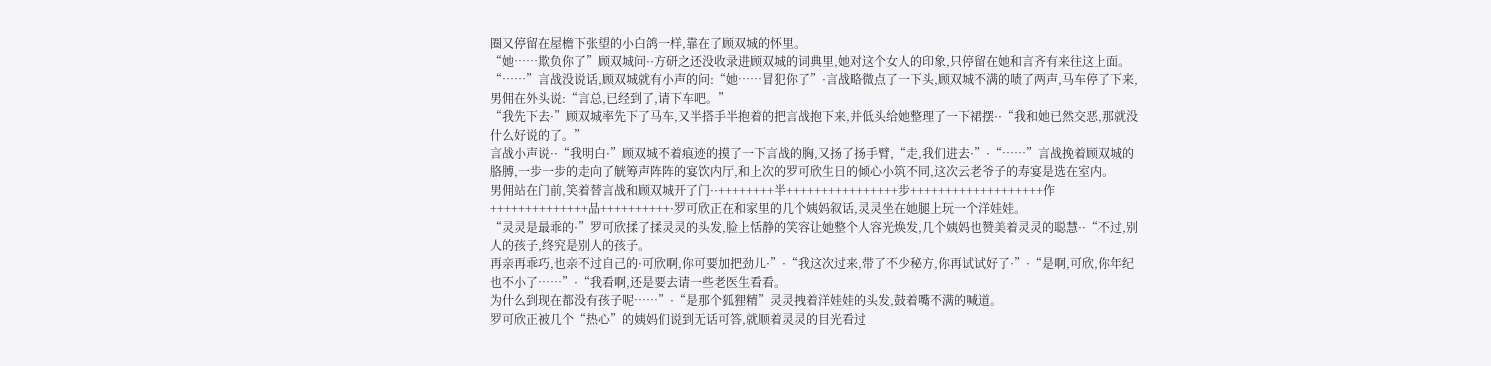圈又停留在屋檐下张望的小白鸽一样,靠在了顾双城的怀里。
“她……欺负你了”顾双城问··方研之还没收录进顾双城的词典里,她对这个女人的印象,只停留在她和言齐有来往这上面。
“……”言战没说话,顾双城就有小声的问:“她……冒犯你了”·言战略微点了一下头,顾双城不满的啧了两声,马车停了下来,男佣在外头说:“言总,已经到了,请下车吧。”
“我先下去·”顾双城率先下了马车,又半搭手半抱着的把言战抱下来,并低头给她整理了一下裙摆··“我和她已然交恶,那就没什么好说的了。”
言战小声说··“我明白·”顾双城不着痕迹的摸了一下言战的胸,又扬了扬手臂,“走,我们进去·”·“……”言战挽着顾双城的胳膊,一步一步的走向了觥筹声阵阵的宴饮内厅,和上次的罗可欣生日的倾心小筑不同,这次云老爷子的寿宴是选在室内。
男佣站在门前,笑着替言战和顾双城开了门··++++++++半++++++++++++++++步+++++++++++++++++++作++++++++++++++品++++++++++·罗可欣正在和家里的几个姨妈叙话,灵灵坐在她腿上玩一个洋娃娃。
“灵灵是最乖的·”罗可欣揉了揉灵灵的头发,脸上恬静的笑容让她整个人容光焕发,几个姨妈也赞美着灵灵的聪慧··“不过,别人的孩子,终究是别人的孩子。
再亲再乖巧,也亲不过自己的·可欣啊,你可要加把劲儿·”·“我这次过来,带了不少秘方,你再试试好了·”·“是啊,可欣,你年纪也不小了……”·“我看啊,还是要去请一些老医生看看。
为什么到现在都没有孩子呢……”·“是那个狐狸精”灵灵拽着洋娃娃的头发,鼓着嘴不满的喊道。
罗可欣正被几个“热心”的姨妈们说到无话可答,就顺着灵灵的目光看过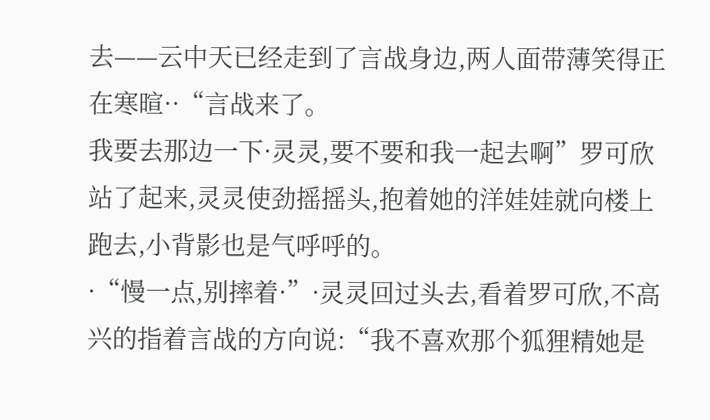去——云中天已经走到了言战身边,两人面带薄笑得正在寒暄··“言战来了。
我要去那边一下·灵灵,要不要和我一起去啊”罗可欣站了起来,灵灵使劲摇摇头,抱着她的洋娃娃就向楼上跑去,小背影也是气呼呼的。
·“慢一点,别摔着·”·灵灵回过头去,看着罗可欣,不高兴的指着言战的方向说:“我不喜欢那个狐狸精她是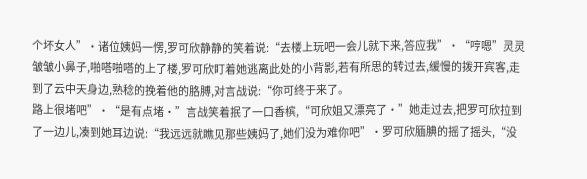个坏女人”·诸位姨妈一愣,罗可欣静静的笑着说:“去楼上玩吧一会儿就下来,答应我”·“哼嗯”灵灵皱皱小鼻子,啪嗒啪嗒的上了楼,罗可欣盯着她逃离此处的小背影,若有所思的转过去,缓慢的拨开宾客,走到了云中天身边,熟稔的挽着他的胳膊,对言战说:“你可终于来了。
路上很堵吧”·“是有点堵·”言战笑着抿了一口香槟,“可欣姐又漂亮了·”她走过去,把罗可欣拉到了一边儿,凑到她耳边说:“我远远就瞧见那些姨妈了,她们没为难你吧”·罗可欣腼腆的摇了摇头,“没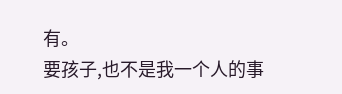有。
要孩子,也不是我一个人的事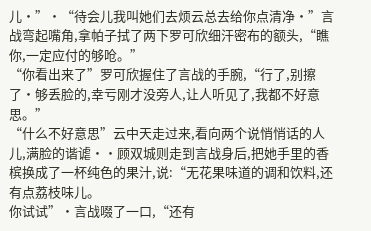儿·”·“待会儿我叫她们去烦云总去给你点清净·”言战弯起嘴角,拿帕子拭了两下罗可欣细汗密布的额头,“瞧你,一定应付的够呛。”
“你看出来了”罗可欣握住了言战的手腕,“行了,别擦了·够丢脸的,幸亏刚才没旁人,让人听见了,我都不好意思。”
“什么不好意思”云中天走过来,看向两个说悄悄话的人儿,满脸的谐谑··顾双城则走到言战身后,把她手里的香槟换成了一杯纯色的果汁,说:“无花果味道的调和饮料,还有点荔枝味儿。
你试试”·言战啜了一口,“还有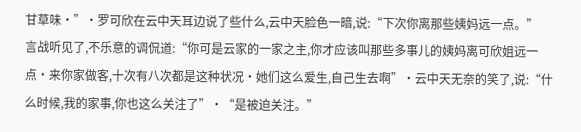甘草味·”·罗可欣在云中天耳边说了些什么,云中天脸色一暗,说:“下次你离那些姨妈远一点。”
言战听见了,不乐意的调侃道:“你可是云家的一家之主,你才应该叫那些多事儿的姨妈离可欣姐远一点·来你家做客,十次有八次都是这种状况·她们这么爱生,自己生去啊”·云中天无奈的笑了,说:“什么时候,我的家事,你也这么关注了”·“是被迫关注。”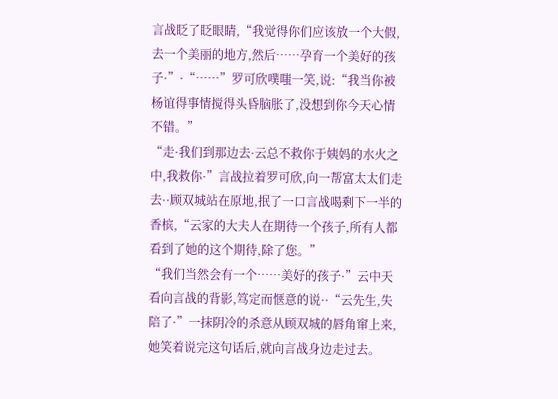言战眨了眨眼睛,“我觉得你们应该放一个大假,去一个美丽的地方,然后……孕育一个美好的孩子·”·“……”罗可欣噗嗤一笑,说:“我当你被杨谊得事情搅得头昏脑胀了,没想到你今天心情不错。”
“走·我们到那边去·云总不救你于姨妈的水火之中,我救你·”言战拉着罗可欣,向一帮富太太们走去··顾双城站在原地,抿了一口言战喝剩下一半的香槟,“云家的大夫人在期待一个孩子,所有人都看到了她的这个期待,除了您。”
“我们当然会有一个……美好的孩子·”云中天看向言战的背影,笃定而惬意的说··“云先生,失陪了·”一抹阴冷的杀意从顾双城的唇角窜上来,她笑着说完这句话后,就向言战身边走过去。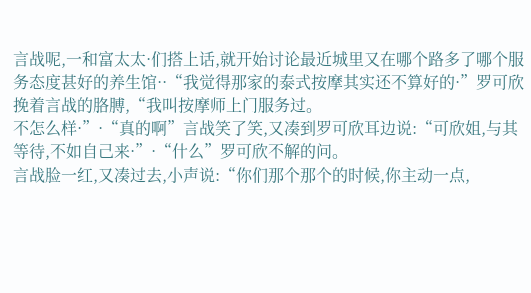言战呢,一和富太太·们搭上话,就开始讨论最近城里又在哪个路多了哪个服务态度甚好的养生馆··“我觉得那家的泰式按摩其实还不算好的·”罗可欣挽着言战的胳膊,“我叫按摩师上门服务过。
不怎么样·”·“真的啊”言战笑了笑,又凑到罗可欣耳边说:“可欣姐,与其等待,不如自己来·”·“什么”罗可欣不解的问。
言战脸一红,又凑过去,小声说:“你们那个那个的时候,你主动一点,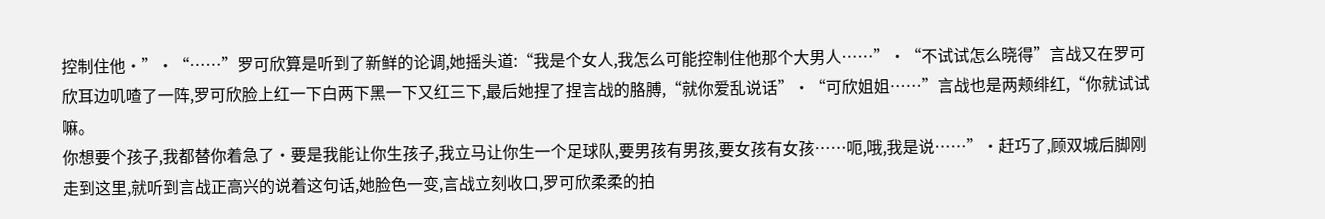控制住他·”·“……”罗可欣算是听到了新鲜的论调,她摇头道:“我是个女人,我怎么可能控制住他那个大男人……”·“不试试怎么晓得”言战又在罗可欣耳边叽喳了一阵,罗可欣脸上红一下白两下黑一下又红三下,最后她捏了捏言战的胳膊,“就你爱乱说话”·“可欣姐姐……”言战也是两颊绯红,“你就试试嘛。
你想要个孩子,我都替你着急了·要是我能让你生孩子,我立马让你生一个足球队,要男孩有男孩,要女孩有女孩……呃,哦,我是说……”·赶巧了,顾双城后脚刚走到这里,就听到言战正高兴的说着这句话,她脸色一变,言战立刻收口,罗可欣柔柔的拍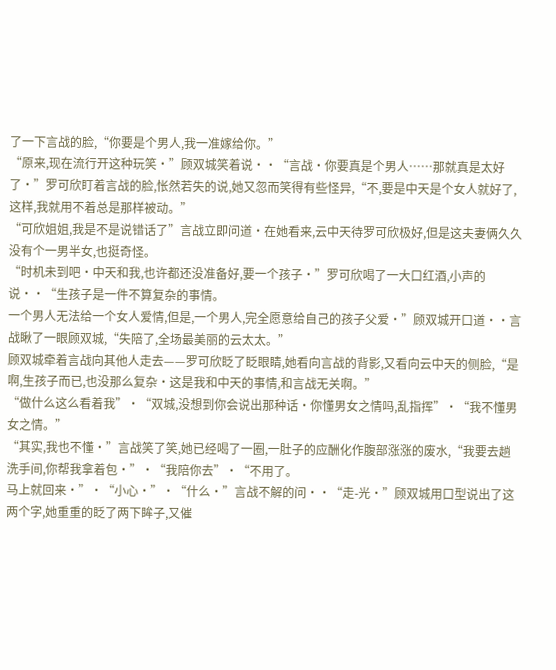了一下言战的脸,“你要是个男人,我一准嫁给你。”
“原来,现在流行开这种玩笑·”顾双城笑着说··“言战·你要真是个男人……那就真是太好了·”罗可欣盯着言战的脸,怅然若失的说,她又忽而笑得有些怪异,“不,要是中天是个女人就好了,这样,我就用不着总是那样被动。”
“可欣姐姐,我是不是说错话了”言战立即问道·在她看来,云中天待罗可欣极好,但是这夫妻俩久久没有个一男半女,也挺奇怪。
“时机未到吧·中天和我,也许都还没准备好,要一个孩子·”罗可欣喝了一大口红酒,小声的说··“生孩子是一件不算复杂的事情。
一个男人无法给一个女人爱情,但是,一个男人,完全愿意给自己的孩子父爱·”顾双城开口道··言战瞅了一眼顾双城,“失陪了,全场最美丽的云太太。”
顾双城牵着言战向其他人走去——罗可欣眨了眨眼睛,她看向言战的背影,又看向云中天的侧脸,“是啊,生孩子而已,也没那么复杂·这是我和中天的事情,和言战无关啊。”
“做什么这么看着我”·“双城,没想到你会说出那种话·你懂男女之情吗,乱指挥”·“我不懂男女之情。”
“其实,我也不懂·”言战笑了笑,她已经喝了一圈,一肚子的应酬化作腹部涨涨的废水,“我要去趟洗手间,你帮我拿着包·”·“我陪你去”·“不用了。
马上就回来·”·“小心·”·“什么·”言战不解的问··“走-光·”顾双城用口型说出了这两个字,她重重的眨了两下眸子,又催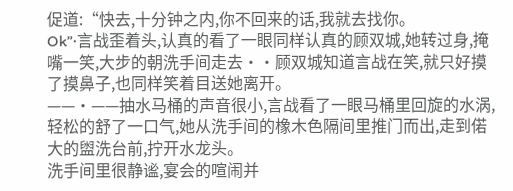促道:“快去,十分钟之内,你不回来的话,我就去找你。
Ok”·言战歪着头,认真的看了一眼同样认真的顾双城,她转过身,掩嘴一笑,大步的朝洗手间走去··顾双城知道言战在笑,就只好摸了摸鼻子,也同样笑着目送她离开。
——·——抽水马桶的声音很小,言战看了一眼马桶里回旋的水涡,轻松的舒了一口气,她从洗手间的橡木色隔间里推门而出,走到偌大的盥洗台前,拧开水龙头。
洗手间里很静谧,宴会的喧闹并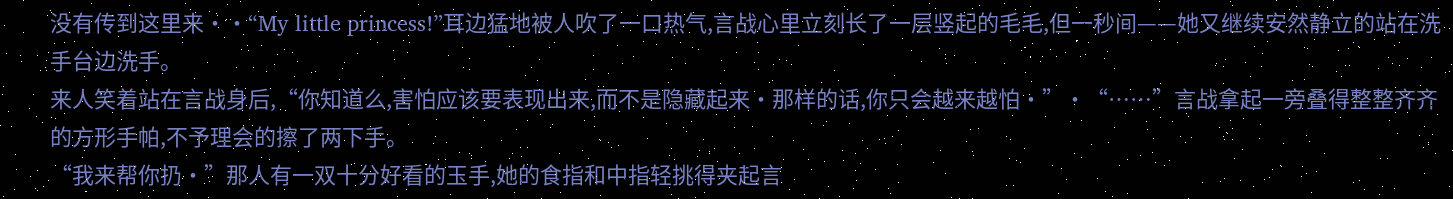没有传到这里来··“My little princess!”耳边猛地被人吹了一口热气,言战心里立刻长了一层竖起的毛毛,但一秒间——她又继续安然静立的站在洗手台边洗手。
来人笑着站在言战身后,“你知道么,害怕应该要表现出来,而不是隐藏起来·那样的话,你只会越来越怕·”·“……”言战拿起一旁叠得整整齐齐的方形手帕,不予理会的擦了两下手。
“我来帮你扔·”那人有一双十分好看的玉手,她的食指和中指轻挑得夹起言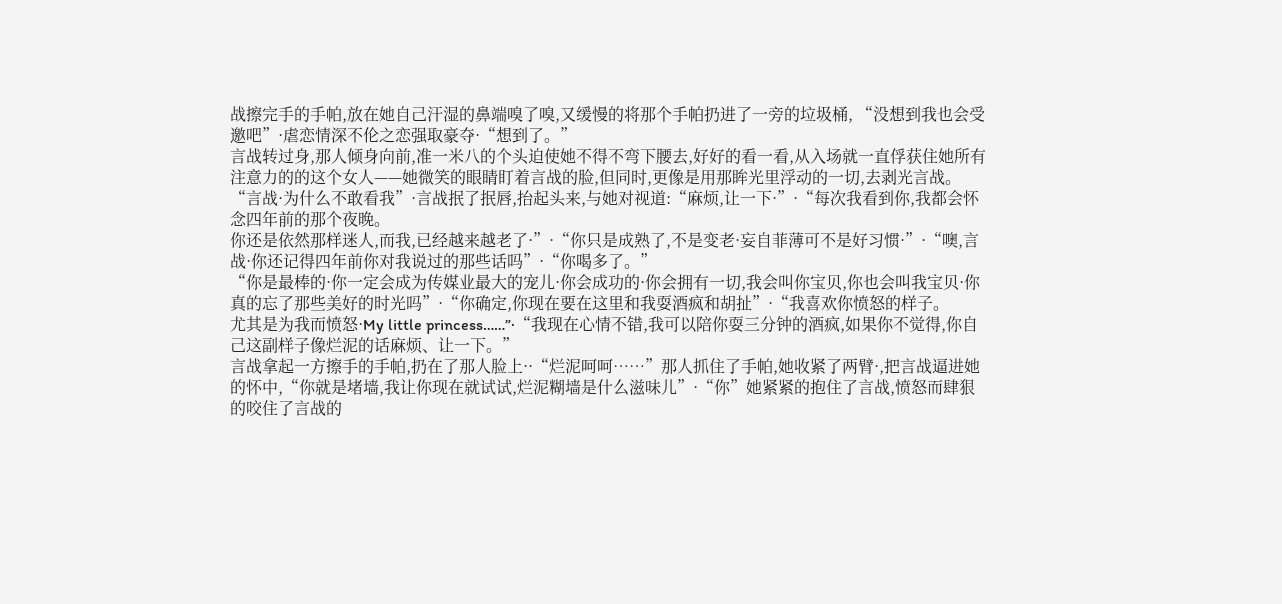战擦完手的手帕,放在她自己汗湿的鼻端嗅了嗅,又缓慢的将那个手帕扔进了一旁的垃圾桶, “没想到我也会受邀吧”·虐恋情深不伦之恋强取豪夺·“想到了。”
言战转过身,那人倾身向前,准一米八的个头迫使她不得不弯下腰去,好好的看一看,从入场就一直俘获住她所有注意力的的这个女人——她微笑的眼睛盯着言战的脸,但同时,更像是用那眸光里浮动的一切,去剥光言战。
“言战·为什么不敢看我”·言战抿了抿唇,抬起头来,与她对视道:“麻烦,让一下·”·“每次我看到你,我都会怀念四年前的那个夜晚。
你还是依然那样迷人,而我,已经越来越老了·”·“你只是成熟了,不是变老·妄自菲薄可不是好习惯·”·“噢,言战·你还记得四年前你对我说过的那些话吗”·“你喝多了。”
“你是最棒的·你一定会成为传媒业最大的宠儿·你会成功的·你会拥有一切,我会叫你宝贝,你也会叫我宝贝·你真的忘了那些美好的时光吗”·“你确定,你现在要在这里和我耍酒疯和胡扯”·“我喜欢你愤怒的样子。
尤其是为我而愤怒·My little princess……”·“我现在心情不错,我可以陪你耍三分钟的酒疯,如果你不觉得,你自己这副样子像烂泥的话麻烦、让一下。”
言战拿起一方擦手的手帕,扔在了那人脸上··“烂泥呵呵……”那人抓住了手帕,她收紧了两臂·,把言战逼进她的怀中,“你就是堵墙,我让你现在就试试,烂泥糊墙是什么滋味儿”·“你”她紧紧的抱住了言战,愤怒而肆狠的咬住了言战的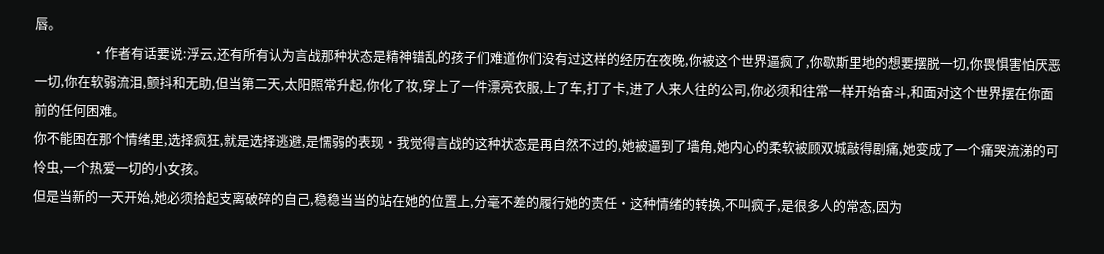唇。
                   ·作者有话要说:浮云,还有所有认为言战那种状态是精神错乱的孩子们难道你们没有过这样的经历在夜晚,你被这个世界逼疯了,你歇斯里地的想要摆脱一切,你畏惧害怕厌恶一切,你在软弱流泪,颤抖和无助,但当第二天,太阳照常升起,你化了妆,穿上了一件漂亮衣服,上了车,打了卡,进了人来人往的公司,你必须和往常一样开始奋斗,和面对这个世界摆在你面前的任何困难。
你不能困在那个情绪里,选择疯狂,就是选择逃避,是懦弱的表现·我觉得言战的这种状态是再自然不过的,她被逼到了墙角,她内心的柔软被顾双城敲得剧痛,她变成了一个痛哭流涕的可怜虫,一个热爱一切的小女孩。
但是当新的一天开始,她必须拾起支离破碎的自己,稳稳当当的站在她的位置上,分毫不差的履行她的责任·这种情绪的转换,不叫疯子,是很多人的常态,因为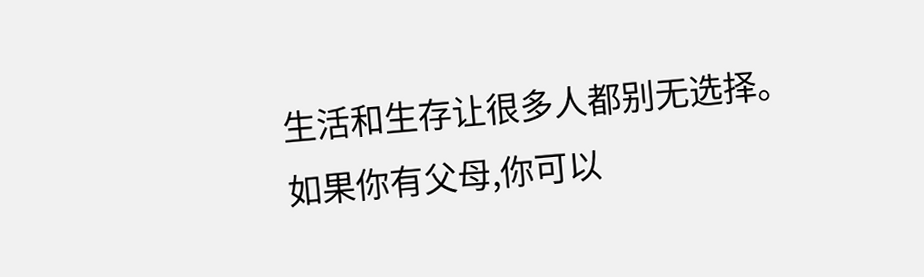生活和生存让很多人都别无选择。
如果你有父母,你可以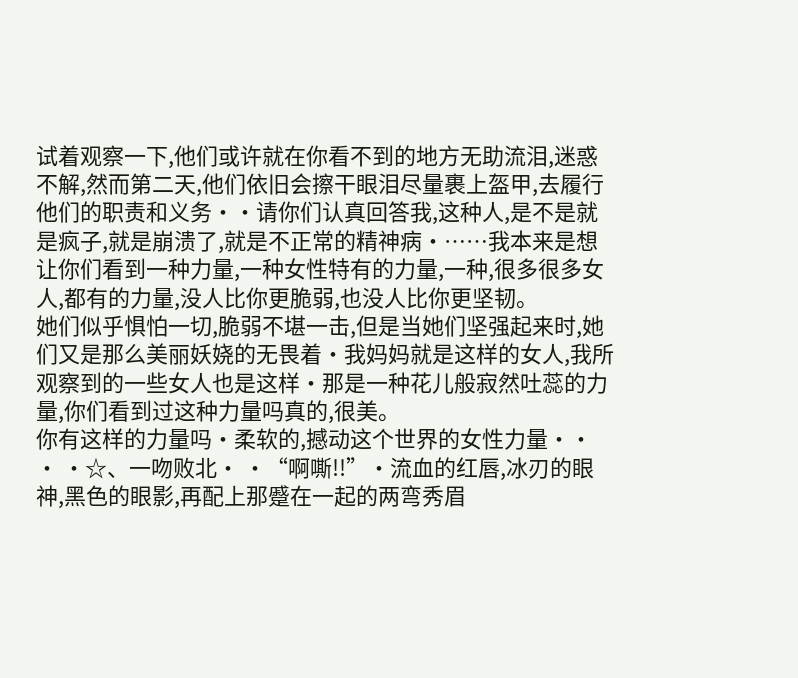试着观察一下,他们或许就在你看不到的地方无助流泪,迷惑不解,然而第二天,他们依旧会擦干眼泪尽量裹上盔甲,去履行他们的职责和义务··请你们认真回答我,这种人,是不是就是疯子,就是崩溃了,就是不正常的精神病·……我本来是想让你们看到一种力量,一种女性特有的力量,一种,很多很多女人,都有的力量,没人比你更脆弱,也没人比你更坚韧。
她们似乎惧怕一切,脆弱不堪一击,但是当她们坚强起来时,她们又是那么美丽妖娆的无畏着·我妈妈就是这样的女人,我所观察到的一些女人也是这样·那是一种花儿般寂然吐蕊的力量,你们看到过这种力量吗真的,很美。
你有这样的力量吗·柔软的,撼动这个世界的女性力量·· · ·☆、一吻败北· ·“啊嘶!!”·流血的红唇,冰刃的眼神,黑色的眼影,再配上那蹙在一起的两弯秀眉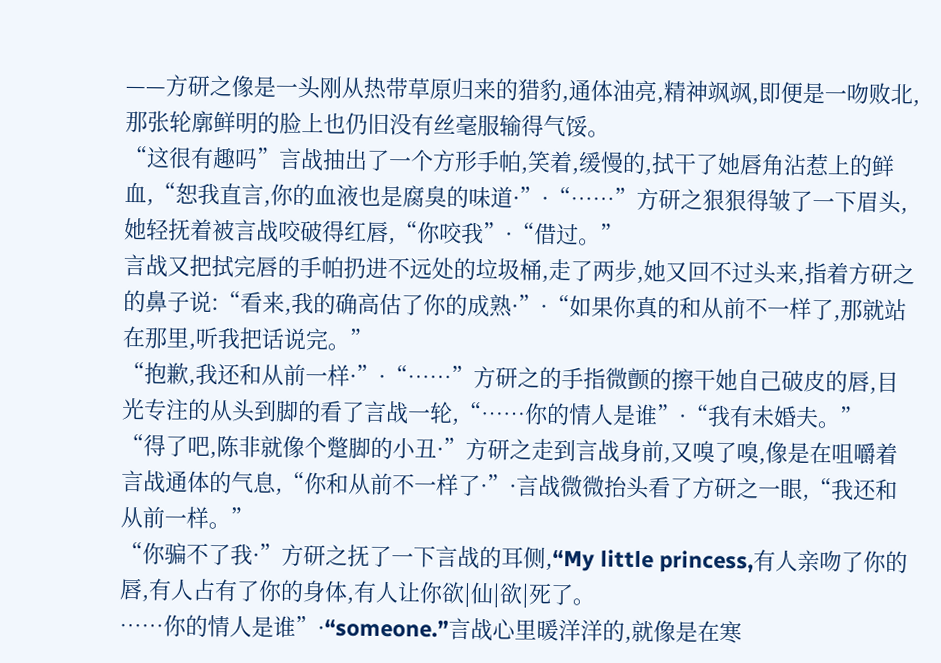——方研之像是一头刚从热带草原归来的猎豹,通体油亮,精神飒飒,即便是一吻败北,那张轮廓鲜明的脸上也仍旧没有丝毫服输得气馁。
“这很有趣吗”言战抽出了一个方形手帕,笑着,缓慢的,拭干了她唇角沾惹上的鲜血,“恕我直言,你的血液也是腐臭的味道·”·“……”方研之狠狠得皱了一下眉头,她轻抚着被言战咬破得红唇,“你咬我”·“借过。”
言战又把拭完唇的手帕扔进不远处的垃圾桶,走了两步,她又回不过头来,指着方研之的鼻子说:“看来,我的确高估了你的成熟·”·“如果你真的和从前不一样了,那就站在那里,听我把话说完。”
“抱歉,我还和从前一样·”·“……”方研之的手指微颤的擦干她自己破皮的唇,目光专注的从头到脚的看了言战一轮,“……你的情人是谁”·“我有未婚夫。”
“得了吧,陈非就像个蹩脚的小丑·”方研之走到言战身前,又嗅了嗅,像是在咀嚼着言战通体的气息,“你和从前不一样了·”·言战微微抬头看了方研之一眼,“我还和从前一样。”
“你骗不了我·”方研之抚了一下言战的耳侧,“My little princess,有人亲吻了你的唇,有人占有了你的身体,有人让你欲|仙|欲|死了。
……你的情人是谁”·“someone.”言战心里暖洋洋的,就像是在寒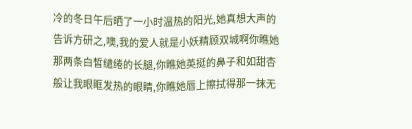冷的冬日午后晒了一小时温热的阳光,她真想大声的告诉方研之,噢,我的爱人就是小妖精顾双城啊你瞧她那两条白皙缱绻的长腿,你瞧她英挺的鼻子和如甜杏般让我眼眶发热的眼睛,你瞧她唇上擦拭得那一抹无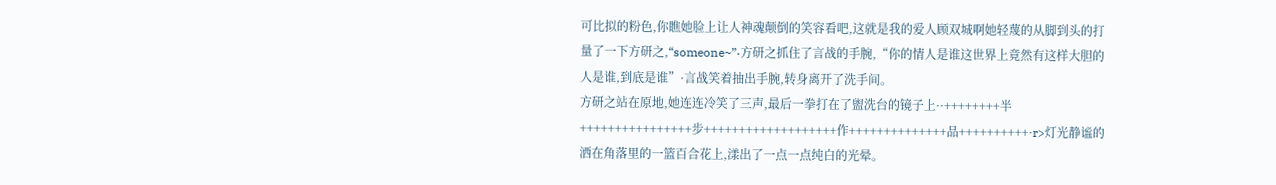可比拟的粉色,你瞧她脸上让人神魂颠倒的笑容看吧,这就是我的爱人顾双城啊她轻蔑的从脚到头的打量了一下方研之,“someone~”·方研之抓住了言战的手腕,“你的情人是谁这世界上竟然有这样大胆的人是谁,到底是谁”·言战笑着抽出手腕,转身离开了洗手间。
方研之站在原地,她连连冷笑了三声,最后一拳打在了盥洗台的镜子上··++++++++半++++++++++++++++步+++++++++++++++++++作++++++++++++++品++++++++++·r>灯光静谧的洒在角落里的一篮百合花上,漾出了一点一点纯白的光晕。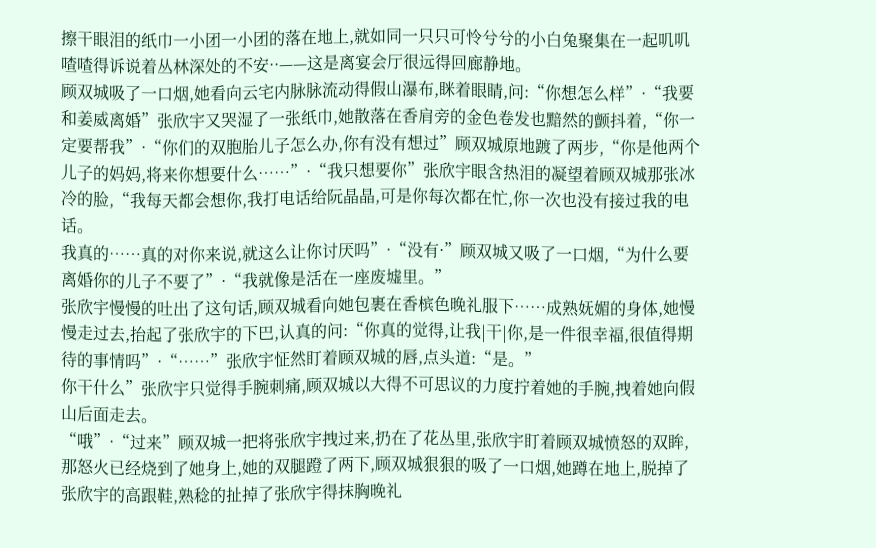擦干眼泪的纸巾一小团一小团的落在地上,就如同一只只可怜兮兮的小白兔聚集在一起叽叽喳喳得诉说着丛林深处的不安··——这是离宴会厅很远得回廊静地。
顾双城吸了一口烟,她看向云宅内脉脉流动得假山瀑布,眯着眼睛,问:“你想怎么样”·“我要和姜威离婚”张欣宇又哭湿了一张纸巾,她散落在香肩旁的金色卷发也黯然的颤抖着,“你一定要帮我”·“你们的双胞胎儿子怎么办,你有没有想过”顾双城原地踱了两步,“你是他两个儿子的妈妈,将来你想要什么……”·“我只想要你”张欣宇眼含热泪的凝望着顾双城那张冰冷的脸,“我每天都会想你,我打电话给阮晶晶,可是你每次都在忙,你一次也没有接过我的电话。
我真的……真的对你来说,就这么让你讨厌吗”·“没有·”顾双城又吸了一口烟,“为什么要离婚你的儿子不要了”·“我就像是活在一座废墟里。”
张欣宇慢慢的吐出了这句话,顾双城看向她包裹在香槟色晚礼服下……成熟妩媚的身体,她慢慢走过去,抬起了张欣宇的下巴,认真的问:“你真的觉得,让我|干|你,是一件很幸福,很值得期待的事情吗”·“……”张欣宇怔然盯着顾双城的唇,点头道:“是。”
你干什么”张欣宇只觉得手腕刺痛,顾双城以大得不可思议的力度拧着她的手腕,拽着她向假山后面走去。
“哦”·“过来”顾双城一把将张欣宇拽过来,扔在了花丛里,张欣宇盯着顾双城愤怒的双眸,那怒火已经烧到了她身上,她的双腿蹬了两下,顾双城狠狠的吸了一口烟,她蹲在地上,脱掉了张欣宇的高跟鞋,熟稔的扯掉了张欣宇得抹胸晚礼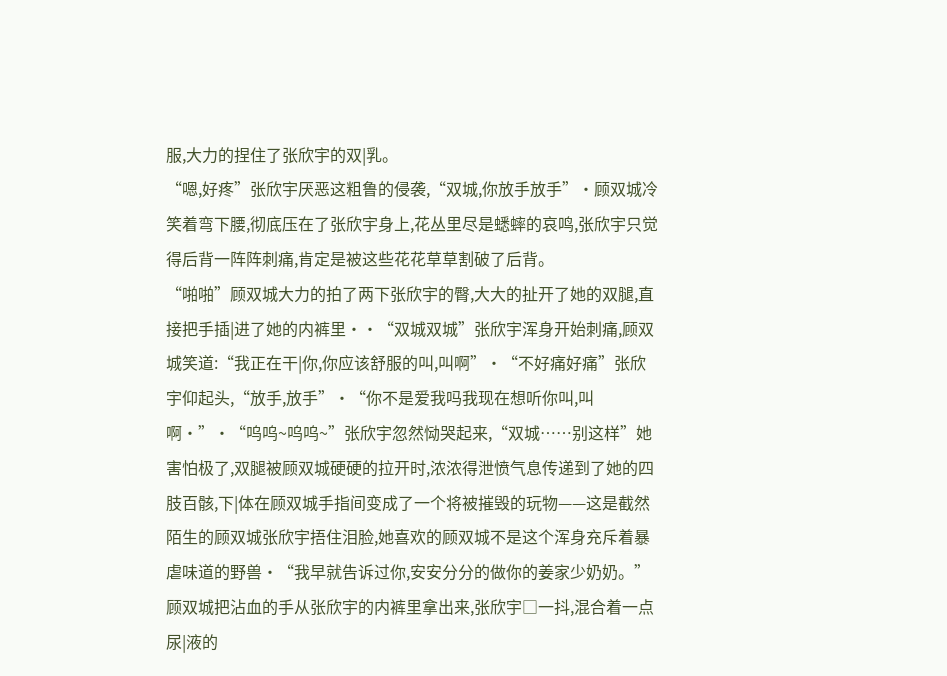服,大力的捏住了张欣宇的双|乳。
“嗯,好疼”张欣宇厌恶这粗鲁的侵袭,“双城,你放手放手”·顾双城冷笑着弯下腰,彻底压在了张欣宇身上,花丛里尽是蟋蟀的哀鸣,张欣宇只觉得后背一阵阵刺痛,肯定是被这些花花草草割破了后背。
“啪啪”顾双城大力的拍了两下张欣宇的臀,大大的扯开了她的双腿,直接把手插|进了她的内裤里··“双城双城”张欣宇浑身开始刺痛,顾双城笑道:“我正在干|你,你应该舒服的叫,叫啊”·“不好痛好痛”张欣宇仰起头,“放手,放手”·“你不是爱我吗我现在想听你叫,叫啊·”·“呜呜~呜呜~”张欣宇忽然恸哭起来,“双城……别这样”她害怕极了,双腿被顾双城硬硬的拉开时,浓浓得泄愤气息传递到了她的四肢百骸,下|体在顾双城手指间变成了一个将被摧毁的玩物——这是截然陌生的顾双城张欣宇捂住泪脸,她喜欢的顾双城不是这个浑身充斥着暴虐味道的野兽·“我早就告诉过你,安安分分的做你的姜家少奶奶。”
顾双城把沾血的手从张欣宇的内裤里拿出来,张欣宇□一抖,混合着一点尿|液的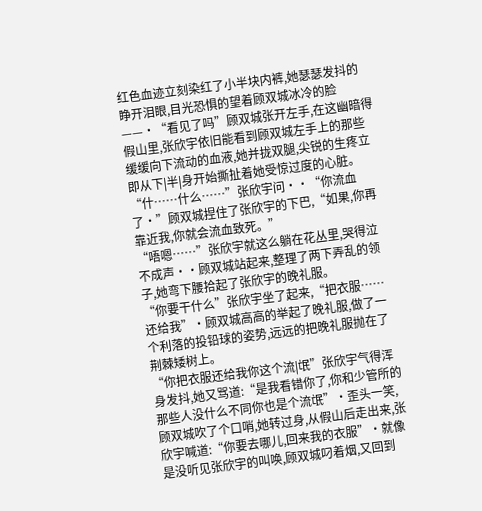红色血迹立刻染红了小半块内裤,她瑟瑟发抖的睁开泪眼,目光恐惧的望着顾双城冰冷的脸——·“看见了吗”顾双城张开左手,在这幽暗得假山里,张欣宇依旧能看到顾双城左手上的那些缓缓向下流动的血液,她并拢双腿,尖锐的生疼立即从下|半|身开始撕扯着她受惊过度的心脏。
“什……什么……”张欣宇问··“你流血了·”顾双城捏住了张欣宇的下巴,“如果,你再靠近我,你就会流血致死。”
“唔嗯……”张欣宇就这么躺在花丛里,哭得泣不成声··顾双城站起来,整理了两下弄乱的领子,她弯下腰拾起了张欣宇的晚礼服。
“你要干什么”张欣宇坐了起来,“把衣服……还给我”·顾双城高高的举起了晚礼服,做了一个利落的投铅球的姿势,远远的把晚礼服抛在了荆棘矮树上。
“你把衣服还给我你这个流|氓”张欣宇气得浑身发抖,她又骂道:“是我看错你了,你和少管所的那些人没什么不同你也是个流氓”·歪头一笑,顾双城吹了个口哨,她转过身,从假山后走出来,张欣宇喊道:“你要去哪儿,回来我的衣服”·就像是没听见张欣宇的叫唤,顾双城叼着烟,又回到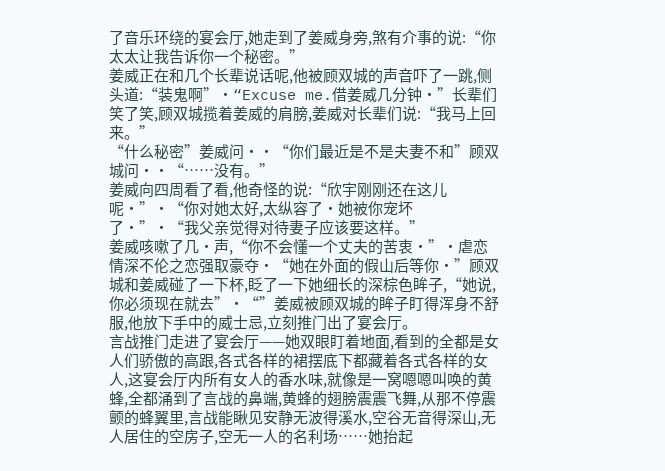了音乐环绕的宴会厅,她走到了姜威身旁,煞有介事的说:“你太太让我告诉你一个秘密。”
姜威正在和几个长辈说话呢,他被顾双城的声音吓了一跳,侧头道:“装鬼啊”·“Excuse me.借姜威几分钟·”长辈们笑了笑,顾双城揽着姜威的肩膀,姜威对长辈们说:“我马上回来。”
“什么秘密”姜威问··“你们最近是不是夫妻不和”顾双城问··“……没有。”
姜威向四周看了看,他奇怪的说:“欣宇刚刚还在这儿呢·”·“你对她太好,太纵容了·她被你宠坏了·”·“我父亲觉得对待妻子应该要这样。”
姜威咳嗽了几·声,“你不会懂一个丈夫的苦衷·”·虐恋情深不伦之恋强取豪夺·“她在外面的假山后等你·”顾双城和姜威碰了一下杯,眨了一下她细长的深棕色眸子,“她说,你必须现在就去”·“”姜威被顾双城的眸子盯得浑身不舒服,他放下手中的威士忌,立刻推门出了宴会厅。
言战推门走进了宴会厅——她双眼盯着地面,看到的全都是女人们骄傲的高跟,各式各样的裙摆底下都藏着各式各样的女人,这宴会厅内所有女人的香水味,就像是一窝嗯嗯叫唤的黄蜂,全都涌到了言战的鼻端,黄蜂的翅膀震震飞舞,从那不停震颤的蜂翼里,言战能瞅见安静无波得溪水,空谷无音得深山,无人居住的空房子,空无一人的名利场……她抬起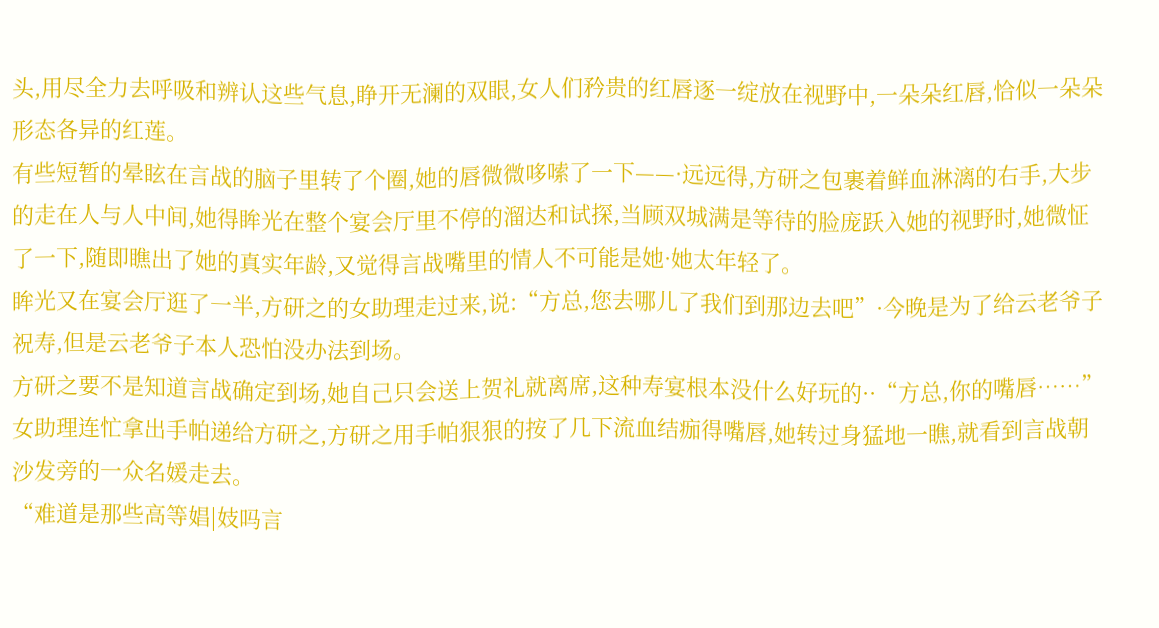头,用尽全力去呼吸和辨认这些气息,睁开无澜的双眼,女人们矜贵的红唇逐一绽放在视野中,一朵朵红唇,恰似一朵朵形态各异的红莲。
有些短暂的晕眩在言战的脑子里转了个圈,她的唇微微哆嗦了一下——·远远得,方研之包裹着鲜血淋漓的右手,大步的走在人与人中间,她得眸光在整个宴会厅里不停的溜达和试探,当顾双城满是等待的脸庞跃入她的视野时,她微怔了一下,随即瞧出了她的真实年龄,又觉得言战嘴里的情人不可能是她·她太年轻了。
眸光又在宴会厅逛了一半,方研之的女助理走过来,说:“方总,您去哪儿了我们到那边去吧”·今晚是为了给云老爷子祝寿,但是云老爷子本人恐怕没办法到场。
方研之要不是知道言战确定到场,她自己只会送上贺礼就离席,这种寿宴根本没什么好玩的··“方总,你的嘴唇……”女助理连忙拿出手帕递给方研之,方研之用手帕狠狠的按了几下流血结痂得嘴唇,她转过身猛地一瞧,就看到言战朝沙发旁的一众名媛走去。
“难道是那些高等娼|妓吗言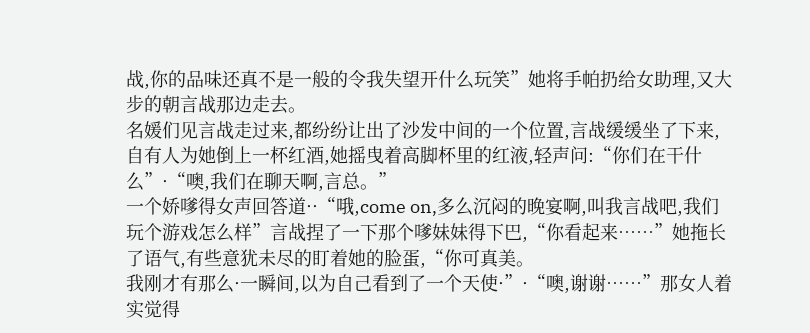战,你的品味还真不是一般的令我失望开什么玩笑”她将手帕扔给女助理,又大步的朝言战那边走去。
名媛们见言战走过来,都纷纷让出了沙发中间的一个位置,言战缓缓坐了下来,自有人为她倒上一杯红酒,她摇曳着高脚杯里的红液,轻声问:“你们在干什么”·“噢,我们在聊天啊,言总。”
一个娇嗲得女声回答道··“哦,come on,多么沉闷的晚宴啊,叫我言战吧,我们玩个游戏怎么样”言战捏了一下那个嗲妹妹得下巴,“你看起来……”她拖长了语气,有些意犹未尽的盯着她的脸蛋,“你可真美。
我刚才有那么·一瞬间,以为自己看到了一个天使·”·“噢,谢谢……”那女人着实觉得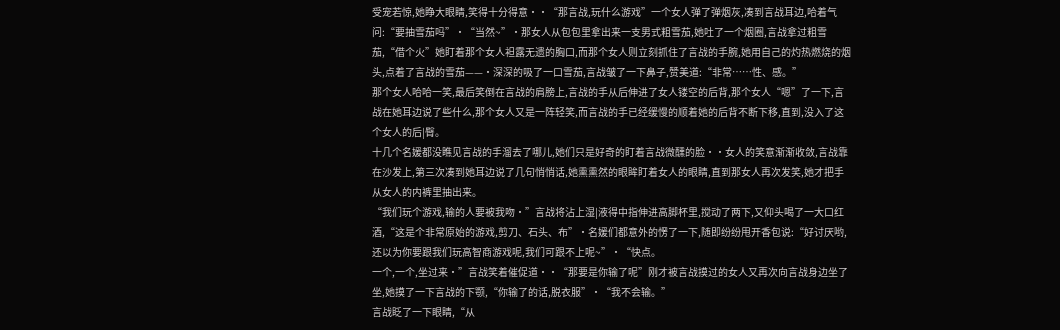受宠若惊,她睁大眼睛,笑得十分得意··“那言战,玩什么游戏”一个女人弹了弹烟灰,凑到言战耳边,哈着气问:“要抽雪茄吗”·“当然~”·那女人从包包里拿出来一支男式粗雪茄,她吐了一个烟圈,言战拿过粗雪茄,“借个火”她盯着那个女人袒露无遗的胸口,而那个女人则立刻抓住了言战的手腕,她用自己的灼热燃烧的烟头,点着了言战的雪茄——·深深的吸了一口雪茄,言战皱了一下鼻子,赞美道:“非常……性、感。”
那个女人哈哈一笑,最后笑倒在言战的肩膀上,言战的手从后伸进了女人镂空的后背,那个女人“嗯”了一下,言战在她耳边说了些什么,那个女人又是一阵轻笑,而言战的手已经缓慢的顺着她的后背不断下移,直到,没入了这个女人的后|臀。
十几个名媛都没瞧见言战的手溜去了哪儿,她们只是好奇的盯着言战微醺的脸··女人的笑意渐渐收敛,言战靠在沙发上,第三次凑到她耳边说了几句悄悄话,她熏熏然的眼眸盯着女人的眼睛,直到那女人再次发笑,她才把手从女人的内裤里抽出来。
“我们玩个游戏,输的人要被我吻·”言战将沾上湿|液得中指伸进高脚杯里,搅动了两下,又仰头喝了一大口红酒,“这是个非常原始的游戏,剪刀、石头、布”·名媛们都意外的愣了一下,随即纷纷甩开香包说:“好讨厌哟,还以为你要跟我们玩高智商游戏呢,我们可跟不上呢~”·“快点。
一个,一个,坐过来·”言战笑着催促道··“那要是你输了呢”刚才被言战摸过的女人又再次向言战身边坐了坐,她摸了一下言战的下颚,“你输了的话,脱衣服”·“我不会输。”
言战眨了一下眼睛,“从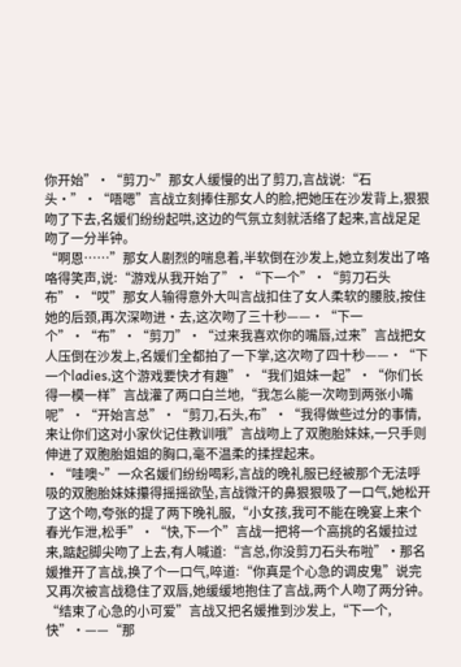你开始”·“剪刀~”那女人缓慢的出了剪刀,言战说:“石头·”·“唔嗯”言战立刻捧住那女人的脸,把她压在沙发背上,狠狠吻了下去,名媛们纷纷起哄,这边的气氛立刻就活络了起来,言战足足吻了一分半钟。
“啊恩……”那女人剧烈的喘息着,半软倒在沙发上,她立刻发出了咯咯得笑声,说:“游戏从我开始了”·“下一个”·“剪刀石头布”·“哎”那女人输得意外大叫言战扣住了女人柔软的腰肢,按住她的后颈,再次深吻进·去,这次吻了三十秒——·“下一个”·“布”·“剪刀”·“过来我喜欢你的嘴唇,过来”言战把女人压倒在沙发上,名媛们全都拍了一下掌,这次吻了四十秒——·“下一个ladies,这个游戏要快才有趣”·“我们姐妹一起”·“你们长得一模一样”言战灌了两口白兰地,“我怎么能一次吻到两张小嘴呢”·“开始言总”·“剪刀,石头,布”·“我得做些过分的事情,来让你们这对小家伙记住教训哦”言战吻上了双胞胎妹妹,一只手则伸进了双胞胎姐姐的胸口,毫不温柔的揉捏起来。
·“哇噢~”一众名媛们纷纷喝彩,言战的晚礼服已经被那个无法呼吸的双胞胎妹妹攥得摇摇欲坠,言战微汗的鼻狠狠吸了一口气,她松开了这个吻,夸张的提了两下晚礼服,“小女孩,我可不能在晚宴上来个春光乍泄,松手”·“快,下一个”言战一把将一个高挑的名媛拉过来,踮起脚尖吻了上去,有人喊道:“言总,你没剪刀石头布啦”·那名媛推开了言战,换了个一口气,啐道:“你真是个心急的调皮鬼”说完又再次被言战稳住了双唇,她缓缓地抱住了言战,两个人吻了两分钟。
“结束了心急的小可爱”言战又把名媛推到沙发上,“下一个,快”·——“那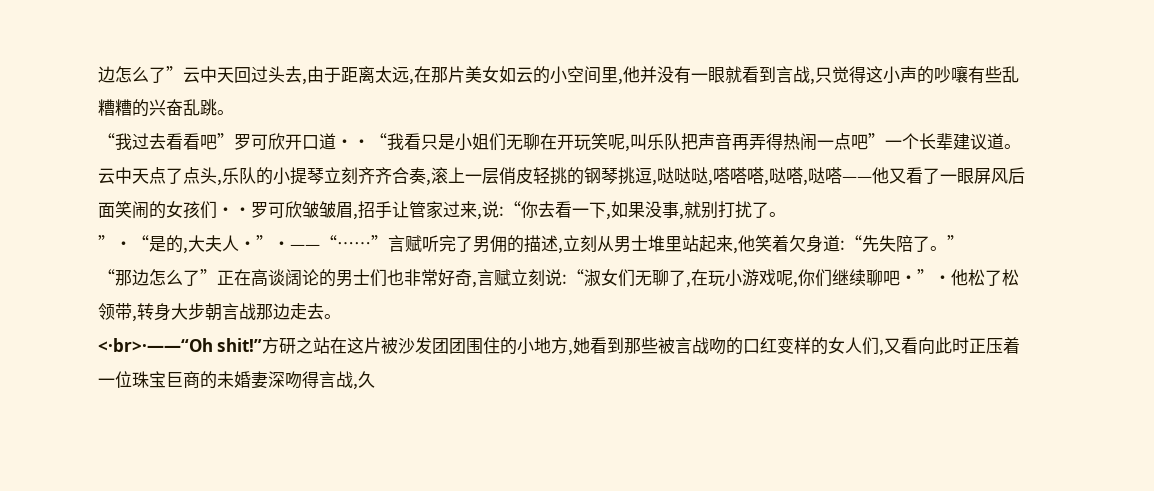边怎么了”云中天回过头去,由于距离太远,在那片美女如云的小空间里,他并没有一眼就看到言战,只觉得这小声的吵嚷有些乱糟糟的兴奋乱跳。
“我过去看看吧”罗可欣开口道··“我看只是小姐们无聊在开玩笑呢,叫乐队把声音再弄得热闹一点吧”一个长辈建议道。
云中天点了点头,乐队的小提琴立刻齐齐合奏,滚上一层俏皮轻挑的钢琴挑逗,哒哒哒,嗒嗒嗒,哒嗒,哒嗒——他又看了一眼屏风后面笑闹的女孩们··罗可欣皱皱眉,招手让管家过来,说:“你去看一下,如果没事,就别打扰了。
”·“是的,大夫人·”·——“……”言赋听完了男佣的描述,立刻从男士堆里站起来,他笑着欠身道:“先失陪了。”
“那边怎么了”正在高谈阔论的男士们也非常好奇,言赋立刻说:“淑女们无聊了,在玩小游戏呢,你们继续聊吧·”·他松了松领带,转身大步朝言战那边走去。
<·br>·——“Oh shit!”方研之站在这片被沙发团团围住的小地方,她看到那些被言战吻的口红变样的女人们,又看向此时正压着一位珠宝巨商的未婚妻深吻得言战,久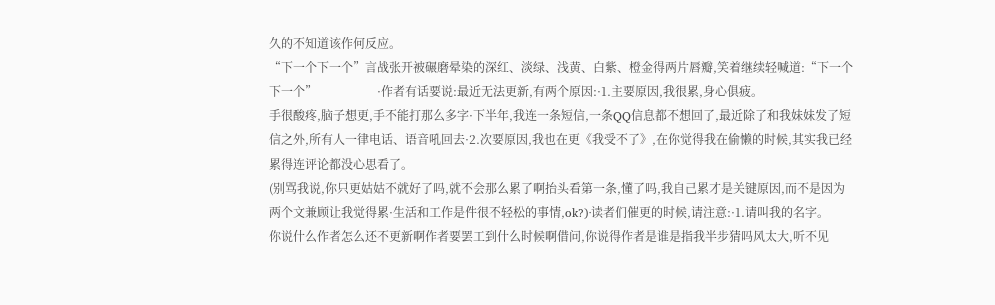久的不知道该作何反应。
“下一个下一个”言战张开被碾磨晕染的深红、淡绿、浅黄、白紫、橙金得两片唇瓣,笑着继续轻喊道:“下一个下一个”                    ·作者有话要说:最近无法更新,有两个原因:·1.主要原因,我很累,身心俱疲。
手很酸疼,脑子想更,手不能打那么多字·下半年,我连一条短信,一条QQ信息都不想回了,最近除了和我妹妹发了短信之外,所有人一律电话、语音吼回去·2.次要原因,我也在更《我受不了》,在你觉得我在偷懒的时候,其实我已经累得连评论都没心思看了。
(别骂我说,你只更姑姑不就好了吗,就不会那么累了啊抬头看第一条,懂了吗,我自己累才是关键原因,而不是因为两个文兼顾让我觉得累·生活和工作是件很不轻松的事情,ok?)·读者们催更的时候,请注意:·1.请叫我的名字。
你说什么作者怎么还不更新啊作者要罢工到什么时候啊借问,你说得作者是谁是指我半步猜吗风太大,听不见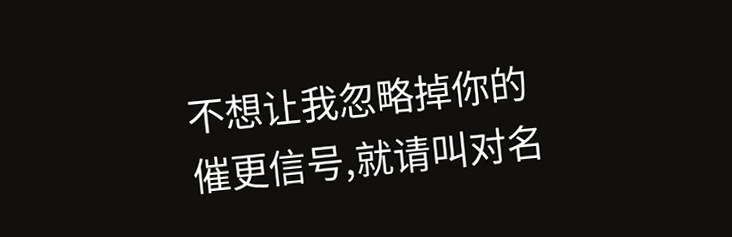不想让我忽略掉你的催更信号,就请叫对名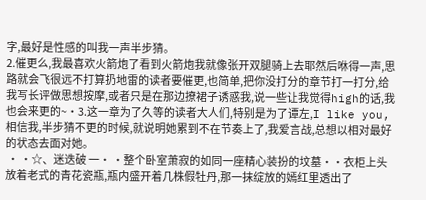字,最好是性感的叫我一声半步猜。
2.催更么,我最喜欢火箭炮了看到火箭炮我就像张开双腿骑上去耶然后咻得一声,思路就会飞很远不打算扔地雷的读者要催更,也简单,把你没打分的章节打一打分,给我写长评做思想按摩,或者只是在那边撩裙子诱惑我,说一些让我觉得high的话,我也会来更的~·3.这一章为了久等的读者大人们,特别是为了谭左,I like you,相信我,半步猜不更的时候,就说明她累到不在节奏上了,我爱言战,总想以相对最好的状态去面对她。
 · ·☆、迷迭破 一· ·整个卧室萧寂的如同一座精心装扮的坟墓··衣柜上头放着老式的青花瓷瓶,瓶内盛开着几株假牡丹,那一抹绽放的嫣红里透出了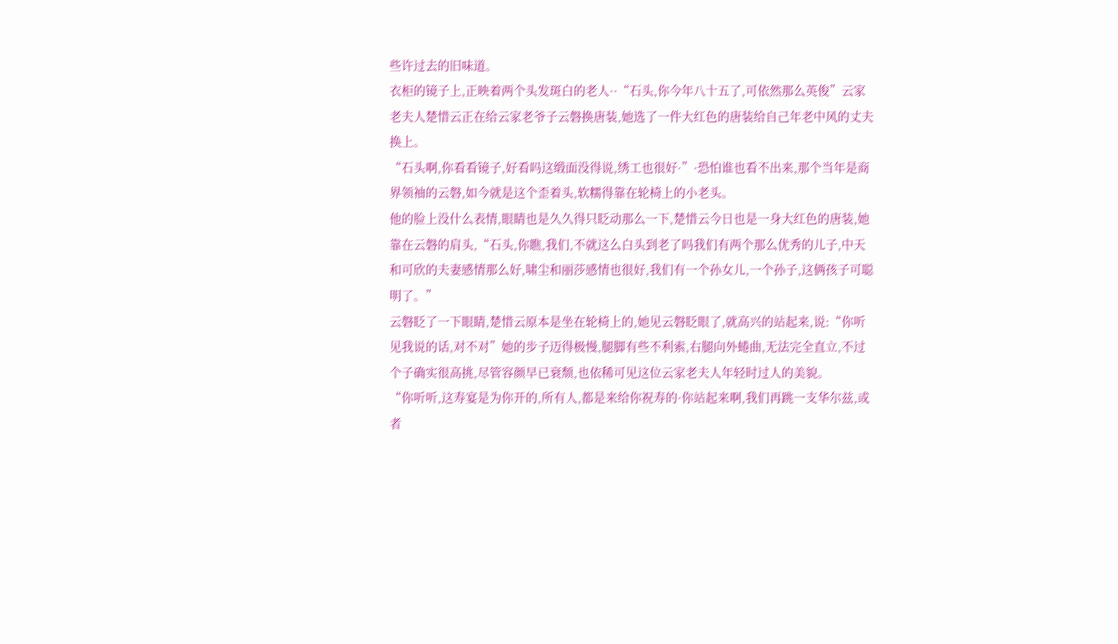些许过去的旧味道。
衣柜的镜子上,正映着两个头发斑白的老人··“石头,你今年八十五了,可依然那么英俊”云家老夫人楚惜云正在给云家老爷子云磐换唐装,她选了一件大红色的唐装给自己年老中风的丈夫换上。
“石头啊,你看看镜子,好看吗这缎面没得说,绣工也很好·”·恐怕谁也看不出来,那个当年是商界领袖的云磐,如今就是这个歪着头,软糯得靠在轮椅上的小老头。
他的脸上没什么表情,眼睛也是久久得只眨动那么一下,楚惜云今日也是一身大红色的唐装,她靠在云磐的肩头,“石头,你瞧,我们,不就这么白头到老了吗我们有两个那么优秀的儿子,中天和可欣的夫妻感情那么好,啸尘和丽莎感情也很好,我们有一个孙女儿,一个孙子,这俩孩子可聪明了。”
云磐眨了一下眼睛,楚惜云原本是坐在轮椅上的,她见云磐眨眼了,就高兴的站起来,说:“你听见我说的话,对不对”她的步子迈得极慢,腿脚有些不利索,右腿向外蜷曲,无法完全直立,不过个子确实很高挑,尽管容颜早已衰颓,也依稀可见这位云家老夫人年轻时过人的美貌。
“你听听,这寿宴是为你开的,所有人,都是来给你祝寿的·你站起来啊,我们再跳一支华尔兹,或者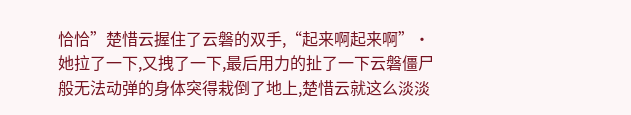恰恰”楚惜云握住了云磐的双手,“起来啊起来啊”·她拉了一下,又拽了一下,最后用力的扯了一下云磐僵尸般无法动弹的身体突得栽倒了地上,楚惜云就这么淡淡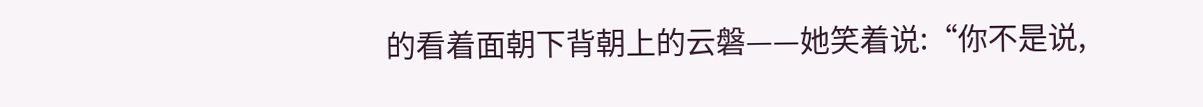的看着面朝下背朝上的云磐——她笑着说:“你不是说,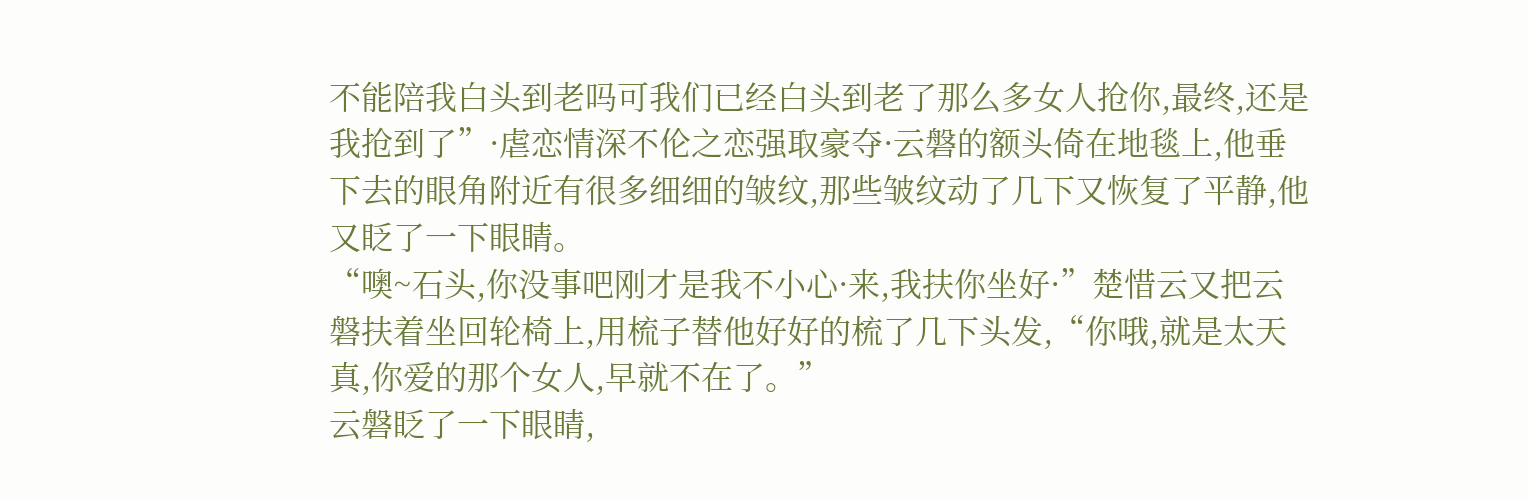不能陪我白头到老吗可我们已经白头到老了那么多女人抢你,最终,还是我抢到了”·虐恋情深不伦之恋强取豪夺·云磐的额头倚在地毯上,他垂下去的眼角附近有很多细细的皱纹,那些皱纹动了几下又恢复了平静,他又眨了一下眼睛。
“噢~石头,你没事吧刚才是我不小心·来,我扶你坐好·”楚惜云又把云磐扶着坐回轮椅上,用梳子替他好好的梳了几下头发,“你哦,就是太天真,你爱的那个女人,早就不在了。”
云磐眨了一下眼睛,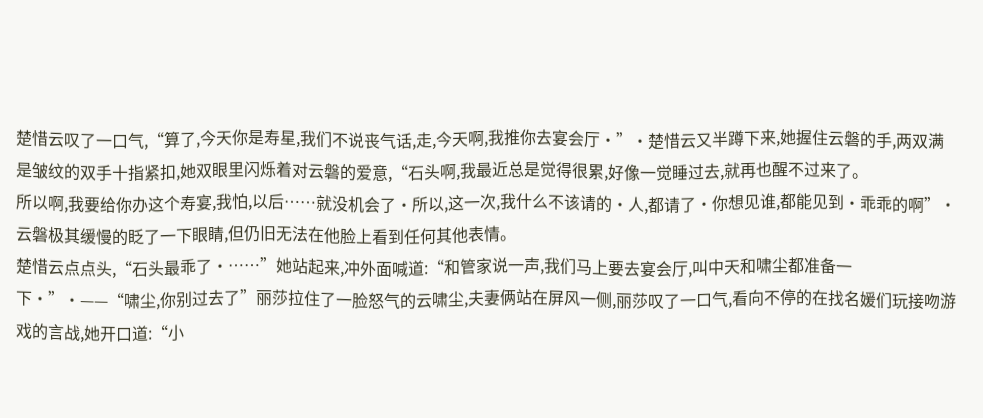楚惜云叹了一口气,“算了,今天你是寿星,我们不说丧气话,走,今天啊,我推你去宴会厅·”·楚惜云又半蹲下来,她握住云磐的手,两双满是皱纹的双手十指紧扣,她双眼里闪烁着对云磐的爱意,“石头啊,我最近总是觉得很累,好像一觉睡过去,就再也醒不过来了。
所以啊,我要给你办这个寿宴,我怕,以后……就没机会了·所以,这一次,我什么不该请的·人,都请了·你想见谁,都能见到·乖乖的啊”·云磐极其缓慢的眨了一下眼睛,但仍旧无法在他脸上看到任何其他表情。
楚惜云点点头,“石头最乖了·……”她站起来,冲外面喊道:“和管家说一声,我们马上要去宴会厅,叫中天和啸尘都准备一下·”·——“啸尘,你别过去了”丽莎拉住了一脸怒气的云啸尘,夫妻俩站在屏风一侧,丽莎叹了一口气,看向不停的在找名媛们玩接吻游戏的言战,她开口道:“小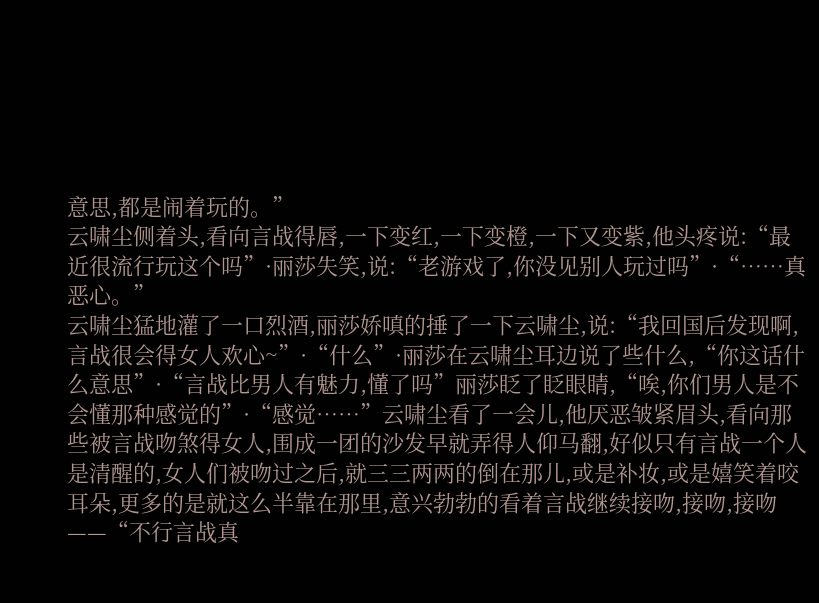意思,都是闹着玩的。”
云啸尘侧着头,看向言战得唇,一下变红,一下变橙,一下又变紫,他头疼说:“最近很流行玩这个吗”·丽莎失笑,说:“老游戏了,你没见别人玩过吗”·“……真恶心。”
云啸尘猛地灌了一口烈酒,丽莎娇嗔的捶了一下云啸尘,说:“我回国后发现啊,言战很会得女人欢心~”·“什么”·丽莎在云啸尘耳边说了些什么,“你这话什么意思”·“言战比男人有魅力,懂了吗”丽莎眨了眨眼睛,“唉,你们男人是不会懂那种感觉的”·“感觉……”云啸尘看了一会儿,他厌恶皱紧眉头,看向那些被言战吻煞得女人,围成一团的沙发早就弄得人仰马翻,好似只有言战一个人是清醒的,女人们被吻过之后,就三三两两的倒在那儿,或是补妆,或是嬉笑着咬耳朵,更多的是就这么半靠在那里,意兴勃勃的看着言战继续接吻,接吻,接吻——“不行言战真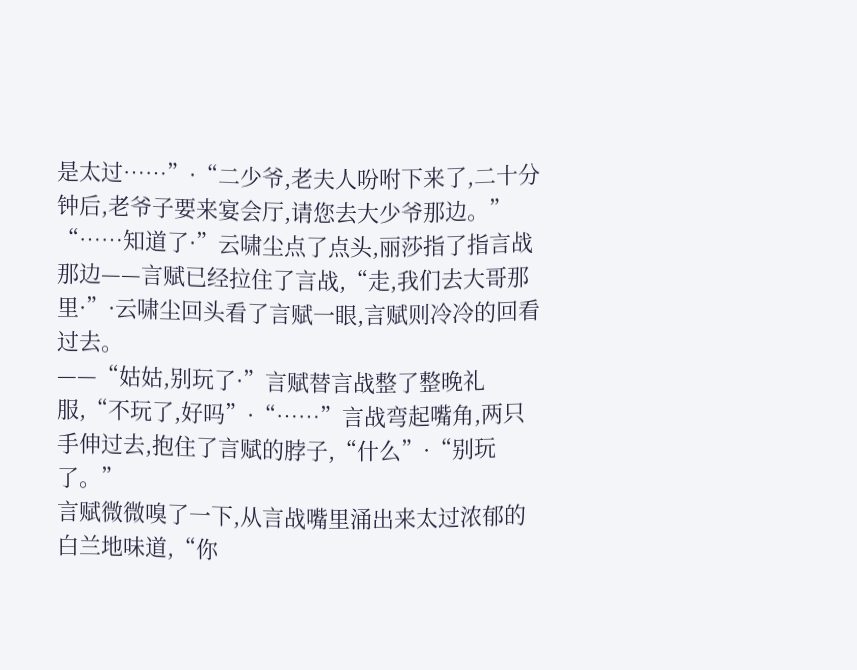是太过……”·“二少爷,老夫人吩咐下来了,二十分钟后,老爷子要来宴会厅,请您去大少爷那边。”
“……知道了·”云啸尘点了点头,丽莎指了指言战那边——言赋已经拉住了言战,“走,我们去大哥那里·”·云啸尘回头看了言赋一眼,言赋则冷冷的回看过去。
——“姑姑,别玩了·”言赋替言战整了整晚礼服,“不玩了,好吗”·“……”言战弯起嘴角,两只手伸过去,抱住了言赋的脖子,“什么”·“别玩了。”
言赋微微嗅了一下,从言战嘴里涌出来太过浓郁的白兰地味道,“你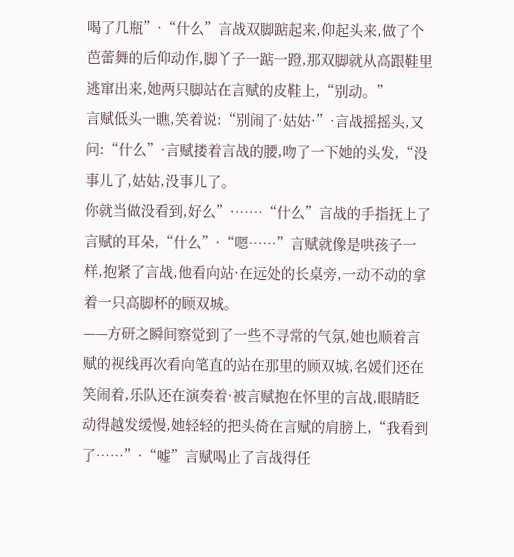喝了几瓶”·“什么”言战双脚踮起来,仰起头来,做了个芭蕾舞的后仰动作,脚丫子一踮一蹬,那双脚就从高跟鞋里逃窜出来,她两只脚站在言赋的皮鞋上,“别动。”
言赋低头一瞧,笑着说:“别闹了·姑姑·”·言战摇摇头,又问:“什么”·言赋搂着言战的腰,吻了一下她的头发,“没事儿了,姑姑,没事儿了。
你就当做没看到,好么”·……“什么”言战的手指抚上了言赋的耳朵,“什么”·“嗯……”言赋就像是哄孩子一样,抱紧了言战,他看向站·在远处的长桌旁,一动不动的拿着一只高脚杯的顾双城。
——方研之瞬间察觉到了一些不寻常的气氛,她也顺着言赋的视线再次看向笔直的站在那里的顾双城,名媛们还在笑闹着,乐队还在演奏着·被言赋抱在怀里的言战,眼睛眨动得越发缓慢,她轻轻的把头倚在言赋的肩膀上,“我看到了……”·“嘘”言赋喝止了言战得任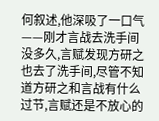何叙述,他深吸了一口气——刚才言战去洗手间没多久,言赋发现方研之也去了洗手间,尽管不知道方研之和言战有什么过节,言赋还是不放心的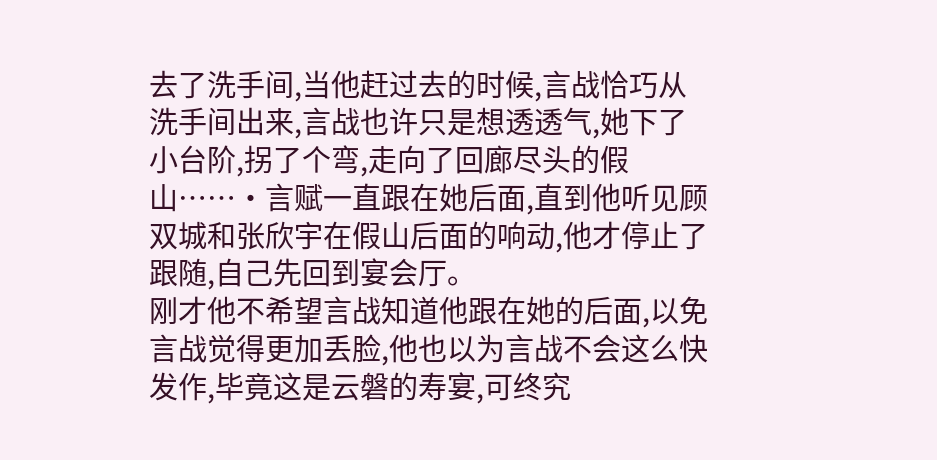去了洗手间,当他赶过去的时候,言战恰巧从洗手间出来,言战也许只是想透透气,她下了小台阶,拐了个弯,走向了回廊尽头的假山……·言赋一直跟在她后面,直到他听见顾双城和张欣宇在假山后面的响动,他才停止了跟随,自己先回到宴会厅。
刚才他不希望言战知道他跟在她的后面,以免言战觉得更加丢脸,他也以为言战不会这么快发作,毕竟这是云磐的寿宴,可终究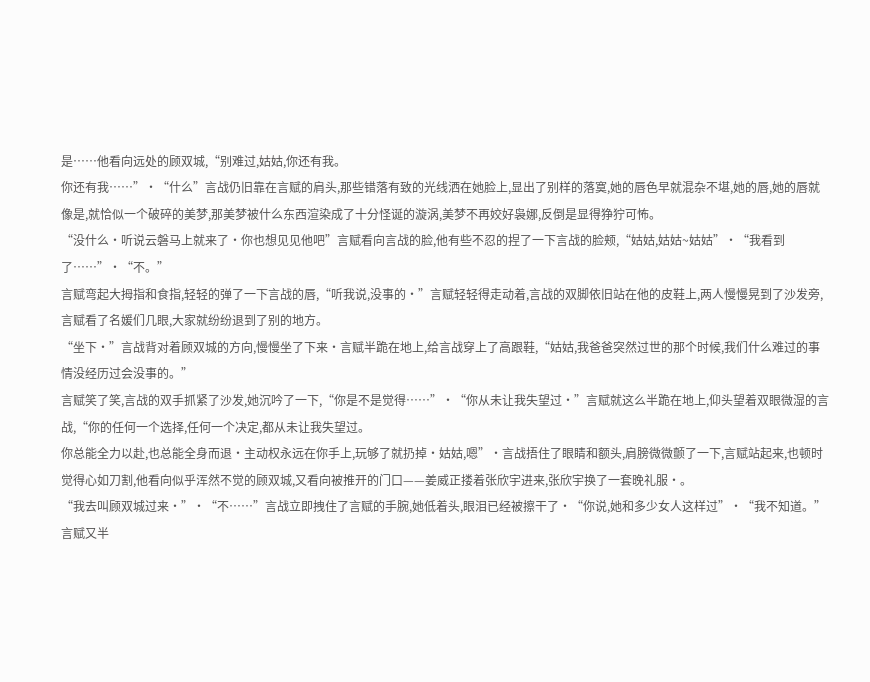是……他看向远处的顾双城,“别难过,姑姑,你还有我。
你还有我……”·“什么”言战仍旧靠在言赋的肩头,那些错落有致的光线洒在她脸上,显出了别样的落寞,她的唇色早就混杂不堪,她的唇,她的唇就像是,就恰似一个破碎的美梦,那美梦被什么东西渲染成了十分怪诞的漩涡,美梦不再姣好袅娜,反倒是显得狰狞可怖。
“没什么·听说云磐马上就来了·你也想见见他吧”言赋看向言战的脸,他有些不忍的捏了一下言战的脸颊,“姑姑,姑姑~姑姑”·“我看到了……”·“不。”
言赋弯起大拇指和食指,轻轻的弹了一下言战的唇,“听我说,没事的·”言赋轻轻得走动着,言战的双脚依旧站在他的皮鞋上,两人慢慢晃到了沙发旁,言赋看了名媛们几眼,大家就纷纷退到了别的地方。
“坐下·”言战背对着顾双城的方向,慢慢坐了下来·言赋半跪在地上,给言战穿上了高跟鞋,“姑姑,我爸爸突然过世的那个时候,我们什么难过的事情没经历过会没事的。”
言赋笑了笑,言战的双手抓紧了沙发,她沉吟了一下,“你是不是觉得……”·“你从未让我失望过·”言赋就这么半跪在地上,仰头望着双眼微湿的言战,“你的任何一个选择,任何一个决定,都从未让我失望过。
你总能全力以赴,也总能全身而退·主动权永远在你手上,玩够了就扔掉·姑姑,嗯”·言战捂住了眼睛和额头,肩膀微微颤了一下,言赋站起来,也顿时觉得心如刀割,他看向似乎浑然不觉的顾双城,又看向被推开的门口——姜威正搂着张欣宇进来,张欣宇换了一套晚礼服·。
“我去叫顾双城过来·”·“不……”言战立即拽住了言赋的手腕,她低着头,眼泪已经被擦干了·“你说,她和多少女人这样过”·“我不知道。”
言赋又半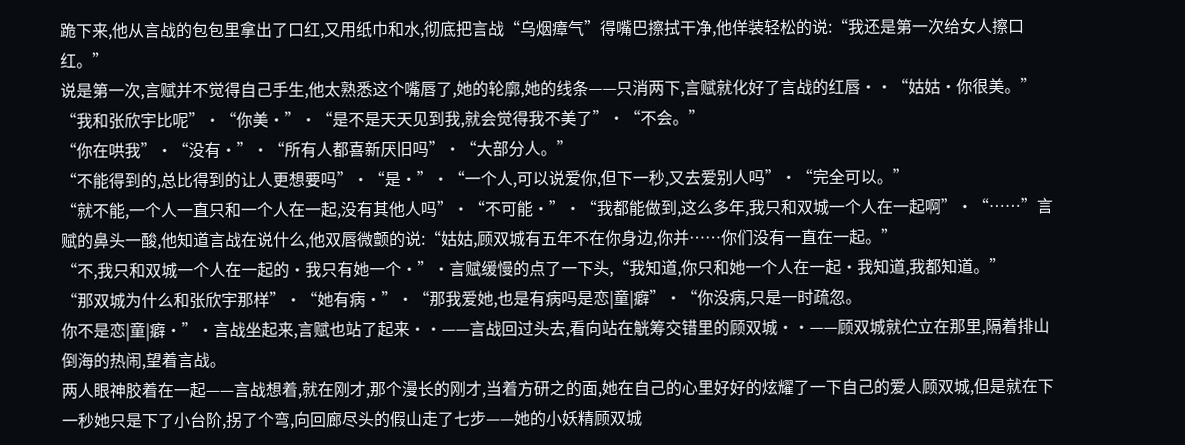跪下来,他从言战的包包里拿出了口红,又用纸巾和水,彻底把言战“乌烟瘴气”得嘴巴擦拭干净,他佯装轻松的说:“我还是第一次给女人擦口红。”
说是第一次,言赋并不觉得自己手生,他太熟悉这个嘴唇了,她的轮廓,她的线条——只消两下,言赋就化好了言战的红唇··“姑姑·你很美。”
“我和张欣宇比呢”·“你美·”·“是不是天天见到我,就会觉得我不美了”·“不会。”
“你在哄我”·“没有·”·“所有人都喜新厌旧吗”·“大部分人。”
“不能得到的,总比得到的让人更想要吗”·“是·”·“一个人,可以说爱你,但下一秒,又去爱别人吗”·“完全可以。”
“就不能,一个人一直只和一个人在一起,没有其他人吗”·“不可能·”·“我都能做到,这么多年,我只和双城一个人在一起啊”·“……”言赋的鼻头一酸,他知道言战在说什么,他双唇微颤的说:“姑姑,顾双城有五年不在你身边,你并……你们没有一直在一起。”
“不,我只和双城一个人在一起的·我只有她一个·”·言赋缓慢的点了一下头,“我知道,你只和她一个人在一起·我知道,我都知道。”
“那双城为什么和张欣宇那样”·“她有病·”·“那我爱她,也是有病吗是恋|童|癖”·“你没病,只是一时疏忽。
你不是恋|童|癖·”·言战坐起来,言赋也站了起来··——言战回过头去,看向站在觥筹交错里的顾双城··——顾双城就伫立在那里,隔着排山倒海的热闹,望着言战。
两人眼神胶着在一起——言战想着,就在刚才,那个漫长的刚才,当着方研之的面,她在自己的心里好好的炫耀了一下自己的爱人顾双城,但是就在下一秒她只是下了小台阶,拐了个弯,向回廊尽头的假山走了七步——她的小妖精顾双城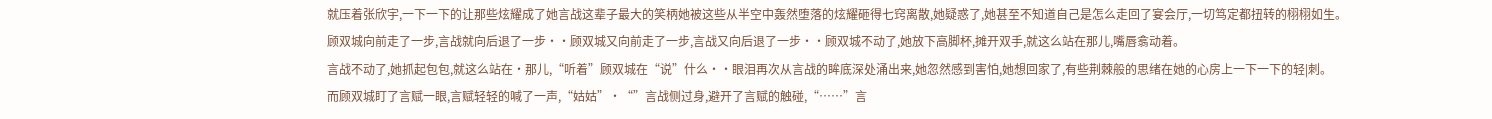就压着张欣宇,一下一下的让那些炫耀成了她言战这辈子最大的笑柄她被这些从半空中轰然堕落的炫耀砸得七窍离散,她疑惑了,她甚至不知道自己是怎么走回了宴会厅,一切笃定都扭转的栩栩如生。
顾双城向前走了一步,言战就向后退了一步··顾双城又向前走了一步,言战又向后退了一步··顾双城不动了,她放下高脚杯,摊开双手,就这么站在那儿,嘴唇翕动着。
言战不动了,她抓起包包,就这么站在·那儿,“听着”顾双城在“说”什么··眼泪再次从言战的眸底深处涌出来,她忽然感到害怕,她想回家了,有些荆棘般的思绪在她的心房上一下一下的轻|刺。
而顾双城盯了言赋一眼,言赋轻轻的喊了一声,“姑姑”·“”言战侧过身,避开了言赋的触碰,“……”言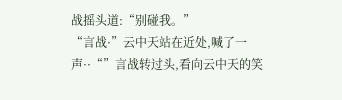战摇头道:“别碰我。”
“言战·”云中天站在近处,喊了一声··“”言战转过头,看向云中天的笑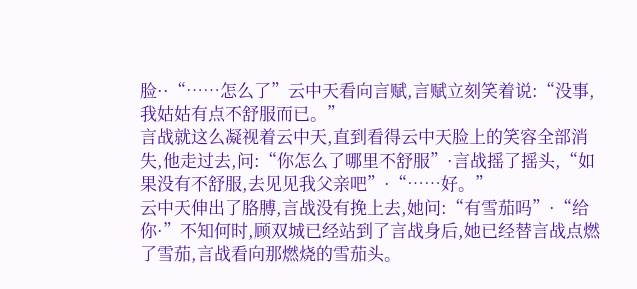脸··“……怎么了”云中天看向言赋,言赋立刻笑着说:“没事,我姑姑有点不舒服而已。”
言战就这么凝视着云中天,直到看得云中天脸上的笑容全部消失,他走过去,问:“你怎么了哪里不舒服”·言战摇了摇头,“如果没有不舒服,去见见我父亲吧”·“……好。”
云中天伸出了胳膊,言战没有挽上去,她问:“有雪茄吗”·“给你·”不知何时,顾双城已经站到了言战身后,她已经替言战点燃了雪茄,言战看向那燃烧的雪茄头。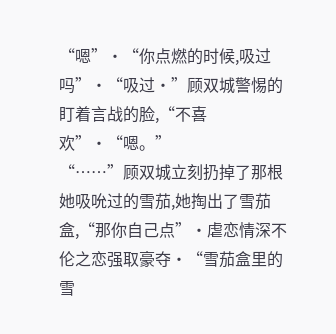“嗯”·“你点燃的时候,吸过吗”·“吸过·”顾双城警惕的盯着言战的脸,“不喜欢”·“嗯。”
“……”顾双城立刻扔掉了那根她吸吮过的雪茄,她掏出了雪茄盒,“那你自己点”·虐恋情深不伦之恋强取豪夺·“雪茄盒里的雪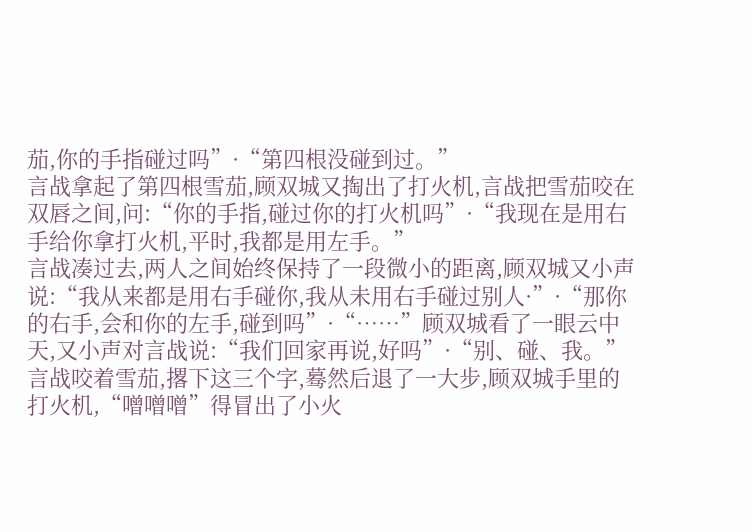茄,你的手指碰过吗”·“第四根没碰到过。”
言战拿起了第四根雪茄,顾双城又掏出了打火机,言战把雪茄咬在双唇之间,问:“你的手指,碰过你的打火机吗”·“我现在是用右手给你拿打火机,平时,我都是用左手。”
言战凑过去,两人之间始终保持了一段微小的距离,顾双城又小声说:“我从来都是用右手碰你,我从未用右手碰过别人·”·“那你的右手,会和你的左手,碰到吗”·“……”顾双城看了一眼云中天,又小声对言战说:“我们回家再说,好吗”·“别、碰、我。”
言战咬着雪茄,撂下这三个字,蓦然后退了一大步,顾双城手里的打火机,“噌噌噌”得冒出了小火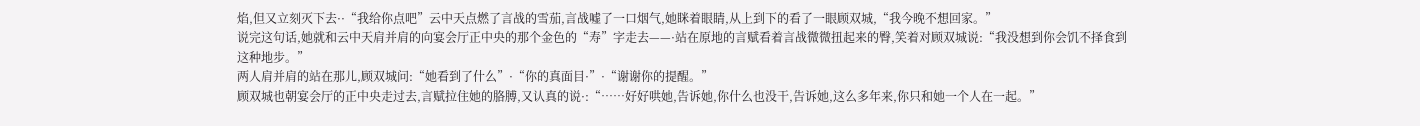焰,但又立刻灭下去··“我给你点吧”云中天点燃了言战的雪茄,言战嘘了一口烟气,她眯着眼睛,从上到下的看了一眼顾双城,“我今晚不想回家。”
说完这句话,她就和云中天肩并肩的向宴会厅正中央的那个金色的“寿”字走去——·站在原地的言赋看着言战微微扭起来的臀,笑着对顾双城说:“我没想到你会饥不择食到这种地步。”
两人肩并肩的站在那儿,顾双城问:“她看到了什么”·“你的真面目·”·“谢谢你的提醒。”
顾双城也朝宴会厅的正中央走过去,言赋拉住她的胳膊,又认真的说·:“……好好哄她,告诉她,你什么也没干,告诉她,这么多年来,你只和她一个人在一起。”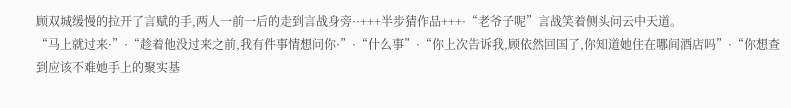顾双城缓慢的拉开了言赋的手,两人一前一后的走到言战身旁··+++半步猜作品+++·“老爷子呢”言战笑着侧头问云中天道。
“马上就过来·”·“趁着他没过来之前,我有件事情想问你·”·“什么事”·“你上次告诉我,顾依然回国了,你知道她住在哪间酒店吗”·“你想查到应该不难她手上的聚实基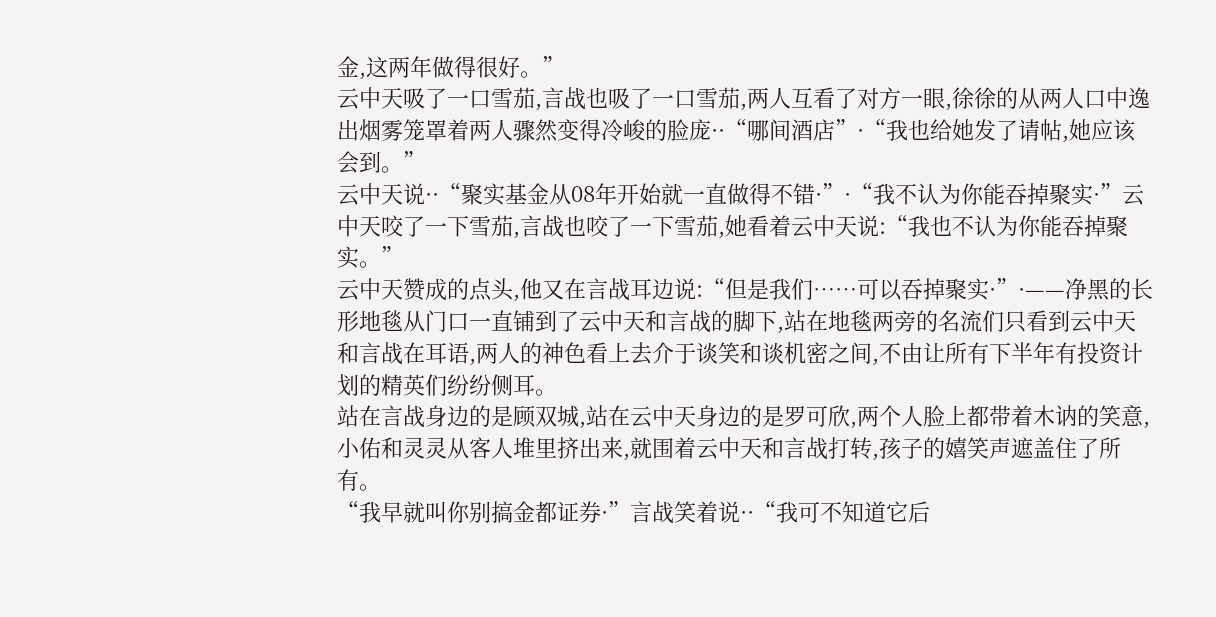金,这两年做得很好。”
云中天吸了一口雪茄,言战也吸了一口雪茄,两人互看了对方一眼,徐徐的从两人口中逸出烟雾笼罩着两人骤然变得冷峻的脸庞··“哪间酒店”·“我也给她发了请帖,她应该会到。”
云中天说··“聚实基金从08年开始就一直做得不错·”·“我不认为你能吞掉聚实·”云中天咬了一下雪茄,言战也咬了一下雪茄,她看着云中天说:“我也不认为你能吞掉聚实。”
云中天赞成的点头,他又在言战耳边说:“但是我们……可以吞掉聚实·”·——净黑的长形地毯从门口一直铺到了云中天和言战的脚下,站在地毯两旁的名流们只看到云中天和言战在耳语,两人的神色看上去介于谈笑和谈机密之间,不由让所有下半年有投资计划的精英们纷纷侧耳。
站在言战身边的是顾双城,站在云中天身边的是罗可欣,两个人脸上都带着木讷的笑意,小佑和灵灵从客人堆里挤出来,就围着云中天和言战打转,孩子的嬉笑声遮盖住了所有。
“我早就叫你别搞金都证券·”言战笑着说··“我可不知道它后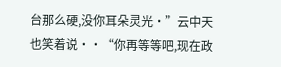台那么硬,没你耳朵灵光·”云中天也笑着说··“你再等等吧,现在政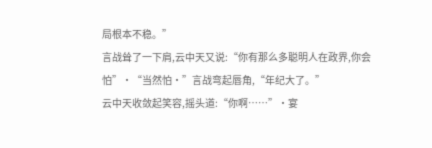局根本不稳。”
言战耸了一下肩,云中天又说:“你有那么多聪明人在政界,你会怕”·“当然怕·”言战弯起唇角,“年纪大了。”
云中天收敛起笑容,摇头道:“你啊……”·宴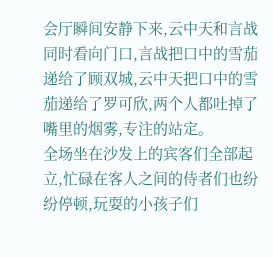会厅瞬间安静下来,云中天和言战同时看向门口,言战把口中的雪茄递给了顾双城,云中天把口中的雪茄递给了罗可欣,两个人都吐掉了嘴里的烟雾,专注的站定。
全场坐在沙发上的宾客们全部起立,忙碌在客人之间的侍者们也纷纷停顿,玩耍的小孩子们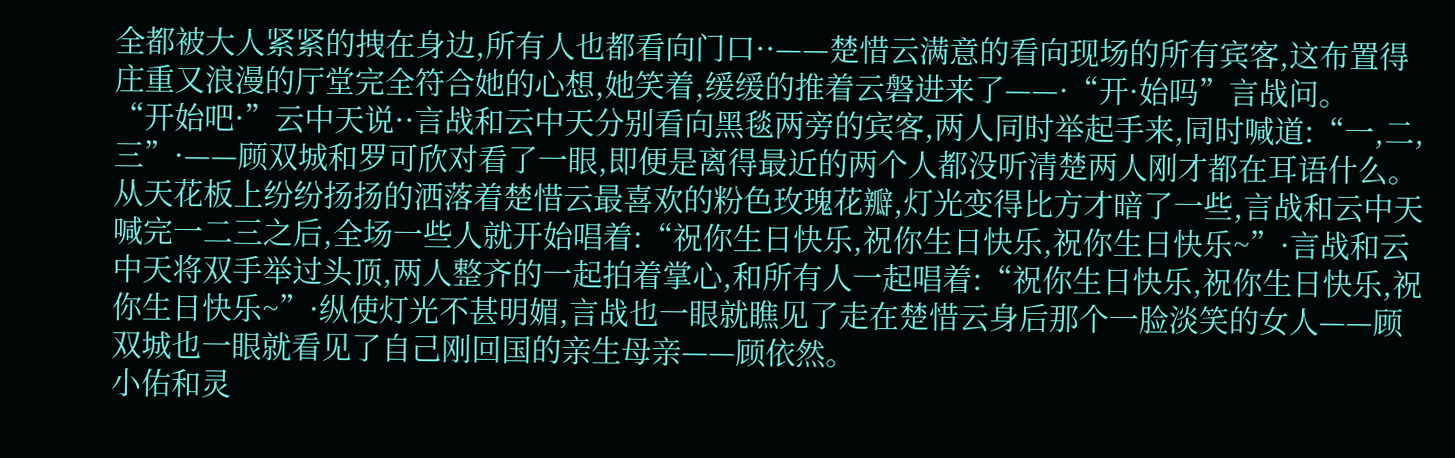全都被大人紧紧的拽在身边,所有人也都看向门口··——楚惜云满意的看向现场的所有宾客,这布置得庄重又浪漫的厅堂完全符合她的心想,她笑着,缓缓的推着云磐进来了——·“开·始吗”言战问。
“开始吧·”云中天说··言战和云中天分别看向黑毯两旁的宾客,两人同时举起手来,同时喊道:“一,二,三”·——顾双城和罗可欣对看了一眼,即便是离得最近的两个人都没听清楚两人刚才都在耳语什么。
从天花板上纷纷扬扬的洒落着楚惜云最喜欢的粉色玫瑰花瓣,灯光变得比方才暗了一些,言战和云中天喊完一二三之后,全场一些人就开始唱着:“祝你生日快乐,祝你生日快乐,祝你生日快乐~”·言战和云中天将双手举过头顶,两人整齐的一起拍着掌心,和所有人一起唱着:“祝你生日快乐,祝你生日快乐,祝你生日快乐~”·纵使灯光不甚明媚,言战也一眼就瞧见了走在楚惜云身后那个一脸淡笑的女人——顾双城也一眼就看见了自己刚回国的亲生母亲——顾依然。
小佑和灵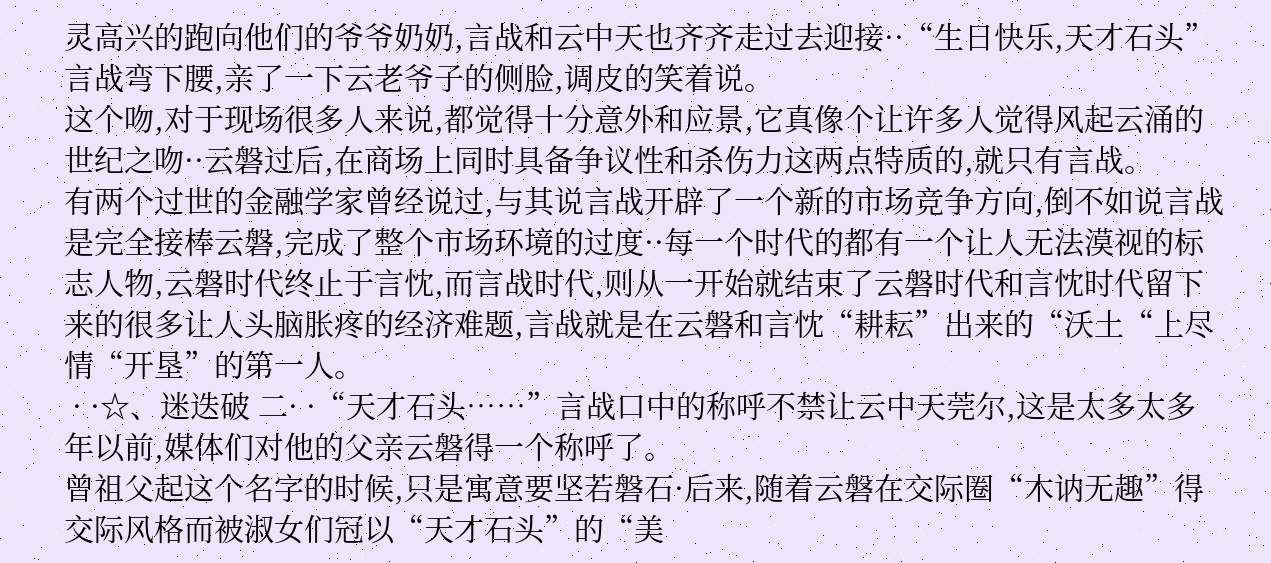灵高兴的跑向他们的爷爷奶奶,言战和云中天也齐齐走过去迎接··“生日快乐,天才石头”言战弯下腰,亲了一下云老爷子的侧脸,调皮的笑着说。
这个吻,对于现场很多人来说,都觉得十分意外和应景,它真像个让许多人觉得风起云涌的世纪之吻··云磐过后,在商场上同时具备争议性和杀伤力这两点特质的,就只有言战。
有两个过世的金融学家曾经说过,与其说言战开辟了一个新的市场竞争方向,倒不如说言战是完全接棒云磐,完成了整个市场环境的过度··每一个时代的都有一个让人无法漠视的标志人物,云磐时代终止于言忱,而言战时代,则从一开始就结束了云磐时代和言忱时代留下来的很多让人头脑胀疼的经济难题,言战就是在云磐和言忱“耕耘”出来的“沃土“上尽情“开垦”的第一人。
 · ·☆、迷迭破 二· ·“天才石头……”言战口中的称呼不禁让云中天莞尔,这是太多太多年以前,媒体们对他的父亲云磐得一个称呼了。
曾祖父起这个名字的时候,只是寓意要坚若磐石·后来,随着云磐在交际圈“木讷无趣”得交际风格而被淑女们冠以“天才石头”的“美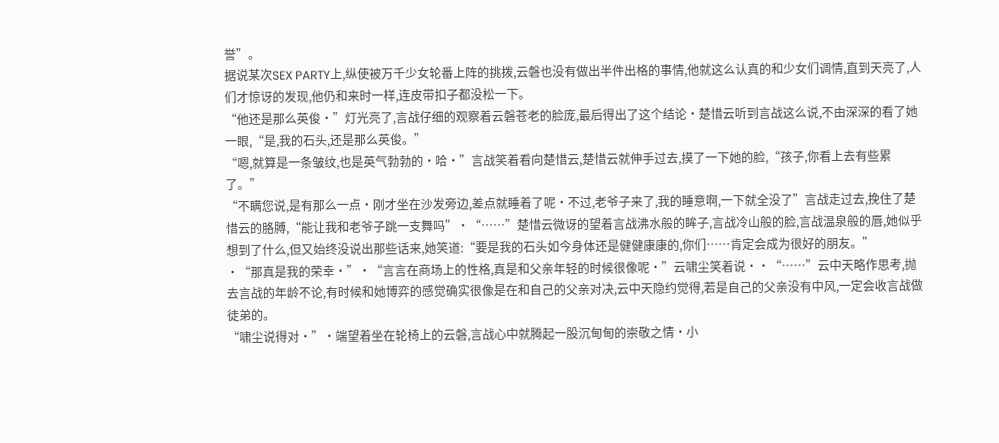誉”。
据说某次SEX PARTY上,纵使被万千少女轮番上阵的挑拨,云磐也没有做出半件出格的事情,他就这么认真的和少女们调情,直到天亮了,人们才惊讶的发现,他仍和来时一样,连皮带扣子都没松一下。
“他还是那么英俊·”灯光亮了,言战仔细的观察着云磐苍老的脸庞,最后得出了这个结论·楚惜云听到言战这么说,不由深深的看了她一眼,“是,我的石头,还是那么英俊。”
“嗯,就算是一条皱纹,也是英气勃勃的·哈·”言战笑着看向楚惜云,楚惜云就伸手过去,摸了一下她的脸,“孩子,你看上去有些累了。”
“不瞒您说,是有那么一点·刚才坐在沙发旁边,差点就睡着了呢·不过,老爷子来了,我的睡意啊,一下就全没了”言战走过去,挽住了楚惜云的胳膊,“能让我和老爷子跳一支舞吗”·“……”楚惜云微讶的望着言战沸水般的眸子,言战冷山般的脸,言战温泉般的唇,她似乎想到了什么,但又始终没说出那些话来,她笑道:“要是我的石头如今身体还是健健康康的,你们……肯定会成为很好的朋友。”
·“那真是我的荣幸·”·“言言在商场上的性格,真是和父亲年轻的时候很像呢·”云啸尘笑着说··“……”云中天略作思考,抛去言战的年龄不论,有时候和她博弈的感觉确实很像是在和自己的父亲对决,云中天隐约觉得,若是自己的父亲没有中风,一定会收言战做徒弟的。
“啸尘说得对·”·端望着坐在轮椅上的云磐,言战心中就腾起一股沉甸甸的崇敬之情·小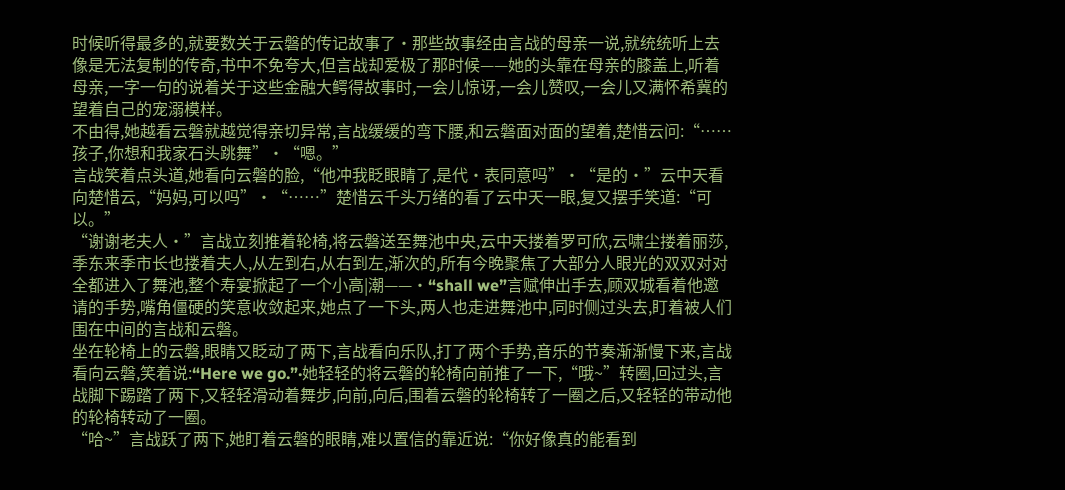时候听得最多的,就要数关于云磐的传记故事了·那些故事经由言战的母亲一说,就统统听上去像是无法复制的传奇,书中不免夸大,但言战却爱极了那时候——她的头靠在母亲的膝盖上,听着母亲,一字一句的说着关于这些金融大鳄得故事时,一会儿惊讶,一会儿赞叹,一会儿又满怀希冀的望着自己的宠溺模样。
不由得,她越看云磐就越觉得亲切异常,言战缓缓的弯下腰,和云磐面对面的望着,楚惜云问:“……孩子,你想和我家石头跳舞”·“嗯。”
言战笑着点头道,她看向云磐的脸,“他冲我眨眼睛了,是代·表同意吗”·“是的·”云中天看向楚惜云,“妈妈,可以吗”·“……”楚惜云千头万绪的看了云中天一眼,复又摆手笑道:“可以。”
“谢谢老夫人·”言战立刻推着轮椅,将云磐送至舞池中央,云中天搂着罗可欣,云啸尘搂着丽莎,季东来季市长也搂着夫人,从左到右,从右到左,渐次的,所有今晚聚焦了大部分人眼光的双双对对全都进入了舞池,整个寿宴掀起了一个小高|潮——·“shall we”言赋伸出手去,顾双城看着他邀请的手势,嘴角僵硬的笑意收敛起来,她点了一下头,两人也走进舞池中,同时侧过头去,盯着被人们围在中间的言战和云磐。
坐在轮椅上的云磐,眼睛又眨动了两下,言战看向乐队,打了两个手势,音乐的节奏渐渐慢下来,言战看向云磐,笑着说:“Here we go.”·她轻轻的将云磐的轮椅向前推了一下,“哦~”转圈,回过头,言战脚下踢踏了两下,又轻轻滑动着舞步,向前,向后,围着云磐的轮椅转了一圈之后,又轻轻的带动他的轮椅转动了一圈。
“哈~”言战跃了两下,她盯着云磐的眼睛,难以置信的靠近说:“你好像真的能看到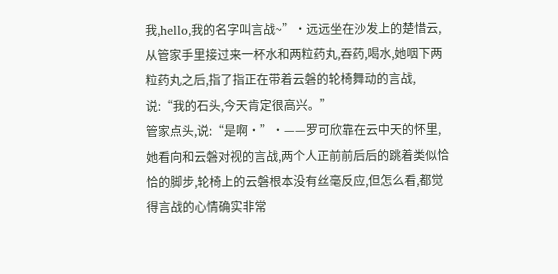我,hello,我的名字叫言战~”·远远坐在沙发上的楚惜云,从管家手里接过来一杯水和两粒药丸,吞药,喝水,她咽下两粒药丸之后,指了指正在带着云磐的轮椅舞动的言战,说:“我的石头,今天肯定很高兴。”
管家点头,说:“是啊·”·——罗可欣靠在云中天的怀里,她看向和云磐对视的言战,两个人正前前后后的跳着类似恰恰的脚步,轮椅上的云磐根本没有丝毫反应,但怎么看,都觉得言战的心情确实非常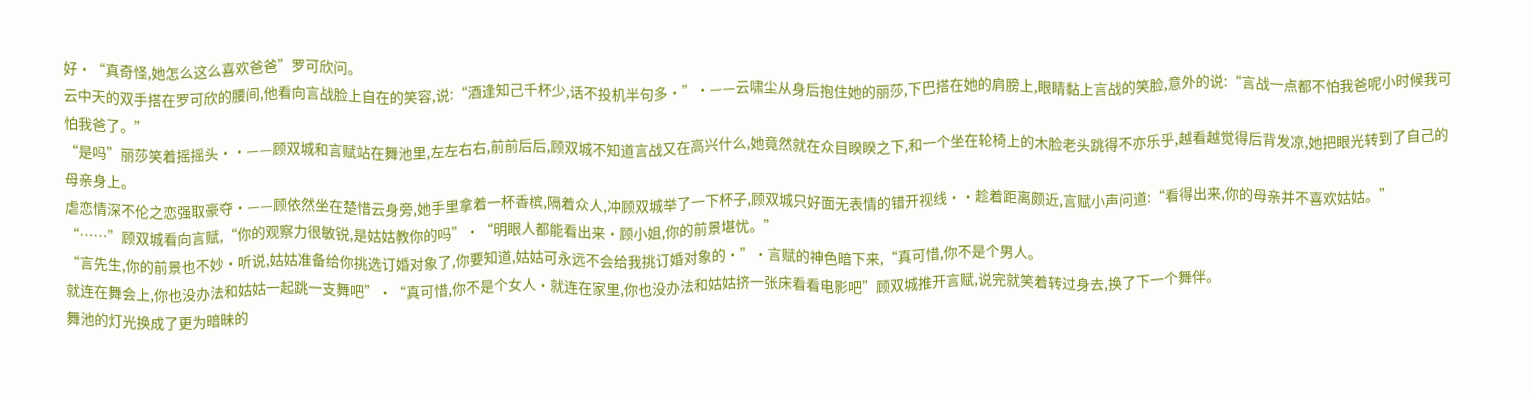好·“真奇怪,她怎么这么喜欢爸爸”罗可欣问。
云中天的双手搭在罗可欣的腰间,他看向言战脸上自在的笑容,说:“酒逢知己千杯少,话不投机半句多·”·——云啸尘从身后抱住她的丽莎,下巴搭在她的肩膀上,眼睛黏上言战的笑脸,意外的说:“言战一点都不怕我爸呢小时候我可怕我爸了。”
“是吗”丽莎笑着摇摇头··——顾双城和言赋站在舞池里,左左右右,前前后后,顾双城不知道言战又在高兴什么,她竟然就在众目睽睽之下,和一个坐在轮椅上的木脸老头跳得不亦乐乎,越看越觉得后背发凉,她把眼光转到了自己的母亲身上。
虐恋情深不伦之恋强取豪夺·——顾依然坐在楚惜云身旁,她手里拿着一杯香槟,隔着众人,冲顾双城举了一下杯子,顾双城只好面无表情的错开视线··趁着距离颇近,言赋小声问道:“看得出来,你的母亲并不喜欢姑姑。”
“……”顾双城看向言赋,“你的观察力很敏锐,是姑姑教你的吗”·“明眼人都能看出来·顾小姐,你的前景堪忧。”
“言先生,你的前景也不妙·听说,姑姑准备给你挑选订婚对象了,你要知道,姑姑可永远不会给我挑订婚对象的·”·言赋的神色暗下来,“真可惜,你不是个男人。
就连在舞会上,你也没办法和姑姑一起跳一支舞吧”·“真可惜,你不是个女人·就连在家里,你也没办法和姑姑挤一张床看看电影吧”顾双城推开言赋,说完就笑着转过身去,换了下一个舞伴。
舞池的灯光换成了更为暗昧的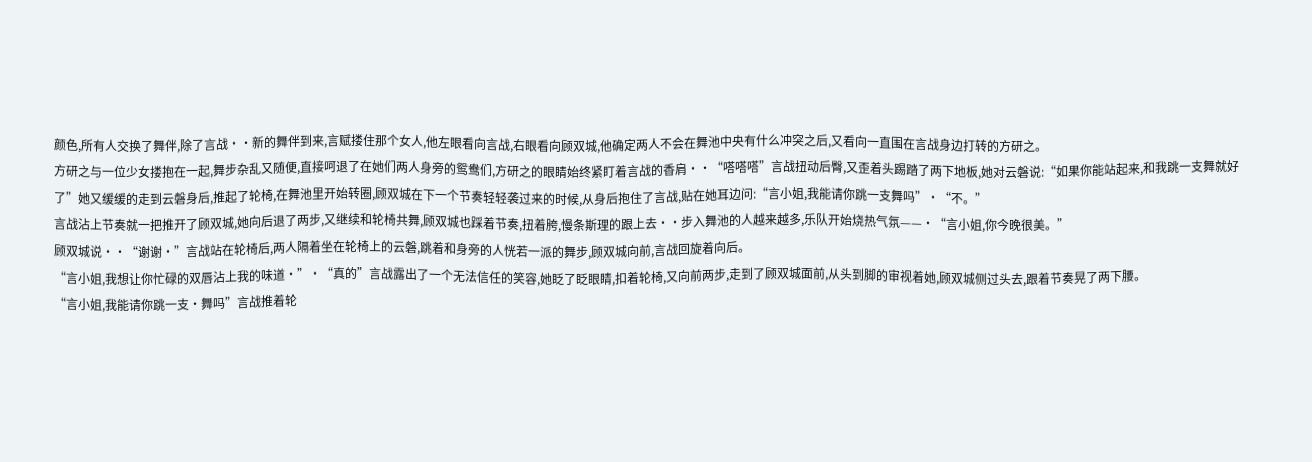颜色,所有人交换了舞伴,除了言战··新的舞伴到来,言赋搂住那个女人,他左眼看向言战,右眼看向顾双城,他确定两人不会在舞池中央有什么冲突之后,又看向一直围在言战身边打转的方研之。
方研之与一位少女搂抱在一起,舞步杂乱又随便,直接呵退了在她们两人身旁的鸳鸯们,方研之的眼睛始终紧盯着言战的香肩··“嗒嗒嗒”言战扭动后臀,又歪着头踢踏了两下地板,她对云磐说:“如果你能站起来,和我跳一支舞就好了”她又缓缓的走到云磐身后,推起了轮椅,在舞池里开始转圈,顾双城在下一个节奏轻轻袭过来的时候,从身后抱住了言战,贴在她耳边问:“言小姐,我能请你跳一支舞吗”·“不。”
言战沾上节奏就一把推开了顾双城,她向后退了两步,又继续和轮椅共舞,顾双城也踩着节奏,扭着胯,慢条斯理的跟上去··步入舞池的人越来越多,乐队开始烧热气氛——·“言小姐,你今晚很美。”
顾双城说··“谢谢·”言战站在轮椅后,两人隔着坐在轮椅上的云磐,跳着和身旁的人恍若一派的舞步,顾双城向前,言战回旋着向后。
“言小姐,我想让你忙碌的双唇沾上我的味道·”·“真的”言战露出了一个无法信任的笑容,她眨了眨眼睛,扣着轮椅,又向前两步,走到了顾双城面前,从头到脚的审视着她,顾双城侧过头去,跟着节奏晃了两下腰。
“言小姐,我能请你跳一支·舞吗”言战推着轮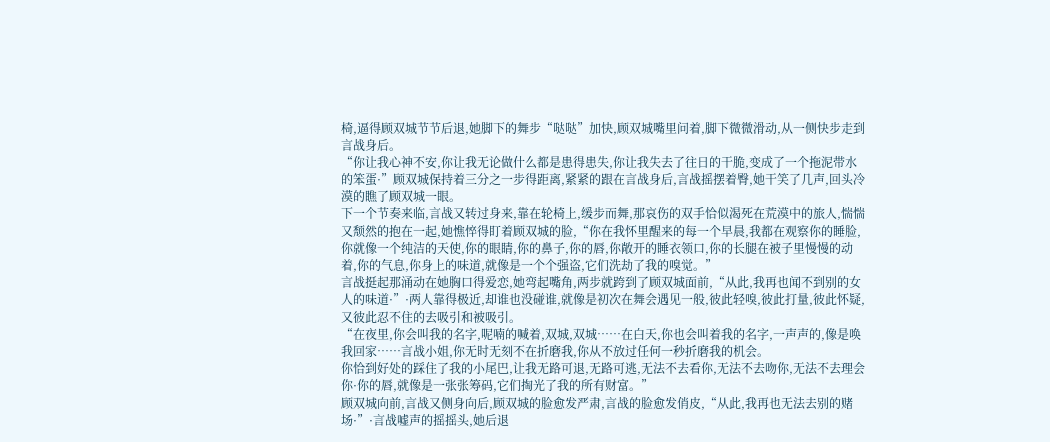椅,逼得顾双城节节后退,她脚下的舞步“哒哒”加快,顾双城嘴里问着,脚下微微滑动,从一侧快步走到言战身后。
“你让我心神不安,你让我无论做什么都是患得患失,你让我失去了往日的干脆,变成了一个拖泥带水的笨蛋·”顾双城保持着三分之一步得距离,紧紧的跟在言战身后,言战摇摆着臀,她干笑了几声,回头冷漠的瞧了顾双城一眼。
下一个节奏来临,言战又转过身来,靠在轮椅上,缓步而舞,那哀伤的双手恰似渴死在荒漠中的旅人,惴惴又颓然的抱在一起,她憔悴得盯着顾双城的脸,“你在我怀里醒来的每一个早晨,我都在观察你的睡脸,你就像一个纯洁的天使,你的眼睛,你的鼻子,你的唇,你敞开的睡衣领口,你的长腿在被子里慢慢的动着,你的气息,你身上的味道,就像是一个个强盗,它们洗劫了我的嗅觉。”
言战挺起那涌动在她胸口得爱恋,她弯起嘴角,两步就跨到了顾双城面前,“从此,我再也闻不到别的女人的味道·”·两人靠得极近,却谁也没碰谁,就像是初次在舞会遇见一般,彼此轻嗅,彼此打量,彼此怀疑,又彼此忍不住的去吸引和被吸引。
“在夜里,你会叫我的名字,呢喃的喊着,双城,双城……在白天,你也会叫着我的名字,一声声的,像是唤我回家……言战小姐,你无时无刻不在折磨我,你从不放过任何一秒折磨我的机会。
你恰到好处的踩住了我的小尾巴,让我无路可退,无路可逃,无法不去看你,无法不去吻你,无法不去理会你·你的唇,就像是一张张筹码,它们掏光了我的所有财富。”
顾双城向前,言战又侧身向后,顾双城的脸愈发严肃,言战的脸愈发俏皮,“从此,我再也无法去别的赌场·”·言战嘘声的摇摇头,她后退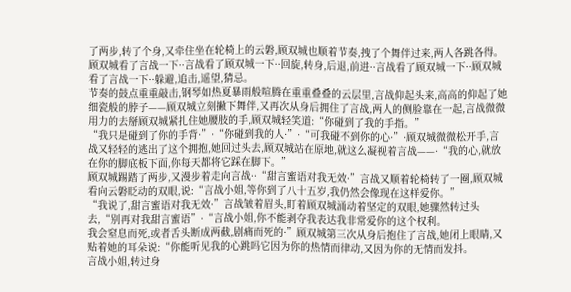了两步,转了个身,又牵住坐在轮椅上的云磐,顾双城也顺着节奏,拽了个舞伴过来,两人各跳各得。
顾双城看了言战一下··言战看了顾双城一下··回旋,转身,后退,前进··言战看了顾双城一下··顾双城看了言战一下··躲避,追击,遥望,猜忌。
节奏的鼓点重重敲击,钢琴如热夏暴雨般喧腾在重重叠叠的云层里,言战仰起头来,高高的仰起了她细瓷般的脖子——顾双城立刻撇下舞伴,又再次从身后拥住了言战,两人的侧脸靠在一起,言战微微用力的去掰顾双城紧扎住她腰肢的手,顾双城轻笑道:“你碰到了我的手指。”
“我只是碰到了你的手背·”·“你碰到我的人·”·“可我碰不到你的心·”·顾双城微微松开手,言战又轻轻的逃出了这个拥抱,她回过头去,顾双城站在原地,就这么凝视着言战——·“我的心,就放在你的脚底板下面,你每天都将它踩在脚下。”
顾双城踢踏了两步,又漫步着走向言战··“甜言蜜语对我无效·”言战又顺着轮椅转了一圈,顾双城看向云磐眨动的双眼,说:“言战小姐,等你到了八十五岁,我仍然会像现在这样爱你。”
“我说了,甜言蜜语对我无效·”言战皱着眉头,盯着顾双城涌动着坚定的双眼,她骤然转过头去,“别再对我甜言蜜语”·“言战小姐,你不能剥夺我表达我非常爱你的这个权利。
我会窒息而死,或者舌头断成两截,剧痛而死的·”顾双城第三次从身后抱住了言战,她闭上眼睛,又贴着她的耳朵说:“你能听见我的心跳吗它因为你的热情而律动,又因为你的无情而发抖。
言战小姐,转过身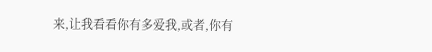来,让我看看你有多爱我,或者,你有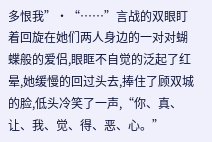多恨我”·“……”言战的双眼盯着回旋在她们两人身边的一对对蝴蝶般的爱侣,眼眶不自觉的泛起了红晕,她缓慢的回过头去,捧住了顾双城的脸,低头冷笑了一声,“你、真、让、我、觉、得、恶、心。”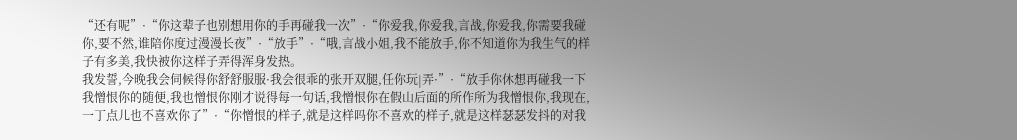“还有呢”·“你这辈子也别想用你的手再碰我一次”·“你爱我,你爱我,言战,你爱我,你需要我碰你,要不然,谁陪你度过漫漫长夜”·“放手”·“哦,言战小姐,我不能放手,你不知道你为我生气的样子有多美,我快被你这样子弄得浑身发热。
我发誓,今晚我会伺候得你舒舒服服·我会很乖的张开双腿,任你玩|弄·”·“放手你休想再碰我一下我憎恨你的随便,我也憎恨你刚才说得每一句话,我憎恨你在假山后面的所作所为我憎恨你,我现在,一丁点儿也不喜欢你了”·“你憎恨的样子,就是这样吗你不喜欢的样子,就是这样瑟瑟发抖的对我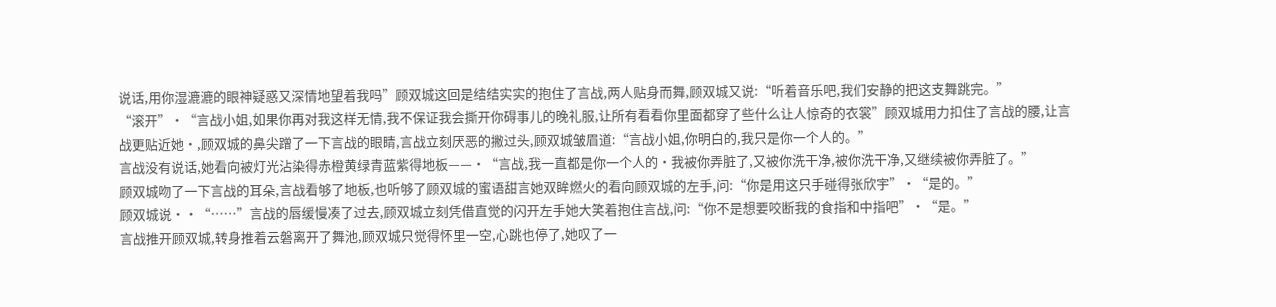说话,用你湿漉漉的眼神疑惑又深情地望着我吗”顾双城这回是结结实实的抱住了言战,两人贴身而舞,顾双城又说:“听着音乐吧,我们安静的把这支舞跳完。”
“滚开”·“言战小姐,如果你再对我这样无情,我不保证我会撕开你碍事儿的晚礼服,让所有看看你里面都穿了些什么让人惊奇的衣裳”顾双城用力扣住了言战的腰,让言战更贴近她·,顾双城的鼻尖蹭了一下言战的眼睛,言战立刻厌恶的撇过头,顾双城皱眉道:“言战小姐,你明白的,我只是你一个人的。”
言战没有说话,她看向被灯光沾染得赤橙黄绿青蓝紫得地板——·“言战,我一直都是你一个人的·我被你弄脏了,又被你洗干净,被你洗干净,又继续被你弄脏了。”
顾双城吻了一下言战的耳朵,言战看够了地板,也听够了顾双城的蜜语甜言她双眸燃火的看向顾双城的左手,问:“你是用这只手碰得张欣宇”·“是的。”
顾双城说··“……”言战的唇缓慢凑了过去,顾双城立刻凭借直觉的闪开左手她大笑着抱住言战,问:“你不是想要咬断我的食指和中指吧”·“是。”
言战推开顾双城,转身推着云磐离开了舞池,顾双城只觉得怀里一空,心跳也停了,她叹了一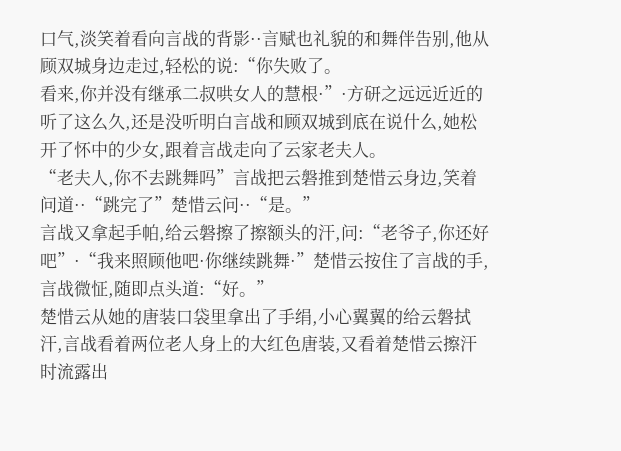口气,淡笑着看向言战的背影··言赋也礼貌的和舞伴告别,他从顾双城身边走过,轻松的说:“你失败了。
看来,你并没有继承二叔哄女人的慧根·”·方研之远远近近的听了这么久,还是没听明白言战和顾双城到底在说什么,她松开了怀中的少女,跟着言战走向了云家老夫人。
“老夫人,你不去跳舞吗”言战把云磐推到楚惜云身边,笑着问道··“跳完了”楚惜云问··“是。”
言战又拿起手帕,给云磐擦了擦额头的汗,问:“老爷子,你还好吧”·“我来照顾他吧·你继续跳舞·”楚惜云按住了言战的手,言战微怔,随即点头道:“好。”
楚惜云从她的唐装口袋里拿出了手绢,小心翼翼的给云磐拭汗,言战看着两位老人身上的大红色唐装,又看着楚惜云擦汗时流露出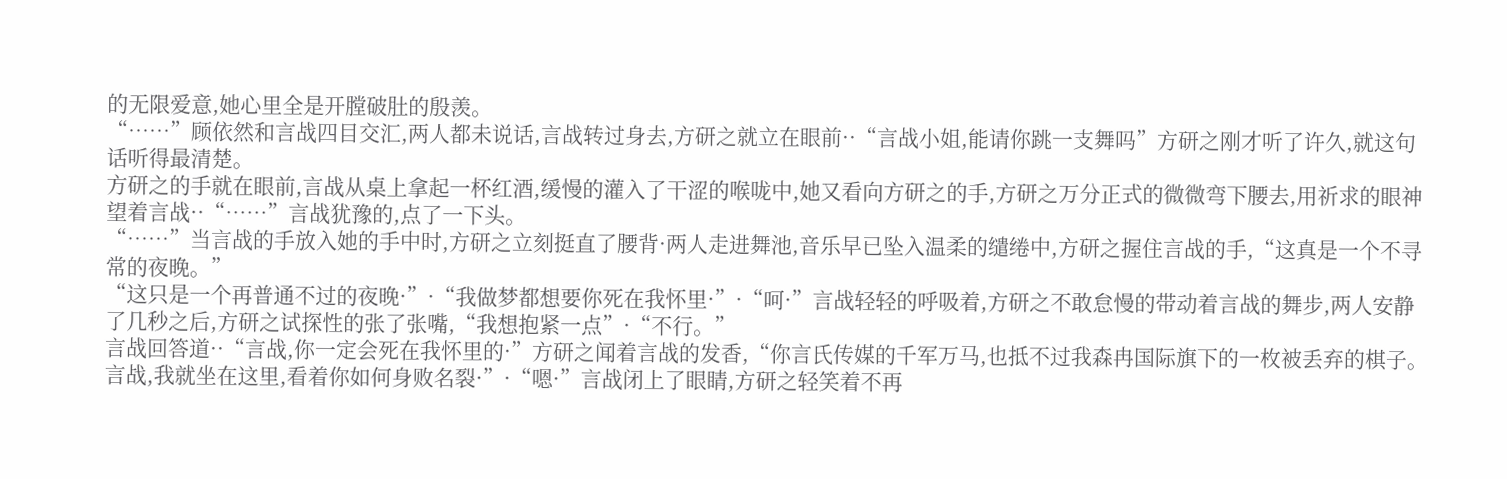的无限爱意,她心里全是开膛破肚的殷羡。
“……”顾依然和言战四目交汇,两人都未说话,言战转过身去,方研之就立在眼前··“言战小姐,能请你跳一支舞吗”方研之刚才听了许久,就这句话听得最清楚。
方研之的手就在眼前,言战从桌上拿起一杯红酒,缓慢的灌入了干涩的喉咙中,她又看向方研之的手,方研之万分正式的微微弯下腰去,用祈求的眼神望着言战··“……”言战犹豫的,点了一下头。
“……”当言战的手放入她的手中时,方研之立刻挺直了腰背·两人走进舞池,音乐早已坠入温柔的缱绻中,方研之握住言战的手,“这真是一个不寻常的夜晚。”
“这只是一个再普通不过的夜晚·”·“我做梦都想要你死在我怀里·”·“呵·”言战轻轻的呼吸着,方研之不敢怠慢的带动着言战的舞步,两人安静了几秒之后,方研之试探性的张了张嘴,“我想抱紧一点”·“不行。”
言战回答道··“言战,你一定会死在我怀里的·”方研之闻着言战的发香,“你言氏传媒的千军万马,也抵不过我森冉国际旗下的一枚被丢弃的棋子。
言战,我就坐在这里,看着你如何身败名裂·”·“嗯·”言战闭上了眼睛,方研之轻笑着不再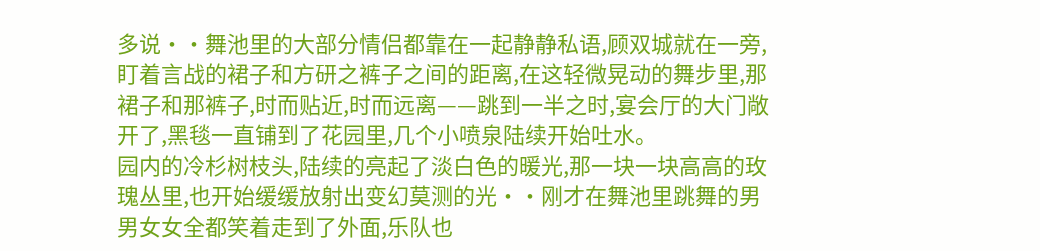多说··舞池里的大部分情侣都靠在一起静静私语,顾双城就在一旁,盯着言战的裙子和方研之裤子之间的距离,在这轻微晃动的舞步里,那裙子和那裤子,时而贴近,时而远离——跳到一半之时,宴会厅的大门敞开了,黑毯一直铺到了花园里,几个小喷泉陆续开始吐水。
园内的冷杉树枝头,陆续的亮起了淡白色的暖光,那一块一块高高的玫瑰丛里,也开始缓缓放射出变幻莫测的光··刚才在舞池里跳舞的男男女女全都笑着走到了外面,乐队也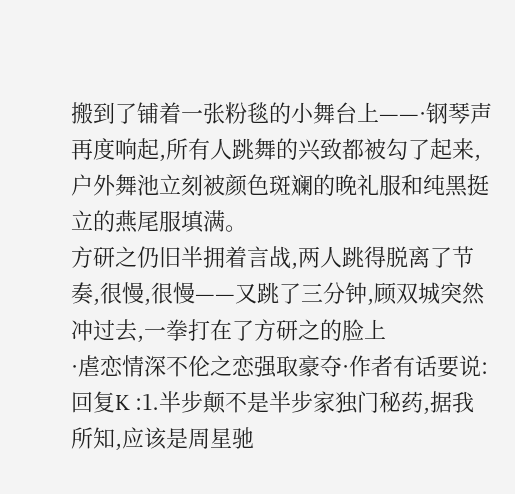搬到了铺着一张粉毯的小舞台上——·钢琴声再度响起,所有人跳舞的兴致都被勾了起来,户外舞池立刻被颜色斑斓的晚礼服和纯黑挺立的燕尾服填满。
方研之仍旧半拥着言战,两人跳得脱离了节奏,很慢,很慢——又跳了三分钟,顾双城突然冲过去,一拳打在了方研之的脸上                    ·虐恋情深不伦之恋强取豪夺·作者有话要说:回复K :1.半步颠不是半步家独门秘药,据我所知,应该是周星驰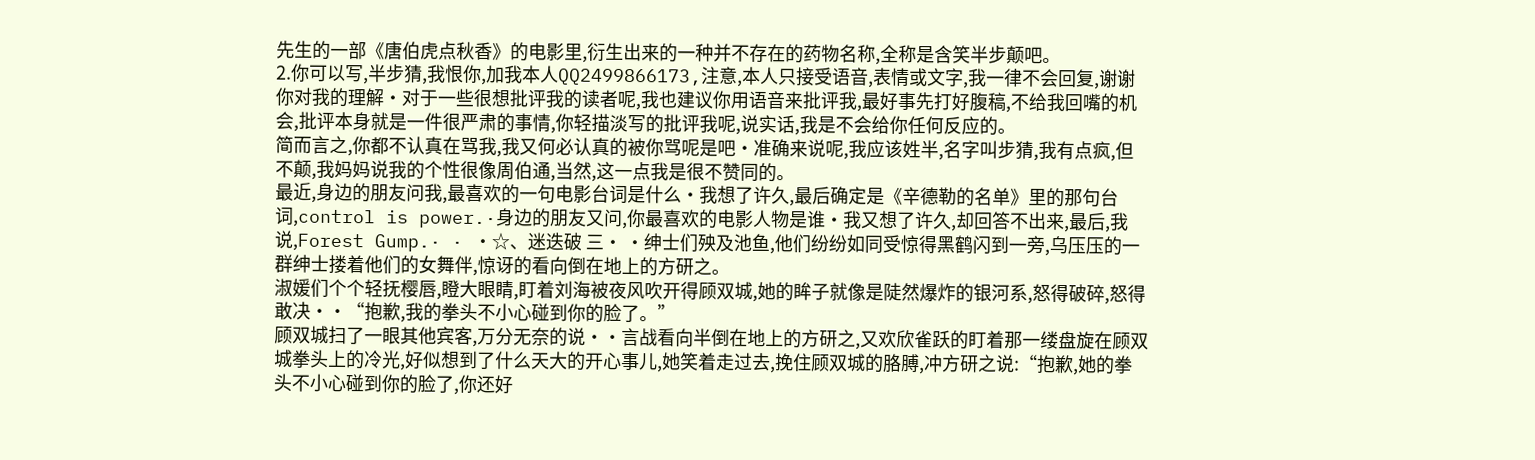先生的一部《唐伯虎点秋香》的电影里,衍生出来的一种并不存在的药物名称,全称是含笑半步颠吧。
2.你可以写,半步猜,我恨你,加我本人QQ2499866173,注意,本人只接受语音,表情或文字,我一律不会回复,谢谢你对我的理解·对于一些很想批评我的读者呢,我也建议你用语音来批评我,最好事先打好腹稿,不给我回嘴的机会,批评本身就是一件很严肃的事情,你轻描淡写的批评我呢,说实话,我是不会给你任何反应的。
简而言之,你都不认真在骂我,我又何必认真的被你骂呢是吧·准确来说呢,我应该姓半,名字叫步猜,我有点疯,但不颠,我妈妈说我的个性很像周伯通,当然,这一点我是很不赞同的。
最近,身边的朋友问我,最喜欢的一句电影台词是什么·我想了许久,最后确定是《辛德勒的名单》里的那句台词,control is power.·身边的朋友又问,你最喜欢的电影人物是谁·我又想了许久,却回答不出来,最后,我说,Forest Gump.· · ·☆、迷迭破 三· ·绅士们殃及池鱼,他们纷纷如同受惊得黑鹤闪到一旁,乌压压的一群绅士搂着他们的女舞伴,惊讶的看向倒在地上的方研之。
淑媛们个个轻抚樱唇,瞪大眼睛,盯着刘海被夜风吹开得顾双城,她的眸子就像是陡然爆炸的银河系,怒得破碎,怒得敢决··“抱歉,我的拳头不小心碰到你的脸了。”
顾双城扫了一眼其他宾客,万分无奈的说··言战看向半倒在地上的方研之,又欢欣雀跃的盯着那一缕盘旋在顾双城拳头上的冷光,好似想到了什么天大的开心事儿,她笑着走过去,挽住顾双城的胳膊,冲方研之说:“抱歉,她的拳头不小心碰到你的脸了,你还好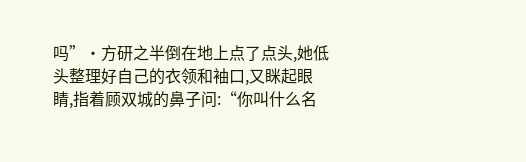吗”·方研之半倒在地上点了点头,她低头整理好自己的衣领和袖口,又眯起眼睛,指着顾双城的鼻子问:“你叫什么名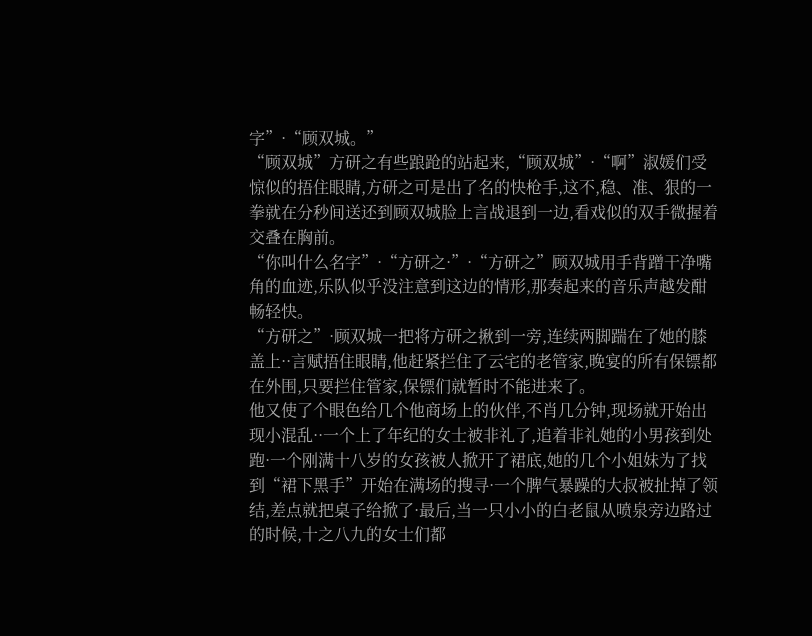字”·“顾双城。”
“顾双城”方研之有些踉跄的站起来,“顾双城”·“啊”淑媛们受惊似的捂住眼睛,方研之可是出了名的快枪手,这不,稳、准、狠的一拳就在分秒间送还到顾双城脸上言战退到一边,看戏似的双手微握着交叠在胸前。
“你叫什么名字”·“方研之·”·“方研之”顾双城用手背蹭干净嘴角的血迹,乐队似乎没注意到这边的情形,那奏起来的音乐声越发酣畅轻快。
“方研之”·顾双城一把将方研之揪到一旁,连续两脚踹在了她的膝盖上··言赋捂住眼睛,他赶紧拦住了云宅的老管家,晚宴的所有保镖都在外围,只要拦住管家,保镖们就暂时不能进来了。
他又使了个眼色给几个他商场上的伙伴,不肖几分钟,现场就开始出现小混乱··一个上了年纪的女士被非礼了,追着非礼她的小男孩到处跑·一个刚满十八岁的女孩被人掀开了裙底,她的几个小姐妹为了找到“裙下黑手”开始在满场的搜寻·一个脾气暴躁的大叔被扯掉了领结,差点就把桌子给掀了·最后,当一只小小的白老鼠从喷泉旁边路过的时候,十之八九的女士们都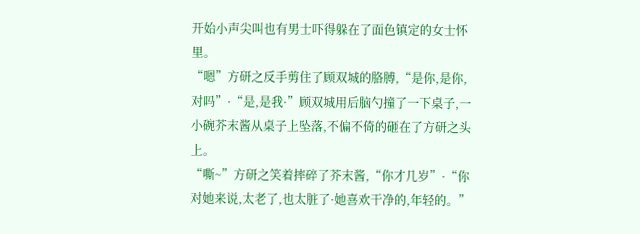开始小声尖叫也有男士吓得躲在了面色镇定的女士怀里。
“嗯”方研之反手剪住了顾双城的胳膊,“是你,是你,对吗”·“是,是我·”顾双城用后脑勺撞了一下桌子,一小碗芥末酱从桌子上坠落,不偏不倚的砸在了方研之头上。
“嘶~”方研之笑着摔碎了芥末酱,“你才几岁”·“你对她来说,太老了,也太脏了·她喜欢干净的,年轻的。”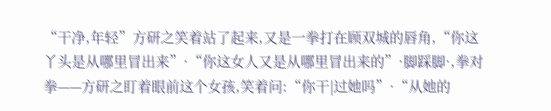“干净,年轻”方研之笑着站了起来,又是一拳打在顾双城的唇角,“你这丫头是从哪里冒出来”·“你这女人又是从哪里冒出来的”·脚踩脚·,拳对拳——方研之盯着眼前这个女孩,笑着问:“你干|过她吗”·“从她的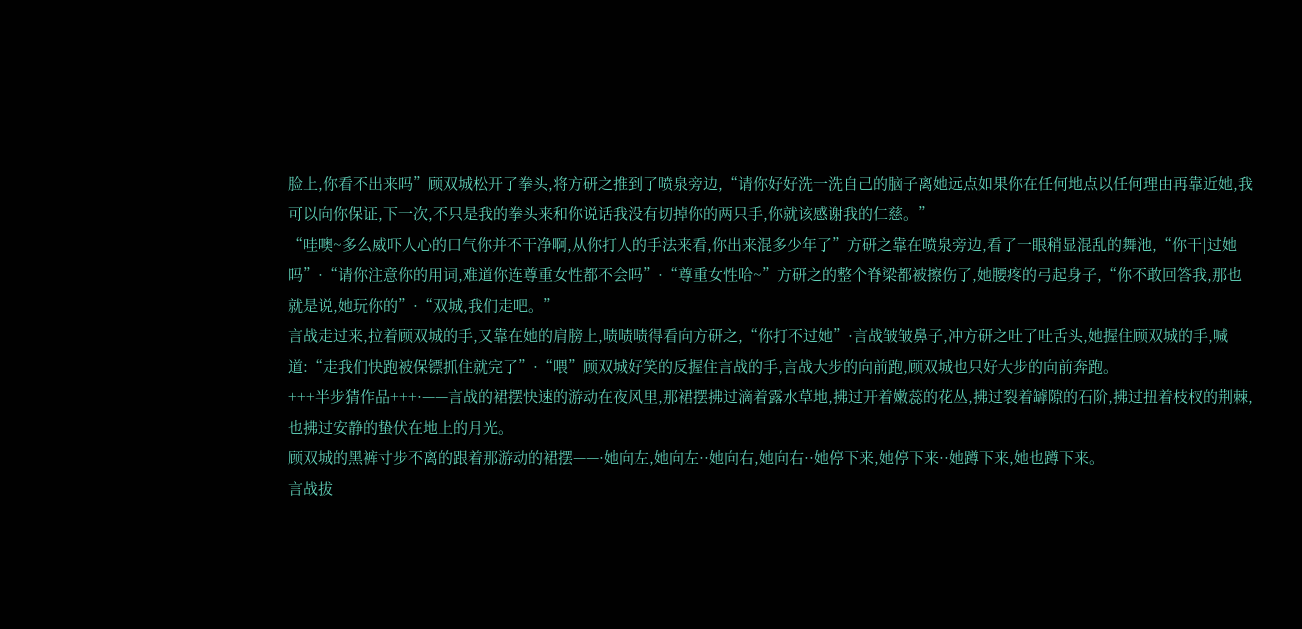脸上,你看不出来吗”顾双城松开了拳头,将方研之推到了喷泉旁边,“请你好好洗一洗自己的脑子离她远点如果你在任何地点以任何理由再靠近她,我可以向你保证,下一次,不只是我的拳头来和你说话我没有切掉你的两只手,你就该感谢我的仁慈。”
“哇噢~多么威吓人心的口气你并不干净啊,从你打人的手法来看,你出来混多少年了”方研之靠在喷泉旁边,看了一眼稍显混乱的舞池,“你干|过她吗”·“请你注意你的用词,难道你连尊重女性都不会吗”·“尊重女性哈~”方研之的整个脊梁都被擦伤了,她腰疼的弓起身子,“你不敢回答我,那也就是说,她玩你的”·“双城,我们走吧。”
言战走过来,拉着顾双城的手,又靠在她的肩膀上,啧啧啧得看向方研之,“你打不过她”·言战皱皱鼻子,冲方研之吐了吐舌头,她握住顾双城的手,喊道:“走我们快跑被保镖抓住就完了”·“喂”顾双城好笑的反握住言战的手,言战大步的向前跑,顾双城也只好大步的向前奔跑。
+++半步猜作品+++·——言战的裙摆快速的游动在夜风里,那裙摆拂过滴着露水草地,拂过开着嫩蕊的花丛,拂过裂着罅隙的石阶,拂过扭着枝杈的荆棘,也拂过安静的蛰伏在地上的月光。
顾双城的黑裤寸步不离的跟着那游动的裙摆——·她向左,她向左··她向右,她向右··她停下来,她停下来··她蹲下来,她也蹲下来。
言战拔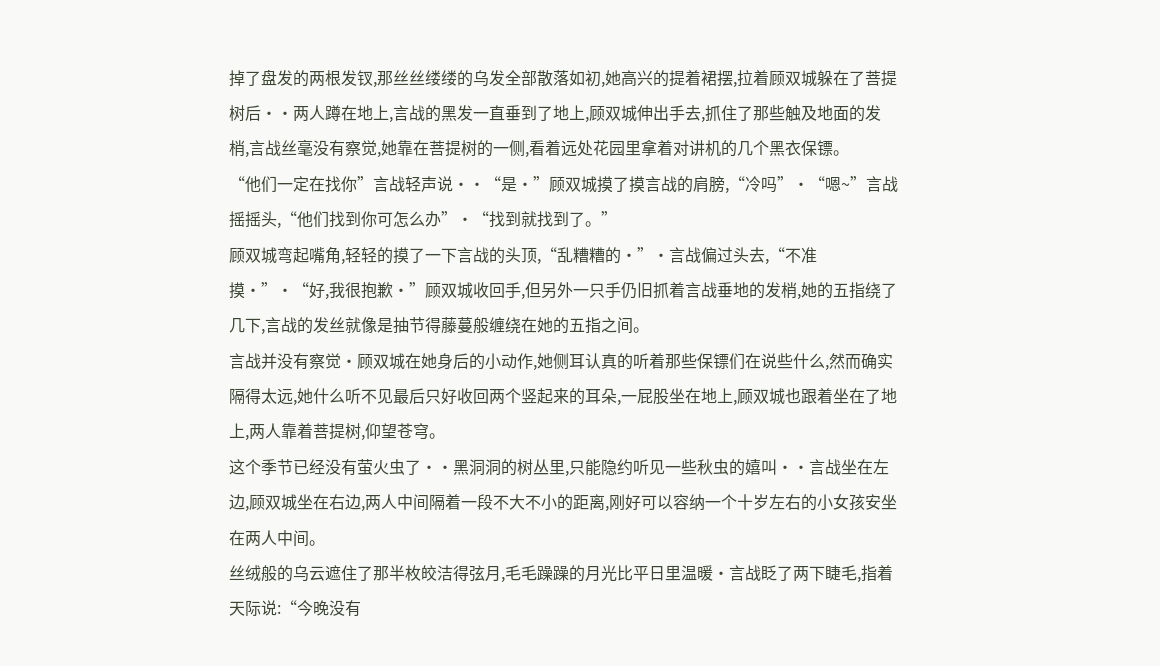掉了盘发的两根发钗,那丝丝缕缕的乌发全部散落如初,她高兴的提着裙摆,拉着顾双城躲在了菩提树后··两人蹲在地上,言战的黑发一直垂到了地上,顾双城伸出手去,抓住了那些触及地面的发梢,言战丝毫没有察觉,她靠在菩提树的一侧,看着远处花园里拿着对讲机的几个黑衣保镖。
“他们一定在找你”言战轻声说··“是·”顾双城摸了摸言战的肩膀,“冷吗”·“嗯~”言战摇摇头,“他们找到你可怎么办”·“找到就找到了。”
顾双城弯起嘴角,轻轻的摸了一下言战的头顶,“乱糟糟的·”·言战偏过头去,“不准摸·”·“好,我很抱歉·”顾双城收回手,但另外一只手仍旧抓着言战垂地的发梢,她的五指绕了几下,言战的发丝就像是抽节得藤蔓般缠绕在她的五指之间。
言战并没有察觉·顾双城在她身后的小动作,她侧耳认真的听着那些保镖们在说些什么,然而确实隔得太远,她什么听不见最后只好收回两个竖起来的耳朵,一屁股坐在地上,顾双城也跟着坐在了地上,两人靠着菩提树,仰望苍穹。
这个季节已经没有萤火虫了··黑洞洞的树丛里,只能隐约听见一些秋虫的嬉叫··言战坐在左边,顾双城坐在右边,两人中间隔着一段不大不小的距离,刚好可以容纳一个十岁左右的小女孩安坐在两人中间。
丝绒般的乌云遮住了那半枚皎洁得弦月,毛毛躁躁的月光比平日里温暖·言战眨了两下睫毛,指着天际说:“今晚没有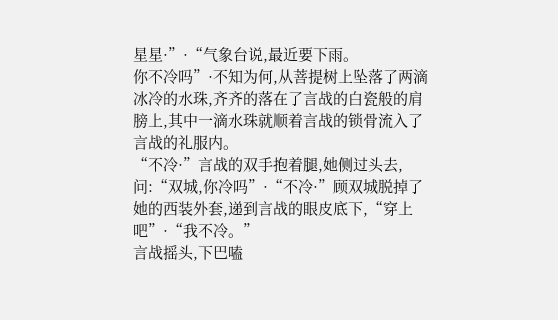星星·”·“气象台说,最近要下雨。
你不冷吗”·不知为何,从菩提树上坠落了两滴冰冷的水珠,齐齐的落在了言战的白瓷般的肩膀上,其中一滴水珠就顺着言战的锁骨流入了言战的礼服内。
“不冷·”言战的双手抱着腿,她侧过头去,问:“双城,你冷吗”·“不冷·”顾双城脱掉了她的西装外套,递到言战的眼皮底下,“穿上吧”·“我不冷。”
言战摇头,下巴嗑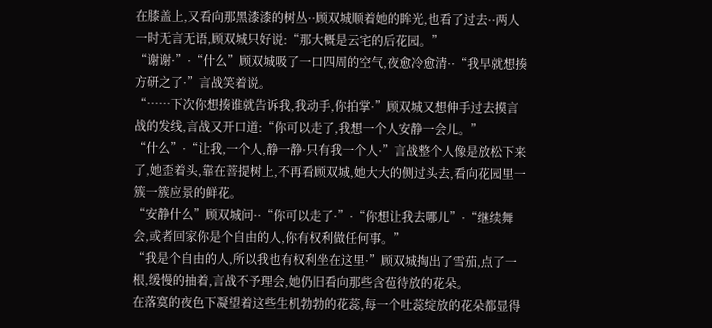在膝盖上,又看向那黑漆漆的树丛··顾双城顺着她的眸光,也看了过去··两人一时无言无语,顾双城只好说:“那大概是云宅的后花园。”
“谢谢·”·“什么”顾双城吸了一口四周的空气,夜愈冷愈清··“我早就想揍方研之了·”言战笑着说。
“……下次你想揍谁就告诉我,我动手,你拍掌·”顾双城又想伸手过去摸言战的发线,言战又开口道:“你可以走了,我想一个人安静一会儿。”
“什么”·“让我,一个人,静一静·只有我一个人·”言战整个人像是放松下来了,她歪着头,靠在菩提树上,不再看顾双城,她大大的侧过头去,看向花园里一簇一簇应景的鲜花。
“安静什么”顾双城问··“你可以走了·”·“你想让我去哪儿”·“继续舞会,或者回家你是个自由的人,你有权利做任何事。”
“我是个自由的人,所以我也有权利坐在这里·”顾双城掏出了雪茄,点了一根,缓慢的抽着,言战不予理会,她仍旧看向那些含苞待放的花朵。
在落寞的夜色下凝望着这些生机勃勃的花蕊,每一个吐蕊绽放的花朵都显得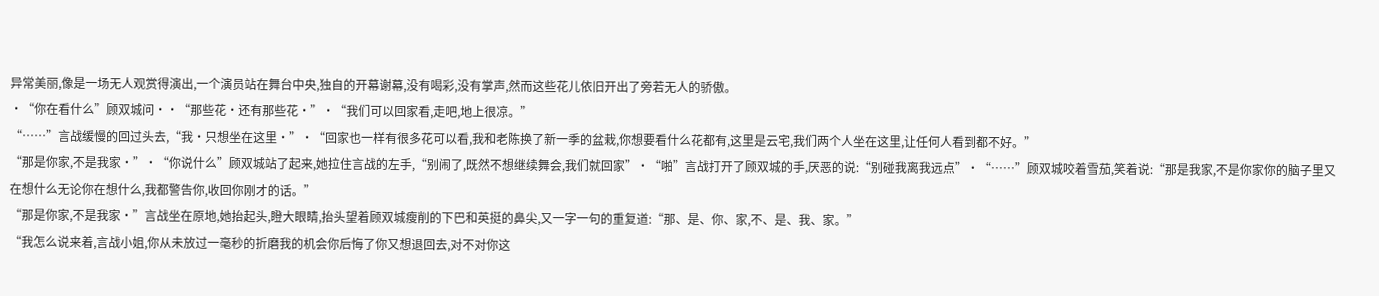异常美丽,像是一场无人观赏得演出,一个演员站在舞台中央,独自的开幕谢幕,没有喝彩,没有掌声,然而这些花儿依旧开出了旁若无人的骄傲。
·“你在看什么”顾双城问··“那些花·还有那些花·”·“我们可以回家看,走吧,地上很凉。”
“……”言战缓慢的回过头去,“我·只想坐在这里·”·“回家也一样有很多花可以看,我和老陈换了新一季的盆栽,你想要看什么花都有,这里是云宅,我们两个人坐在这里,让任何人看到都不好。”
“那是你家,不是我家·”·“你说什么”顾双城站了起来,她拉住言战的左手,“别闹了,既然不想继续舞会,我们就回家”·“啪”言战打开了顾双城的手,厌恶的说:“别碰我离我远点”·“……”顾双城咬着雪茄,笑着说:“那是我家,不是你家你的脑子里又在想什么无论你在想什么,我都警告你,收回你刚才的话。”
“那是你家,不是我家·”言战坐在原地,她抬起头,瞪大眼睛,抬头望着顾双城瘦削的下巴和英挺的鼻尖,又一字一句的重复道:“那、是、你、家,不、是、我、家。”
“我怎么说来着,言战小姐,你从未放过一毫秒的折磨我的机会你后悔了你又想退回去,对不对你这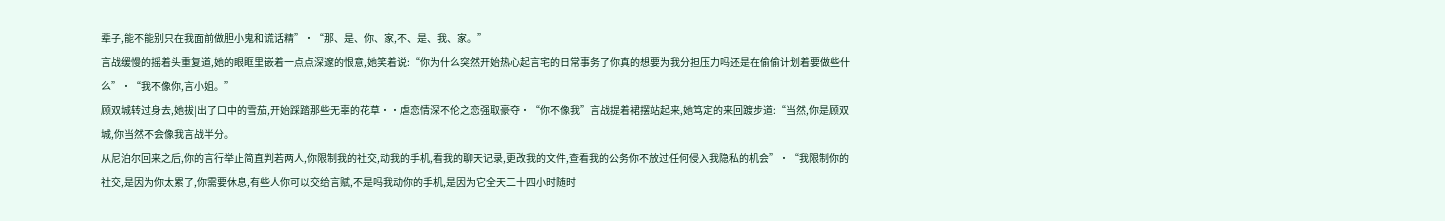辈子,能不能别只在我面前做胆小鬼和谎话精”·“那、是、你、家,不、是、我、家。”
言战缓慢的摇着头重复道,她的眼眶里嵌着一点点深邃的恨意,她笑着说:“你为什么突然开始热心起言宅的日常事务了你真的想要为我分担压力吗还是在偷偷计划着要做些什么”·“我不像你,言小姐。”
顾双城转过身去,她拔|出了口中的雪茄,开始踩踏那些无辜的花草··虐恋情深不伦之恋强取豪夺·“你不像我”言战提着裙摆站起来,她笃定的来回踱步道:“当然,你是顾双城,你当然不会像我言战半分。
从尼泊尔回来之后,你的言行举止简直判若两人,你限制我的社交,动我的手机,看我的聊天记录,更改我的文件,查看我的公务你不放过任何侵入我隐私的机会”·“我限制你的社交,是因为你太累了,你需要休息,有些人你可以交给言赋,不是吗我动你的手机,是因为它全天二十四小时随时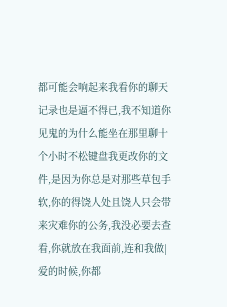都可能会响起来我看你的聊天记录也是逼不得已,我不知道你见鬼的为什么能坐在那里聊十个小时不松键盘我更改你的文件,是因为你总是对那些草包手软,你的得饶人处且饶人只会带来灾难你的公务,我没必要去查看,你就放在我面前,连和我做|爱的时候,你都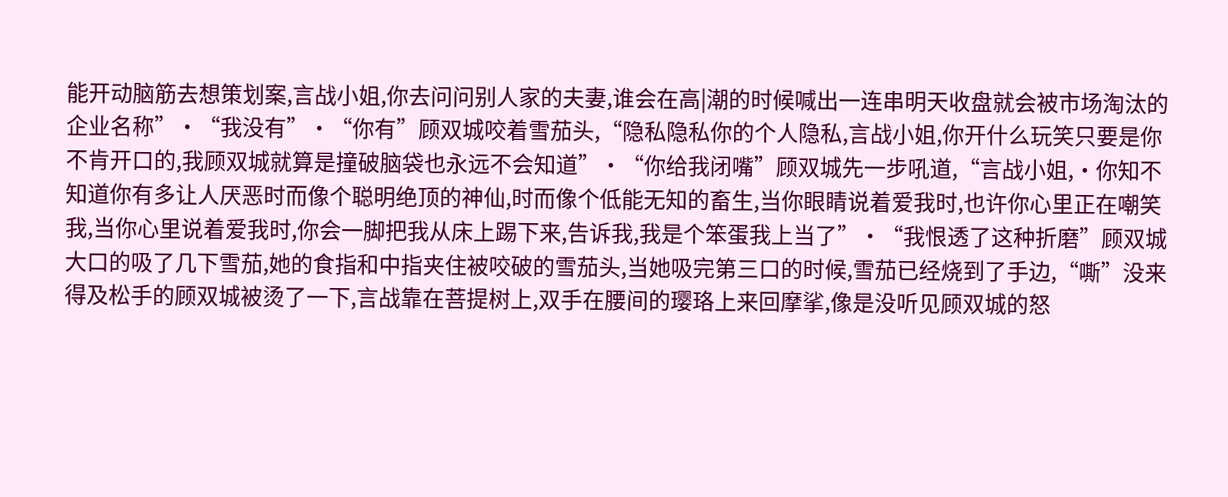能开动脑筋去想策划案,言战小姐,你去问问别人家的夫妻,谁会在高|潮的时候喊出一连串明天收盘就会被市场淘汰的企业名称”·“我没有”·“你有”顾双城咬着雪茄头,“隐私隐私你的个人隐私,言战小姐,你开什么玩笑只要是你不肯开口的,我顾双城就算是撞破脑袋也永远不会知道”·“你给我闭嘴”顾双城先一步吼道,“言战小姐,·你知不知道你有多让人厌恶时而像个聪明绝顶的神仙,时而像个低能无知的畜生,当你眼睛说着爱我时,也许你心里正在嘲笑我,当你心里说着爱我时,你会一脚把我从床上踢下来,告诉我,我是个笨蛋我上当了”·“我恨透了这种折磨”顾双城大口的吸了几下雪茄,她的食指和中指夹住被咬破的雪茄头,当她吸完第三口的时候,雪茄已经烧到了手边,“嘶”没来得及松手的顾双城被烫了一下,言战靠在菩提树上,双手在腰间的璎珞上来回摩挲,像是没听见顾双城的怒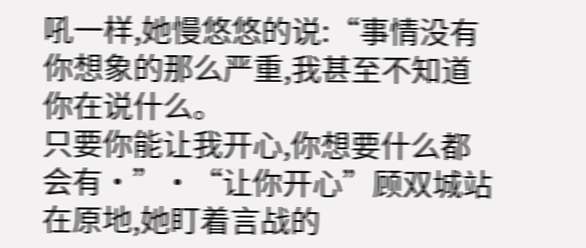吼一样,她慢悠悠的说:“事情没有你想象的那么严重,我甚至不知道你在说什么。
只要你能让我开心,你想要什么都会有·”·“让你开心”顾双城站在原地,她盯着言战的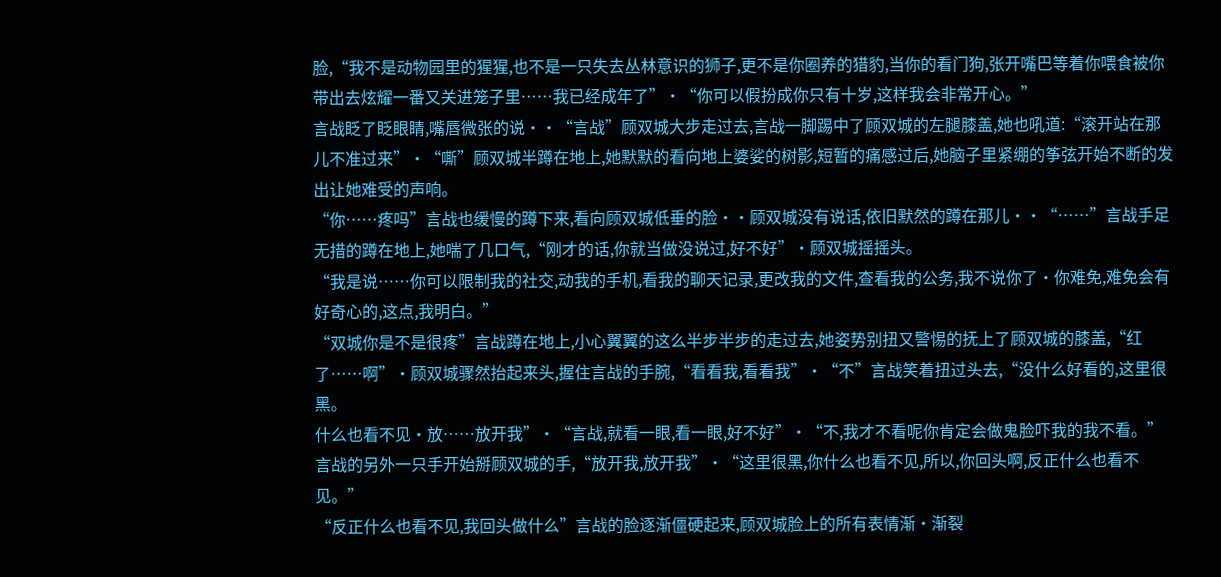脸,“我不是动物园里的猩猩,也不是一只失去丛林意识的狮子,更不是你圈养的猎豹,当你的看门狗,张开嘴巴等着你喂食被你带出去炫耀一番又关进笼子里……我已经成年了”·“你可以假扮成你只有十岁,这样我会非常开心。”
言战眨了眨眼睛,嘴唇微张的说··“言战”顾双城大步走过去,言战一脚踢中了顾双城的左腿膝盖,她也吼道:“滚开站在那儿不准过来”·“嘶”顾双城半蹲在地上,她默默的看向地上婆娑的树影,短暂的痛感过后,她脑子里紧绷的筝弦开始不断的发出让她难受的声响。
“你……疼吗”言战也缓慢的蹲下来,看向顾双城低垂的脸··顾双城没有说话,依旧默然的蹲在那儿··“……”言战手足无措的蹲在地上,她喘了几口气,“刚才的话,你就当做没说过,好不好”·顾双城摇摇头。
“我是说……你可以限制我的社交,动我的手机,看我的聊天记录,更改我的文件,查看我的公务,我不说你了·你难免,难免会有好奇心的,这点,我明白。”
“双城你是不是很疼”言战蹲在地上,小心翼翼的这么半步半步的走过去,她姿势别扭又警惕的抚上了顾双城的膝盖,“红了……啊”·顾双城骤然抬起来头,握住言战的手腕,“看看我,看看我”·“不”言战笑着扭过头去,“没什么好看的,这里很黑。
什么也看不见·放……放开我”·“言战,就看一眼,看一眼,好不好”·“不,我才不看呢你肯定会做鬼脸吓我的我不看。”
言战的另外一只手开始掰顾双城的手,“放开我,放开我”·“这里很黑,你什么也看不见,所以,你回头啊,反正什么也看不见。”
“反正什么也看不见,我回头做什么”言战的脸逐渐僵硬起来,顾双城脸上的所有表情渐·渐裂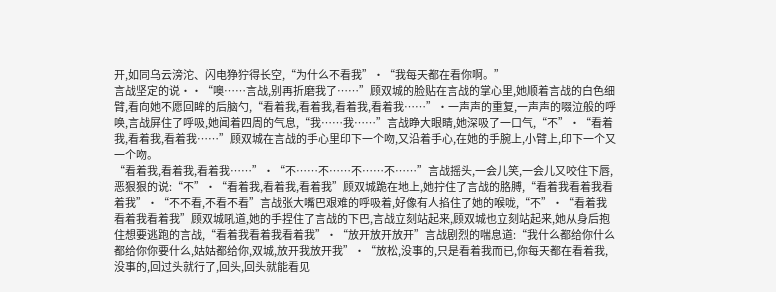开,如同乌云滂沱、闪电狰狞得长空,“为什么不看我”·“我每天都在看你啊。”
言战坚定的说··“噢……言战,别再折磨我了……”顾双城的脸贴在言战的掌心里,她顺着言战的白色细臂,看向她不愿回眸的后脑勺,“看着我,看着我,看着我,看着我……”·一声声的重复,一声声的啜泣般的呼唤,言战屏住了呼吸,她闻着四周的气息,“我……我……”言战睁大眼睛,她深吸了一口气,“不”·“看着我,看着我,看着我……”顾双城在言战的手心里印下一个吻,又沿着手心,在她的手腕上,小臂上,印下一个又一个吻。
“看着我,看着我,看着我……”·“不……不……不……不……”言战摇头,一会儿笑,一会儿又咬住下唇,恶狠狠的说:“不”·“看着我,看着我,看着我”顾双城跪在地上,她拧住了言战的胳膊,“看着我看着我看着我”·“不不看,不看不看”言战张大嘴巴艰难的呼吸着,好像有人掐住了她的喉咙,“不”·“看着我看着我看着我”顾双城吼道,她的手捏住了言战的下巴,言战立刻站起来,顾双城也立刻站起来,她从身后抱住想要逃跑的言战,“看着我看着我看着我”·“放开放开放开”言战剧烈的喘息道:“我什么都给你什么都给你你要什么,姑姑都给你,双城,放开我放开我”·“放松,没事的,只是看着我而已,你每天都在看着我,没事的,回过头就行了,回头,回头就能看见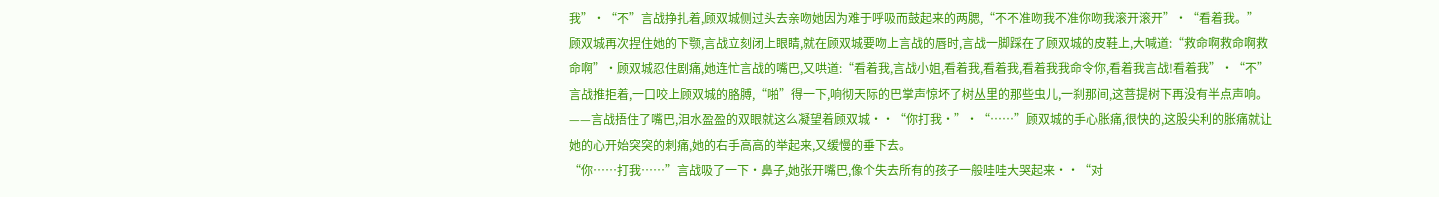我”·“不”言战挣扎着,顾双城侧过头去亲吻她因为难于呼吸而鼓起来的两腮,“不不准吻我不准你吻我滚开滚开”·“看着我。”
顾双城再次捏住她的下颚,言战立刻闭上眼睛,就在顾双城要吻上言战的唇时,言战一脚踩在了顾双城的皮鞋上,大喊道:“救命啊救命啊救命啊”·顾双城忍住剧痛,她连忙言战的嘴巴,又哄道:“看着我,言战小姐,看着我,看着我,看着我我命令你,看着我言战!看着我”·“不”言战推拒着,一口咬上顾双城的胳膊,“啪”得一下,响彻天际的巴掌声惊坏了树丛里的那些虫儿,一刹那间,这菩提树下再没有半点声响。
——言战捂住了嘴巴,泪水盈盈的双眼就这么凝望着顾双城··“你打我·”·“……”顾双城的手心胀痛,很快的,这股尖利的胀痛就让她的心开始突突的刺痛,她的右手高高的举起来,又缓慢的垂下去。
“你……打我……”言战吸了一下·鼻子,她张开嘴巴,像个失去所有的孩子一般哇哇大哭起来··“对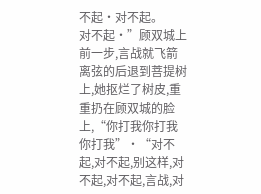不起·对不起。
对不起·”顾双城上前一步,言战就飞箭离弦的后退到菩提树上,她抠烂了树皮,重重扔在顾双城的脸上,“你打我你打我你打我”·“对不起,对不起,别这样,对不起,对不起,言战,对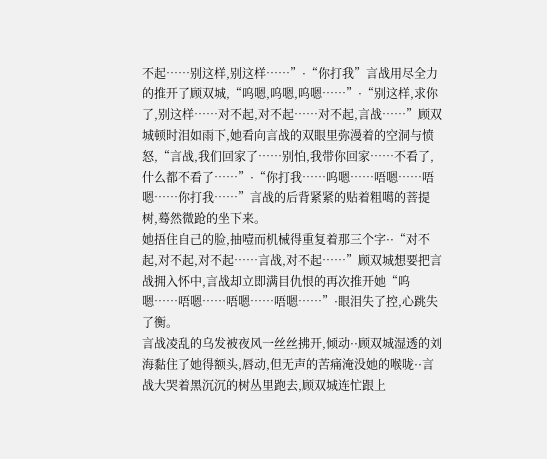不起……别这样,别这样……”·“你打我”言战用尽全力的推开了顾双城,“呜嗯,呜嗯,呜嗯……”·“别这样,求你了,别这样……对不起,对不起……对不起,言战……”顾双城顿时泪如雨下,她看向言战的双眼里弥漫着的空洞与愤怒,“言战,我们回家了……别怕,我带你回家……不看了,什么都不看了……”·“你打我……呜嗯……唔嗯……唔嗯……你打我……”言战的后背紧紧的贴着粗噶的菩提树,蓦然微跄的坐下来。
她捂住自己的脸,抽噎而机械得重复着那三个字··“对不起,对不起,对不起……言战,对不起……”顾双城想要把言战拥入怀中,言战却立即满目仇恨的再次推开她“呜嗯……唔嗯……唔嗯……唔嗯……”·眼泪失了控,心跳失了衡。
言战凌乱的乌发被夜风一丝丝拂开,倾动··顾双城湿透的刘海黏住了她得额头,唇动,但无声的苦痛淹没她的喉咙··言战大哭着黑沉沉的树丛里跑去,顾双城连忙跟上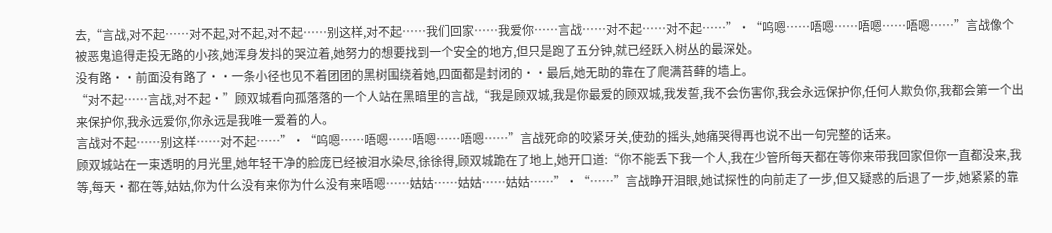去,“言战,对不起……对不起,对不起,对不起……别这样,对不起……我们回家……我爱你……言战……对不起……对不起……”·“呜嗯……唔嗯……唔嗯……唔嗯……”言战像个被恶鬼追得走投无路的小孩,她浑身发抖的哭泣着,她努力的想要找到一个安全的地方,但只是跑了五分钟,就已经跃入树丛的最深处。
没有路··前面没有路了··一条小径也见不着团团的黑树围绕着她,四面都是封闭的··最后,她无助的靠在了爬满苔藓的墙上。
“对不起……言战,对不起·”顾双城看向孤落落的一个人站在黑暗里的言战,“我是顾双城,我是你最爱的顾双城,我发誓,我不会伤害你,我会永远保护你,任何人欺负你,我都会第一个出来保护你,我永远爱你,你永远是我唯一爱着的人。
言战对不起……别这样……对不起……”·“呜嗯……唔嗯……唔嗯……唔嗯……”言战死命的咬紧牙关,使劲的摇头,她痛哭得再也说不出一句完整的话来。
顾双城站在一束透明的月光里,她年轻干净的脸庞已经被泪水染尽,徐徐得,顾双城跪在了地上,她开口道:“你不能丢下我一个人,我在少管所每天都在等你来带我回家但你一直都没来,我等,每天·都在等,姑姑,你为什么没有来你为什么没有来唔嗯……姑姑……姑姑……姑姑……”·“……”言战睁开泪眼,她试探性的向前走了一步,但又疑惑的后退了一步,她紧紧的靠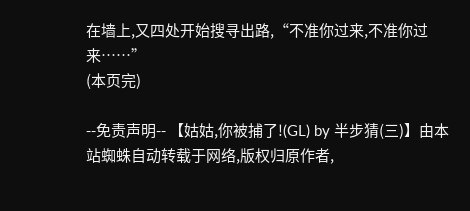在墙上,又四处开始搜寻出路,“不准你过来,不准你过来……”
(本页完)

--免责声明-- 【姑姑,你被捕了!(GL) by 半步猜(三)】由本站蜘蛛自动转载于网络,版权归原作者,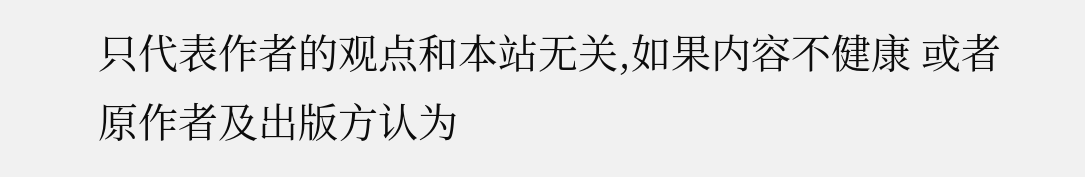只代表作者的观点和本站无关,如果内容不健康 或者 原作者及出版方认为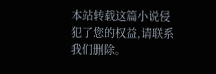本站转载这篇小说侵犯了您的权益,请联系我们删除。